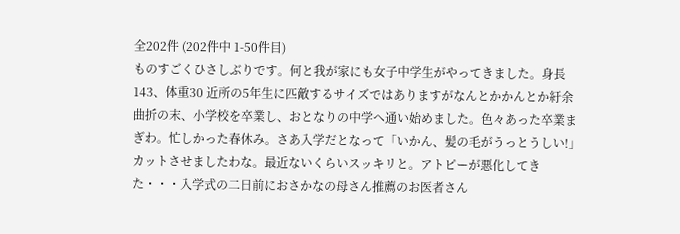全202件 (202件中 1-50件目)
ものすごくひさしぶりです。何と我が家にも女子中学生がやってきました。身長143、体重30 近所の5年生に匹敵するサイズではありますがなんとかかんとか紆余曲折の末、小学校を卒業し、おとなりの中学へ通い始めました。色々あった卒業まぎわ。忙しかった春休み。さあ入学だとなって「いかん、髪の毛がうっとうしい!」カットさせましたわな。最近ないくらいスッキリと。アトピーが悪化してきた・・・入学式の二日前におさかなの母さん推薦のお医者さん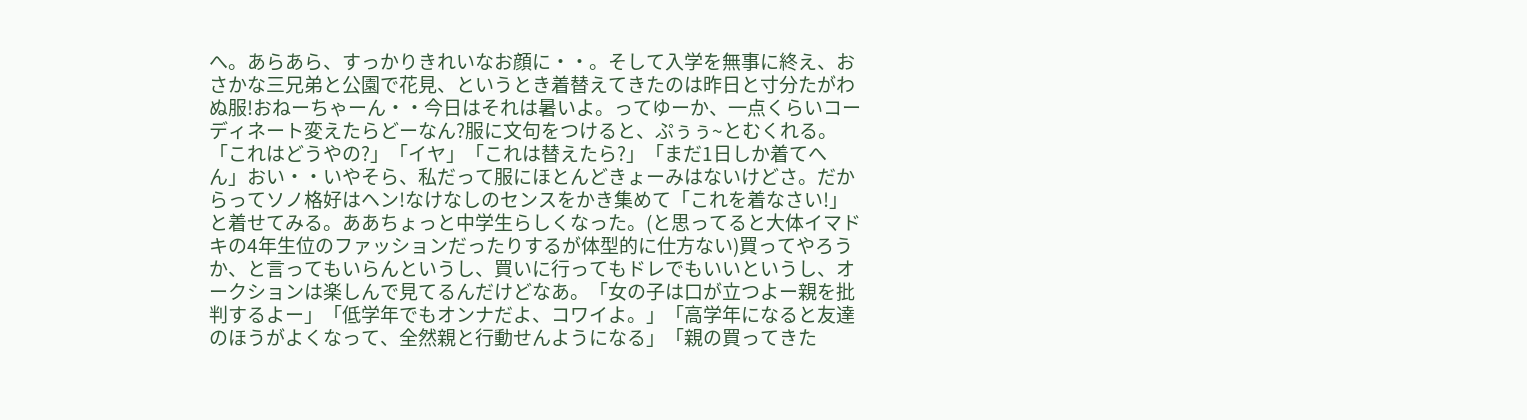へ。あらあら、すっかりきれいなお顔に・・。そして入学を無事に終え、おさかな三兄弟と公園で花見、というとき着替えてきたのは昨日と寸分たがわぬ服!おねーちゃーん・・今日はそれは暑いよ。ってゆーか、一点くらいコーディネート変えたらどーなん?服に文句をつけると、ぷぅぅ~とむくれる。「これはどうやの?」「イヤ」「これは替えたら?」「まだ1日しか着てへん」おい・・いやそら、私だって服にほとんどきょーみはないけどさ。だからってソノ格好はヘン!なけなしのセンスをかき集めて「これを着なさい!」と着せてみる。ああちょっと中学生らしくなった。(と思ってると大体イマドキの4年生位のファッションだったりするが体型的に仕方ない)買ってやろうか、と言ってもいらんというし、買いに行ってもドレでもいいというし、オークションは楽しんで見てるんだけどなあ。「女の子は口が立つよー親を批判するよー」「低学年でもオンナだよ、コワイよ。」「高学年になると友達のほうがよくなって、全然親と行動せんようになる」「親の買ってきた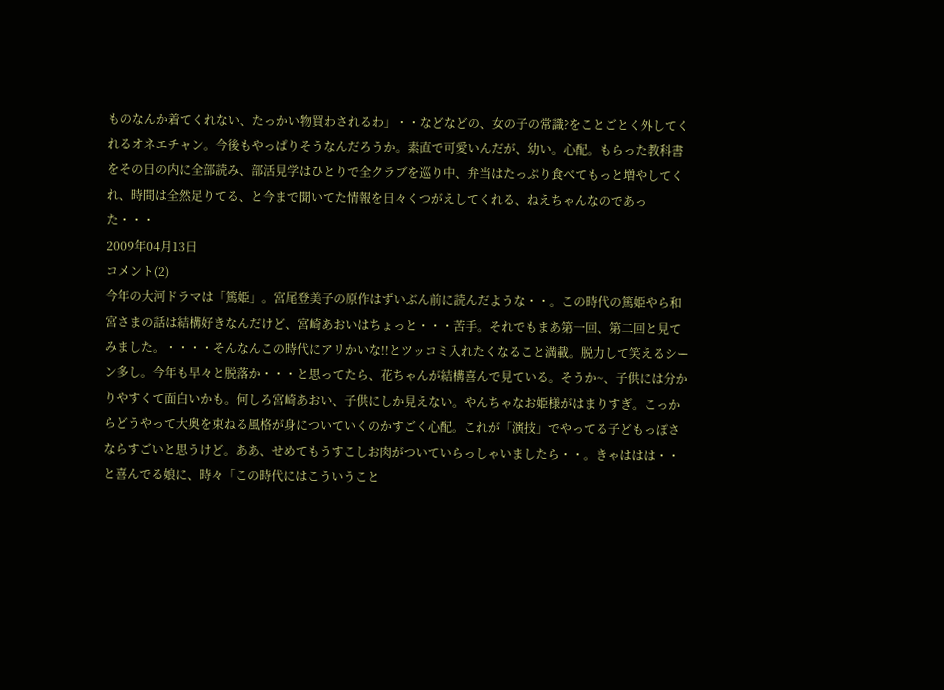ものなんか着てくれない、たっかい物買わされるわ」・・などなどの、女の子の常識?をことごとく外してくれるオネエチャン。今後もやっぱりそうなんだろうか。素直で可愛いんだが、幼い。心配。もらった教科書をその日の内に全部読み、部活見学はひとりで全クラブを巡り中、弁当はたっぷり食べてもっと増やしてくれ、時間は全然足りてる、と今まで聞いてた情報を日々くつがえしてくれる、ねえちゃんなのであった・・・
2009年04月13日
コメント(2)
今年の大河ドラマは「篤姫」。宮尾登美子の原作はずいぶん前に読んだような・・。この時代の篤姫やら和宮さまの話は結構好きなんだけど、宮崎あおいはちょっと・・・苦手。それでもまあ第一回、第二回と見てみました。・・・・そんなんこの時代にアリかいな!!とツッコミ入れたくなること満載。脱力して笑えるシーン多し。今年も早々と脱落か・・・と思ってたら、花ちゃんが結構喜んで見ている。そうか~、子供には分かりやすくて面白いかも。何しろ宮崎あおい、子供にしか見えない。やんちゃなお姫様がはまりすぎ。こっからどうやって大奥を束ねる風格が身についていくのかすごく心配。これが「演技」でやってる子どもっぽさならすごいと思うけど。ああ、せめてもうすこしお肉がついていらっしゃいましたら・・。きゃははは・・と喜んでる娘に、時々「この時代にはこういうこと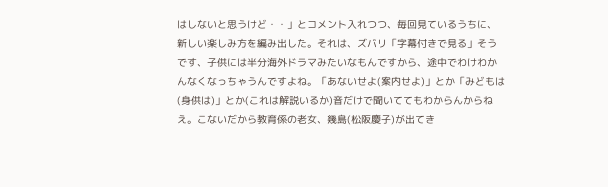はしないと思うけど・・」とコメント入れつつ、毎回見ているうちに、新しい楽しみ方を編み出した。それは、ズバリ「字幕付きで見る」そうです、子供には半分海外ドラマみたいなもんですから、途中でわけわかんなくなっちゃうんですよね。「あないせよ(案内せよ)」とか「みどもは(身供は)」とか(これは解説いるか)音だけで聞いててもわからんからねえ。こないだから教育係の老女、幾島(松阪慶子)が出てき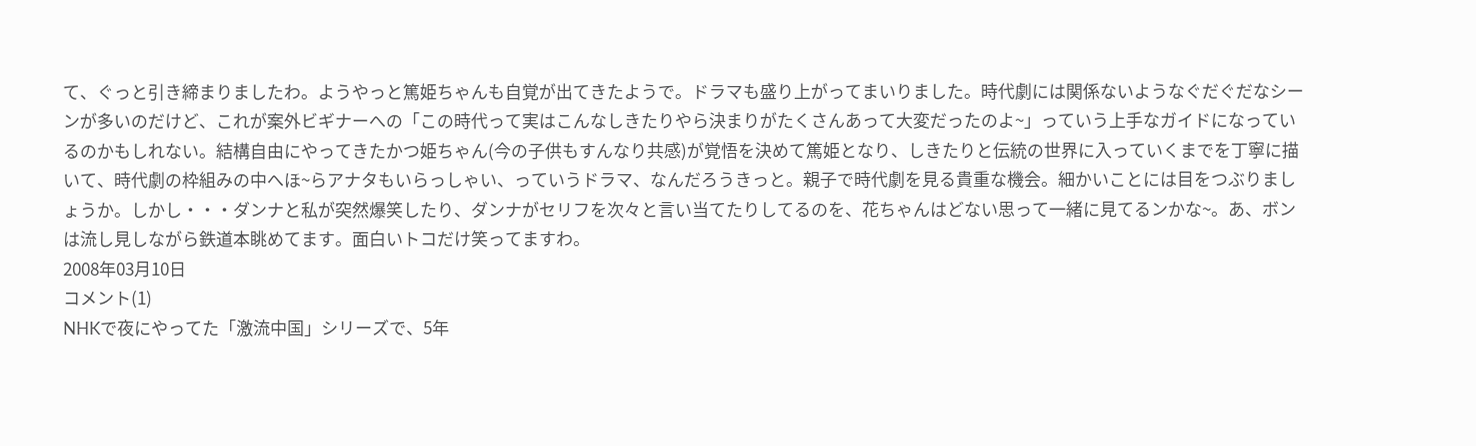て、ぐっと引き締まりましたわ。ようやっと篤姫ちゃんも自覚が出てきたようで。ドラマも盛り上がってまいりました。時代劇には関係ないようなぐだぐだなシーンが多いのだけど、これが案外ビギナーへの「この時代って実はこんなしきたりやら決まりがたくさんあって大変だったのよ~」っていう上手なガイドになっているのかもしれない。結構自由にやってきたかつ姫ちゃん(今の子供もすんなり共感)が覚悟を決めて篤姫となり、しきたりと伝統の世界に入っていくまでを丁寧に描いて、時代劇の枠組みの中へほ~らアナタもいらっしゃい、っていうドラマ、なんだろうきっと。親子で時代劇を見る貴重な機会。細かいことには目をつぶりましょうか。しかし・・・ダンナと私が突然爆笑したり、ダンナがセリフを次々と言い当てたりしてるのを、花ちゃんはどない思って一緒に見てるンかな~。あ、ボンは流し見しながら鉄道本眺めてます。面白いトコだけ笑ってますわ。
2008年03月10日
コメント(1)
NHKで夜にやってた「激流中国」シリーズで、5年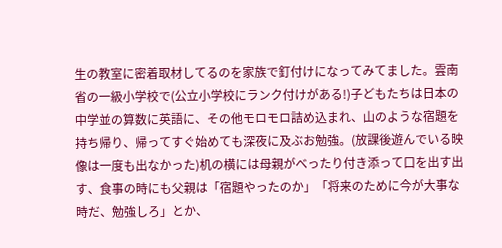生の教室に密着取材してるのを家族で釘付けになってみてました。雲南省の一級小学校で(公立小学校にランク付けがある!)子どもたちは日本の中学並の算数に英語に、その他モロモロ詰め込まれ、山のような宿題を持ち帰り、帰ってすぐ始めても深夜に及ぶお勉強。(放課後遊んでいる映像は一度も出なかった)机の横には母親がべったり付き添って口を出す出す、食事の時にも父親は「宿題やったのか」「将来のために今が大事な時だ、勉強しろ」とか、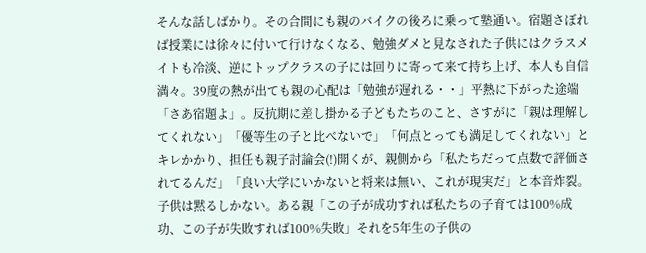そんな話しばかり。その合間にも親のバイクの後ろに乗って塾通い。宿題さぼれば授業には徐々に付いて行けなくなる、勉強ダメと見なされた子供にはクラスメイトも冷淡、逆にトップクラスの子には回りに寄って来て持ち上げ、本人も自信満々。39度の熱が出ても親の心配は「勉強が遅れる・・」平熱に下がった途端「さあ宿題よ」。反抗期に差し掛かる子どもたちのこと、さすがに「親は理解してくれない」「優等生の子と比べないで」「何点とっても満足してくれない」とキレかかり、担任も親子討論会(!)開くが、親側から「私たちだって点数で評価されてるんだ」「良い大学にいかないと将来は無い、これが現実だ」と本音炸裂。子供は黙るしかない。ある親「この子が成功すれば私たちの子育ては100%成功、この子が失敗すれば100%失敗」それを5年生の子供の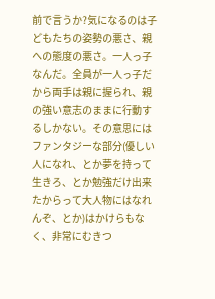前で言うか?気になるのは子どもたちの姿勢の悪さ、親への態度の悪さ。一人っ子なんだ。全員が一人っ子だから両手は親に握られ、親の強い意志のままに行動するしかない。その意思にはファンタジーな部分(優しい人になれ、とか夢を持って生きろ、とか勉強だけ出来たからって大人物にはなれんぞ、とか)はかけらもなく、非常にむきつ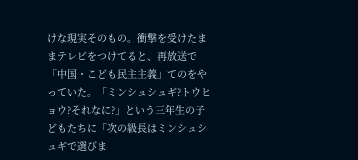けな現実そのもの。衝撃を受けたままテレビをつけてると、再放送で「中国・こども民主主義」てのをやっていた。「ミンシュシュギ?トウヒョウ?それなに?」という三年生の子どもたちに「次の級長はミンシュシュギで選びま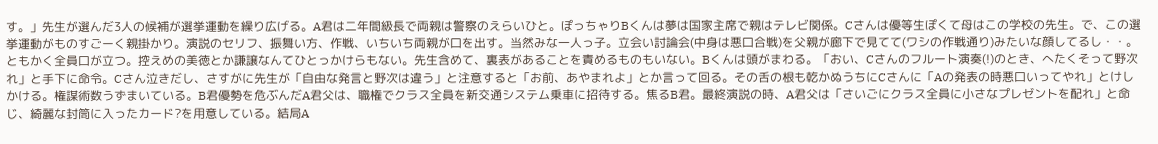す。」先生が選んだ3人の候補が選挙運動を繰り広げる。A君は二年間級長で両親は警察のえらいひと。ぽっちゃりBくんは夢は国家主席で親はテレビ関係。Cさんは優等生ぽくて母はこの学校の先生。で、この選挙運動がものすごーく親掛かり。演説のセリフ、振舞い方、作戦、いちいち両親が口を出す。当然みな一人っ子。立会い討論会(中身は悪口合戦)を父親が廊下で見てて(ワシの作戦通り)みたいな顔してるし・・。ともかく全員口が立つ。控えめの美徳とか謙譲なんてひとっかけらもない。先生含めて、裏表があることを責めるものもいない。Bくんは頭がまわる。「おい、Cさんのフルート演奏(!)のとき、へたくそって野次れ」と手下に命令。Cさん泣きだし、さすがに先生が「自由な発言と野次は違う」と注意すると「お前、あやまれよ」とか言って回る。その舌の根も乾かぬうちにCさんに「Aの発表の時悪口いってやれ」とけしかける。権謀術数うずまいている。B君優勢を危ぶんだA君父は、職権でクラス全員を新交通システム乗車に招待する。焦るB君。最終演説の時、A君父は「さいごにクラス全員に小さなプレゼントを配れ」と命じ、綺麗な封筒に入ったカード?を用意している。結局A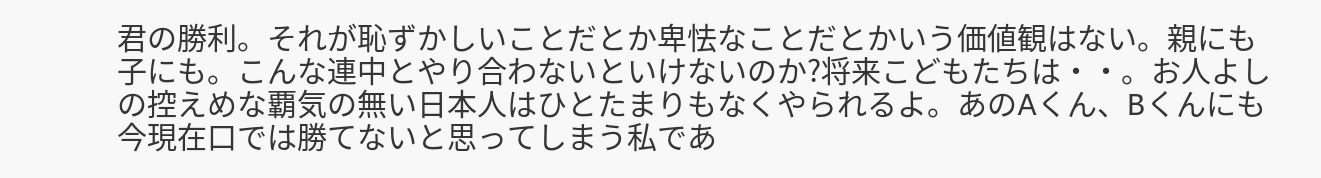君の勝利。それが恥ずかしいことだとか卑怯なことだとかいう価値観はない。親にも子にも。こんな連中とやり合わないといけないのか?将来こどもたちは・・。お人よしの控えめな覇気の無い日本人はひとたまりもなくやられるよ。あのAくん、Bくんにも今現在口では勝てないと思ってしまう私であ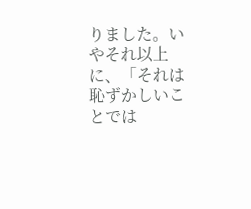りました。いやそれ以上に、「それは恥ずかしいことでは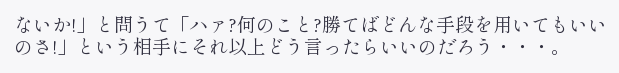ないか!」と問うて「ハァ?何のこと?勝てばどんな手段を用いてもいいのさ!」という相手にそれ以上どう言ったらいいのだろう・・・。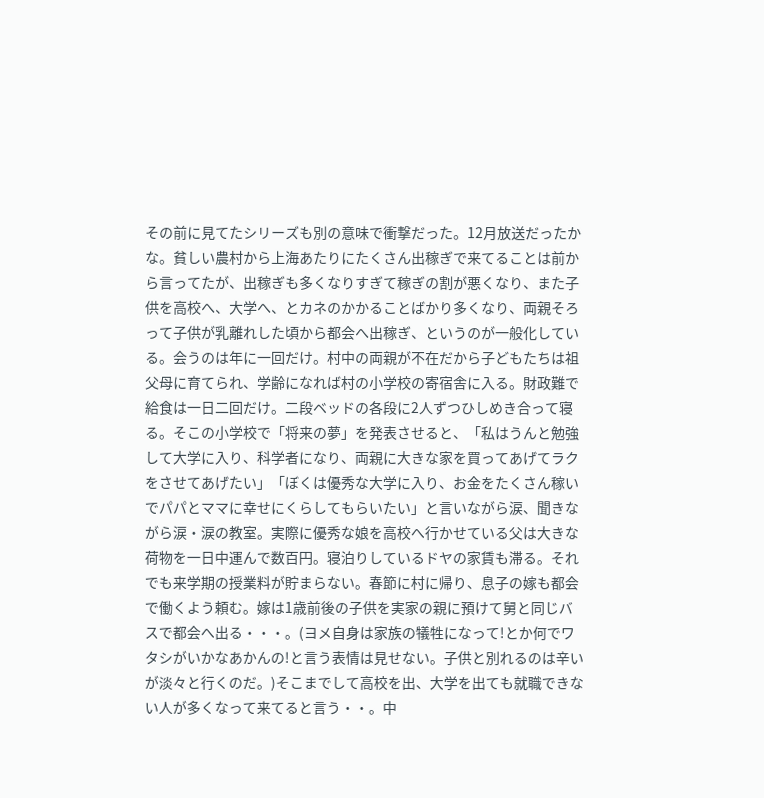その前に見てたシリーズも別の意味で衝撃だった。12月放送だったかな。貧しい農村から上海あたりにたくさん出稼ぎで来てることは前から言ってたが、出稼ぎも多くなりすぎて稼ぎの割が悪くなり、また子供を高校へ、大学へ、とカネのかかることばかり多くなり、両親そろって子供が乳離れした頃から都会へ出稼ぎ、というのが一般化している。会うのは年に一回だけ。村中の両親が不在だから子どもたちは祖父母に育てられ、学齢になれば村の小学校の寄宿舎に入る。財政難で給食は一日二回だけ。二段ベッドの各段に2人ずつひしめき合って寝る。そこの小学校で「将来の夢」を発表させると、「私はうんと勉強して大学に入り、科学者になり、両親に大きな家を買ってあげてラクをさせてあげたい」「ぼくは優秀な大学に入り、お金をたくさん稼いでパパとママに幸せにくらしてもらいたい」と言いながら涙、聞きながら涙・涙の教室。実際に優秀な娘を高校へ行かせている父は大きな荷物を一日中運んで数百円。寝泊りしているドヤの家賃も滞る。それでも来学期の授業料が貯まらない。春節に村に帰り、息子の嫁も都会で働くよう頼む。嫁は1歳前後の子供を実家の親に預けて舅と同じバスで都会へ出る・・・。(ヨメ自身は家族の犠牲になって!とか何でワタシがいかなあかんの!と言う表情は見せない。子供と別れるのは辛いが淡々と行くのだ。)そこまでして高校を出、大学を出ても就職できない人が多くなって来てると言う・・。中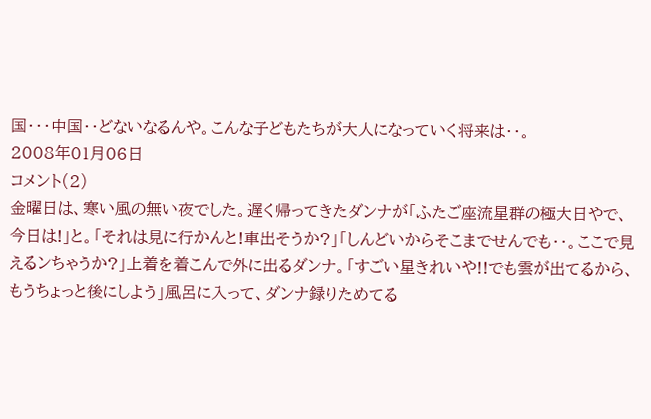国・・・中国・・どないなるんや。こんな子どもたちが大人になっていく将来は・・。
2008年01月06日
コメント(2)
金曜日は、寒い風の無い夜でした。遅く帰ってきたダンナが「ふたご座流星群の極大日やで、今日は!」と。「それは見に行かんと!車出そうか?」「しんどいからそこまでせんでも・・。ここで見えるンちゃうか?」上着を着こんで外に出るダンナ。「すごい星きれいや!!でも雲が出てるから、もうちょっと後にしよう」風呂に入って、ダンナ録りためてる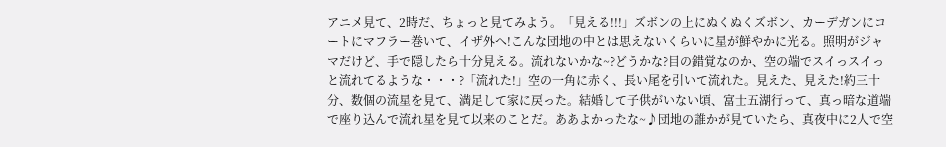アニメ見て、2時だ、ちょっと見てみよう。「見える!!!」ズボンの上にぬくぬくズボン、カーデガンにコートにマフラー巻いて、イザ外へ!こんな団地の中とは思えないくらいに星が鮮やかに光る。照明がジャマだけど、手で隠したら十分見える。流れないかな~?どうかな?目の錯覚なのか、空の端でスイっスイっと流れてるような・・・?「流れた!」空の一角に赤く、長い尾を引いて流れた。見えた、見えた!約三十分、数個の流星を見て、満足して家に戻った。結婚して子供がいない頃、富士五湖行って、真っ暗な道端で座り込んで流れ星を見て以来のことだ。ああよかったな~♪団地の誰かが見ていたら、真夜中に2人で空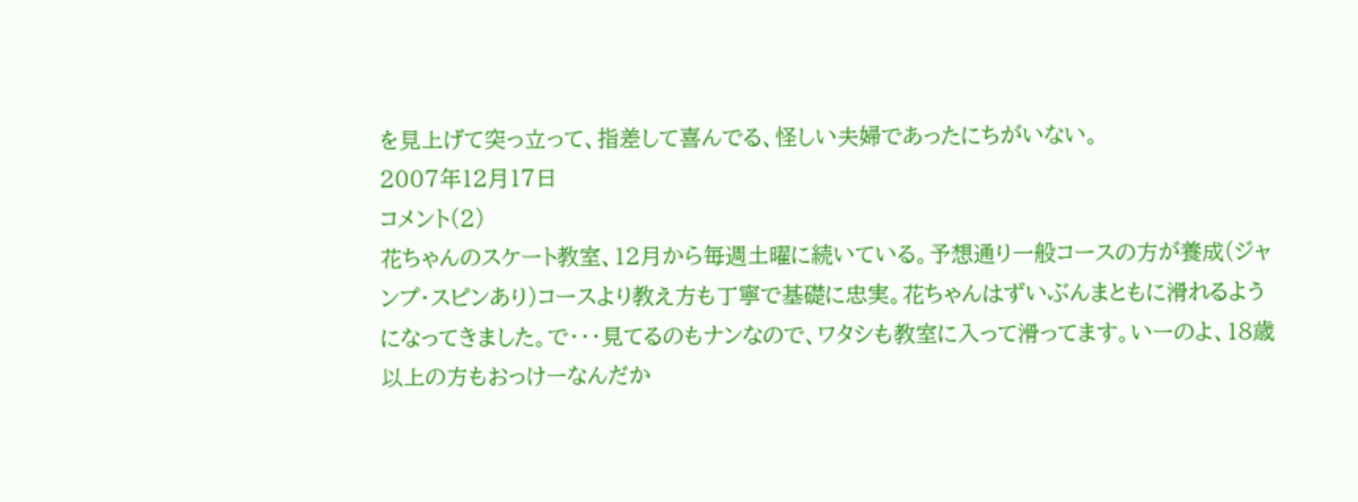を見上げて突っ立って、指差して喜んでる、怪しい夫婦であったにちがいない。
2007年12月17日
コメント(2)
花ちゃんのスケート教室、12月から毎週土曜に続いている。予想通り一般コースの方が養成(ジャンプ・スピンあり)コースより教え方も丁寧で基礎に忠実。花ちゃんはずいぶんまともに滑れるようになってきました。で・・・見てるのもナンなので、ワタシも教室に入って滑ってます。いーのよ、18歳以上の方もおっけーなんだか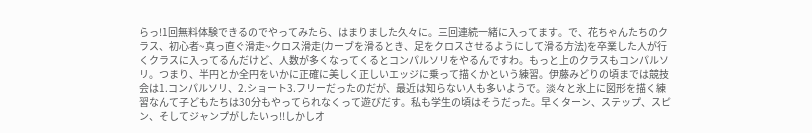らっ!1回無料体験できるのでやってみたら、はまりました久々に。三回連続一緒に入ってます。で、花ちゃんたちのクラス、初心者~真っ直ぐ滑走~クロス滑走(カーブを滑るとき、足をクロスさせるようにして滑る方法)を卒業した人が行くクラスに入ってるんだけど、人数が多くなってくるとコンパルソリをやるんですわ。もっと上のクラスもコンパルソリ。つまり、半円とか全円をいかに正確に美しく正しいエッジに乗って描くかという練習。伊藤みどりの頃までは競技会は1.コンパルソリ、2.ショート3.フリーだったのだが、最近は知らない人も多いようで。淡々と氷上に図形を描く練習なんて子どもたちは30分もやってられなくって遊びだす。私も学生の頃はそうだった。早くターン、ステップ、スピン、そしてジャンプがしたいっ!!しかしオ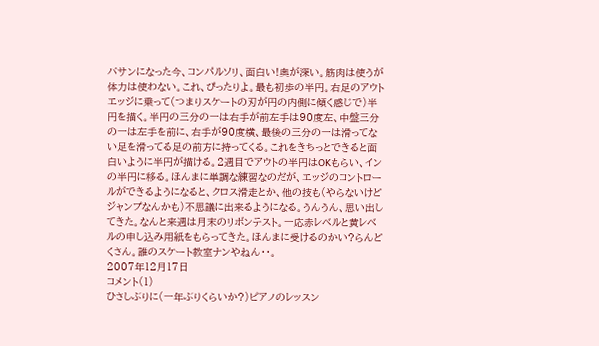バサンになった今、コンパルソリ、面白い!奥が深い。筋肉は使うが体力は使わない。これ、ぴったりよ。最も初歩の半円。右足のアウトエッジに乗って(つまりスケートの刃が円の内側に傾く感じで)半円を描く。半円の三分の一は右手が前左手は90度左、中盤三分の一は左手を前に、右手が90度横、最後の三分の一は滑ってない足を滑ってる足の前方に持ってくる。これをきちっとできると面白いように半円が描ける。2週目でアウトの半円はOKもらい、インの半円に移る。ほんまに単調な練習なのだが、エッジのコントロールができるようになると、クロス滑走とか、他の技も(やらないけどジャンプなんかも)不思議に出来るようになる。うんうん、思い出してきた。なんと来週は月末のリボンテスト。一応赤レベルと黄レベルの申し込み用紙をもらってきた。ほんまに受けるのかい?らんどくさん。誰のスケート教室ナンやねん・・。
2007年12月17日
コメント(1)
ひさしぶりに(一年ぶりくらいか?)ピアノのレッスン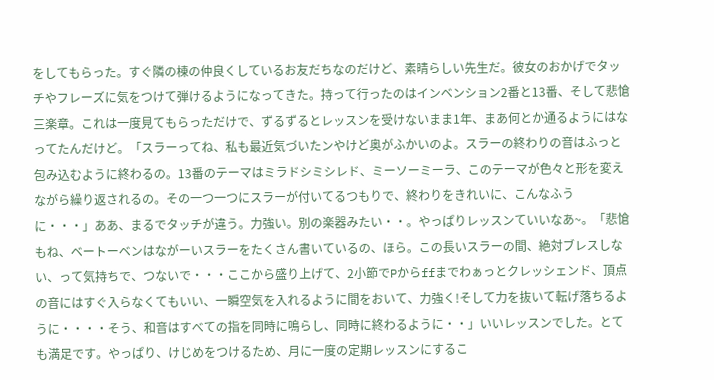をしてもらった。すぐ隣の棟の仲良くしているお友だちなのだけど、素晴らしい先生だ。彼女のおかげでタッチやフレーズに気をつけて弾けるようになってきた。持って行ったのはインベンション2番と13番、そして悲愴三楽章。これは一度見てもらっただけで、ずるずるとレッスンを受けないまま1年、まあ何とか通るようにはなってたんだけど。「スラーってね、私も最近気づいたンやけど奥がふかいのよ。スラーの終わりの音はふっと包み込むように終わるの。13番のテーマはミラドシミシレド、ミーソーミーラ、このテーマが色々と形を変えながら繰り返されるの。その一つ一つにスラーが付いてるつもりで、終わりをきれいに、こんなふうに・・・」ああ、まるでタッチが違う。力強い。別の楽器みたい・・。やっぱりレッスンていいなあ~。「悲愴もね、ベートーベンはながーいスラーをたくさん書いているの、ほら。この長いスラーの間、絶対ブレスしない、って気持ちで、つないで・・・ここから盛り上げて、2小節でPからffまでわぁっとクレッシェンド、頂点の音にはすぐ入らなくてもいい、一瞬空気を入れるように間をおいて、力強く!そして力を抜いて転げ落ちるように・・・・そう、和音はすべての指を同時に鳴らし、同時に終わるように・・」いいレッスンでした。とても満足です。やっぱり、けじめをつけるため、月に一度の定期レッスンにするこ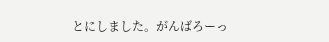とにしました。がんばろーっ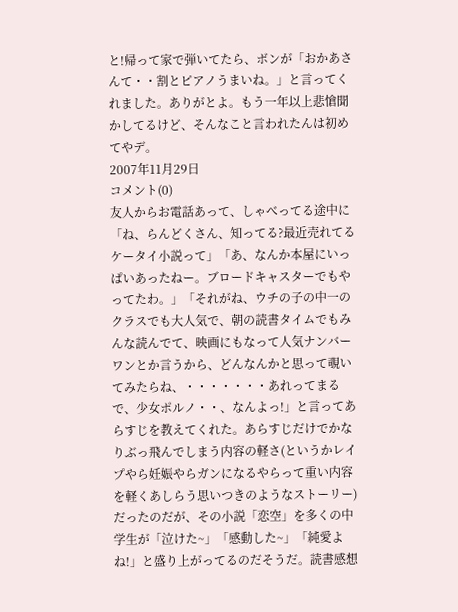と!帰って家で弾いてたら、ボンが「おかあさんて・・割とピアノうまいね。」と言ってくれました。ありがとよ。もう一年以上悲愴聞かしてるけど、そんなこと言われたんは初めてやデ。
2007年11月29日
コメント(0)
友人からお電話あって、しゃべってる途中に「ね、らんどくさん、知ってる?最近売れてるケータイ小説って」「あ、なんか本屋にいっぱいあったねー。ブロードキャスターでもやってたわ。」「それがね、ウチの子の中一のクラスでも大人気で、朝の読書タイムでもみんな読んでて、映画にもなって人気ナンバーワンとか言うから、どんなんかと思って覗いてみたらね、・・・・・・・あれってまるで、少女ポルノ・・、なんよっ!」と言ってあらすじを教えてくれた。あらすじだけでかなりぶっ飛んでしまう内容の軽さ(というかレイプやら妊娠やらガンになるやらって重い内容を軽くあしらう思いつきのようなストーリー)だったのだが、その小説「恋空」を多くの中学生が「泣けた~」「感動した~」「純愛よね!」と盛り上がってるのだそうだ。読書感想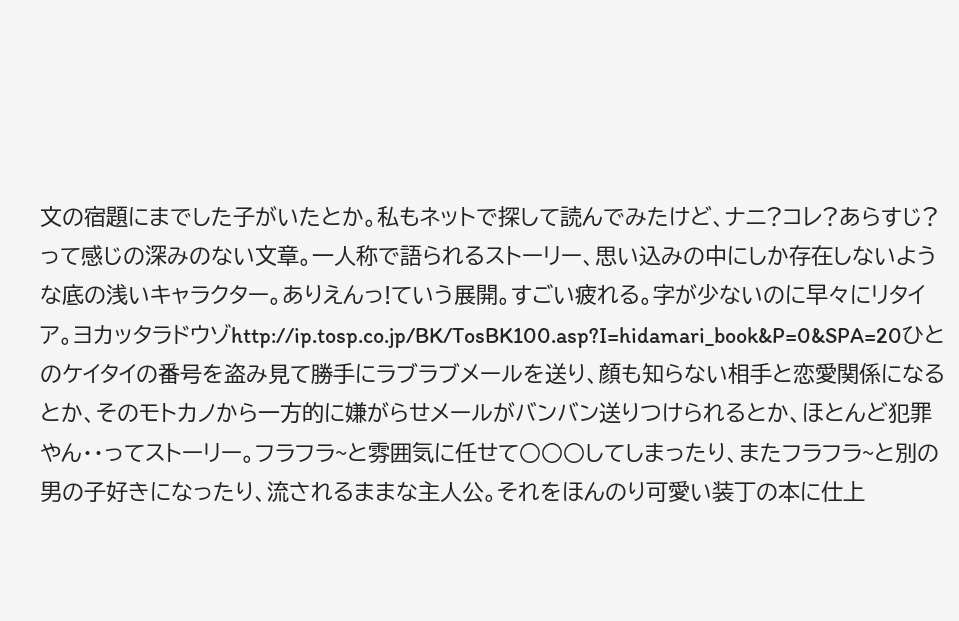文の宿題にまでした子がいたとか。私もネットで探して読んでみたけど、ナニ?コレ?あらすじ?って感じの深みのない文章。一人称で語られるストーリー、思い込みの中にしか存在しないような底の浅いキャラクター。ありえんっ!ていう展開。すごい疲れる。字が少ないのに早々にリタイア。ヨカッタラドウゾhttp://ip.tosp.co.jp/BK/TosBK100.asp?I=hidamari_book&P=0&SPA=20ひとのケイタイの番号を盗み見て勝手にラブラブメールを送り、顔も知らない相手と恋愛関係になるとか、そのモトカノから一方的に嫌がらせメールがバンバン送りつけられるとか、ほとんど犯罪やん・・ってストーリー。フラフラ~と雰囲気に任せて○○○してしまったり、またフラフラ~と別の男の子好きになったり、流されるままな主人公。それをほんのり可愛い装丁の本に仕上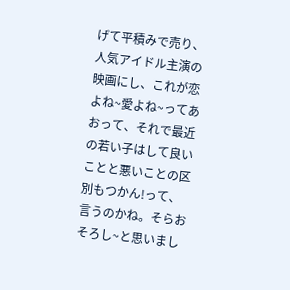げて平積みで売り、人気アイドル主演の映画にし、これが恋よね~愛よね~ってあおって、それで最近の若い子はして良いことと悪いことの区別もつかん!って、言うのかね。そらおそろし~と思いまし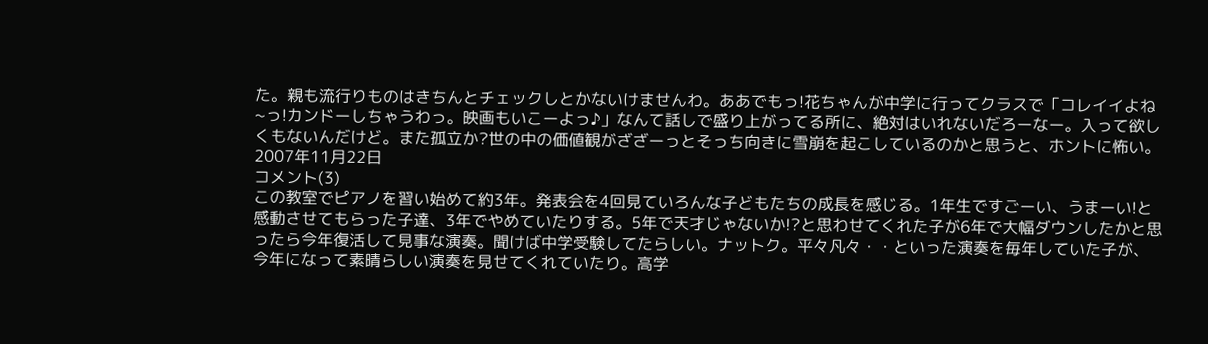た。親も流行りものはきちんとチェックしとかないけませんわ。ああでもっ!花ちゃんが中学に行ってクラスで「コレイイよね~っ!カンドーしちゃうわっ。映画もいこーよっ♪」なんて話しで盛り上がってる所に、絶対はいれないだろーなー。入って欲しくもないんだけど。また孤立か?世の中の価値観がざざーっとそっち向きに雪崩を起こしているのかと思うと、ホントに怖い。
2007年11月22日
コメント(3)
この教室でピアノを習い始めて約3年。発表会を4回見ていろんな子どもたちの成長を感じる。1年生ですごーい、うまーい!と感動させてもらった子達、3年でやめていたりする。5年で天才じゃないか!?と思わせてくれた子が6年で大幅ダウンしたかと思ったら今年復活して見事な演奏。聞けば中学受験してたらしい。ナットク。平々凡々・・といった演奏を毎年していた子が、今年になって素晴らしい演奏を見せてくれていたり。高学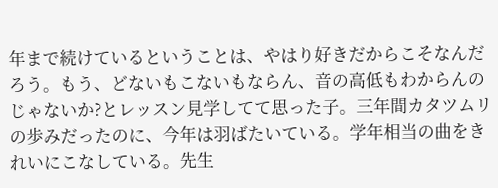年まで続けているということは、やはり好きだからこそなんだろう。もう、どないもこないもならん、音の高低もわからんのじゃないか?とレッスン見学してて思った子。三年間カタツムリの歩みだったのに、今年は羽ばたいている。学年相当の曲をきれいにこなしている。先生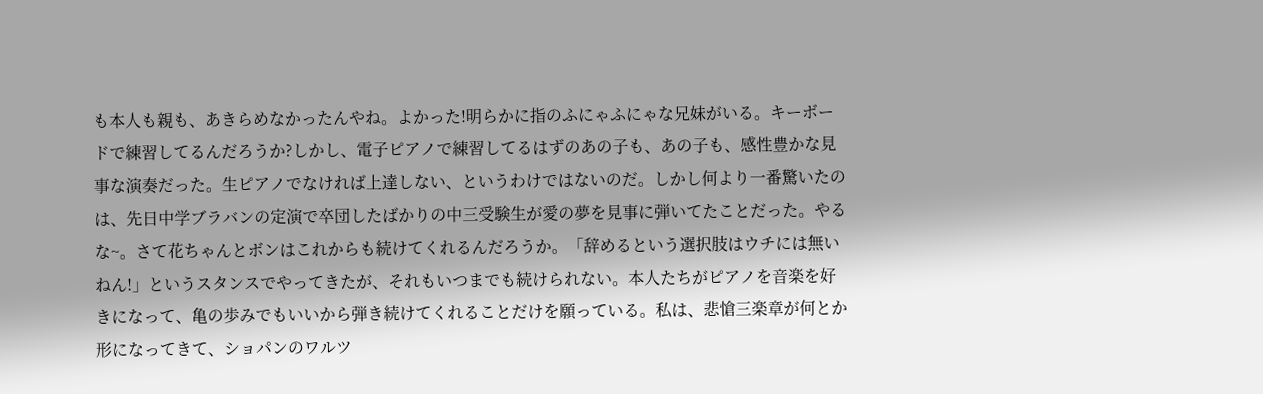も本人も親も、あきらめなかったんやね。よかった!明らかに指のふにゃふにゃな兄妹がいる。キーボードで練習してるんだろうか?しかし、電子ピアノで練習してるはずのあの子も、あの子も、感性豊かな見事な演奏だった。生ピアノでなければ上達しない、というわけではないのだ。しかし何より一番驚いたのは、先日中学ブラバンの定演で卒団したばかりの中三受験生が愛の夢を見事に弾いてたことだった。やるな~。さて花ちゃんとボンはこれからも続けてくれるんだろうか。「辞めるという選択肢はウチには無いねん!」というスタンスでやってきたが、それもいつまでも続けられない。本人たちがピアノを音楽を好きになって、亀の歩みでもいいから弾き続けてくれることだけを願っている。私は、悲愴三楽章が何とか形になってきて、ショパンのワルツ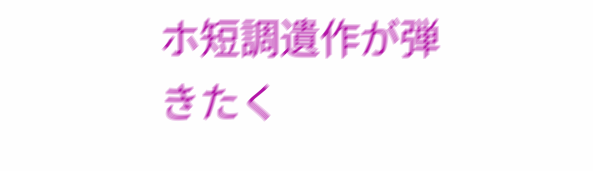ホ短調遺作が弾きたく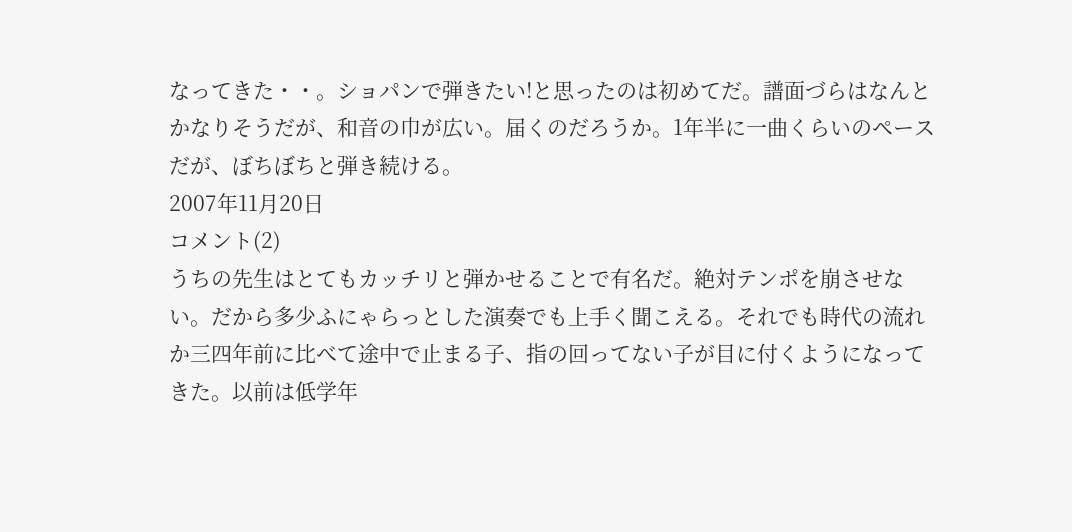なってきた・・。ショパンで弾きたい!と思ったのは初めてだ。譜面づらはなんとかなりそうだが、和音の巾が広い。届くのだろうか。1年半に一曲くらいのペースだが、ぼちぼちと弾き続ける。
2007年11月20日
コメント(2)
うちの先生はとてもカッチリと弾かせることで有名だ。絶対テンポを崩させない。だから多少ふにゃらっとした演奏でも上手く聞こえる。それでも時代の流れか三四年前に比べて途中で止まる子、指の回ってない子が目に付くようになってきた。以前は低学年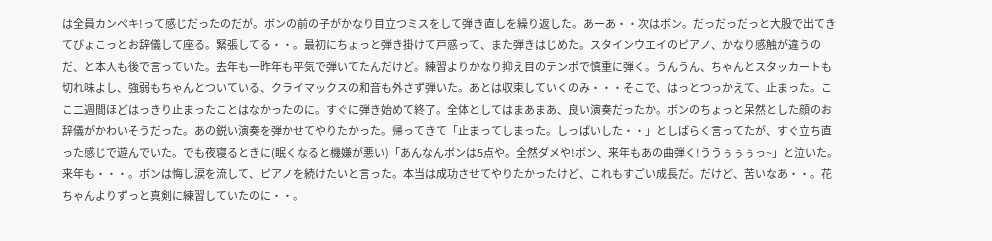は全員カンペキ!って感じだったのだが。ボンの前の子がかなり目立つミスをして弾き直しを繰り返した。あーあ・・次はボン。だっだっだっと大股で出てきてびょこっとお辞儀して座る。緊張してる・・。最初にちょっと弾き掛けて戸惑って、また弾きはじめた。スタインウエイのピアノ、かなり感触が違うのだ、と本人も後で言っていた。去年も一昨年も平気で弾いてたんだけど。練習よりかなり抑え目のテンポで慎重に弾く。うんうん、ちゃんとスタッカートも切れ味よし、強弱もちゃんとついている、クライマックスの和音も外さず弾いた。あとは収束していくのみ・・・そこで、はっとつっかえて、止まった。ここ二週間ほどはっきり止まったことはなかったのに。すぐに弾き始めて終了。全体としてはまあまあ、良い演奏だったか。ボンのちょっと呆然とした顔のお辞儀がかわいそうだった。あの鋭い演奏を弾かせてやりたかった。帰ってきて「止まってしまった。しっぱいした・・」としばらく言ってたが、すぐ立ち直った感じで遊んでいた。でも夜寝るときに(眠くなると機嫌が悪い)「あんなんボンは5点や。全然ダメや!ボン、来年もあの曲弾く!ううぅぅぅっ~」と泣いた。来年も・・・。ボンは悔し涙を流して、ピアノを続けたいと言った。本当は成功させてやりたかったけど、これもすごい成長だ。だけど、苦いなあ・・。花ちゃんよりずっと真剣に練習していたのに・・。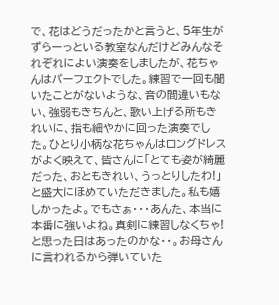で、花はどうだったかと言うと、5年生がずらーっといる教室なんだけどみんなそれぞれによい演奏をしましたが、花ちゃんはパーフェクトでした。練習で一回も聞いたことがないような、音の間違いもない、強弱もきちんと、歌い上げる所もきれいに、指も細やかに回った演奏でした。ひとり小柄な花ちゃんはロングドレスがよく映えて、皆さんに「とても姿が綺麗だった、おともきれい、うっとりしたわ!」と盛大にほめていただきました。私も嬉しかったよ。でもさぁ・・・あんた、本当に本番に強いよね。真剣に練習しなくちゃ!と思った日はあったのかな・・。お母さんに言われるから弾いていた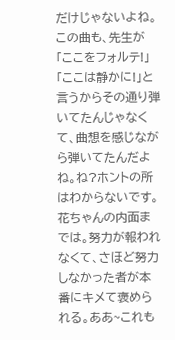だけじゃないよね。この曲も、先生が「ここをフォルテ!」「ここは静かに!」と言うからその通り弾いてたんじゃなくて、曲想を感じながら弾いてたんだよね。ね?ホントの所はわからないです。花ちゃんの内面までは。努力が報われなくて、さほど努力しなかった者が本番にキメて褒められる。ああ~これも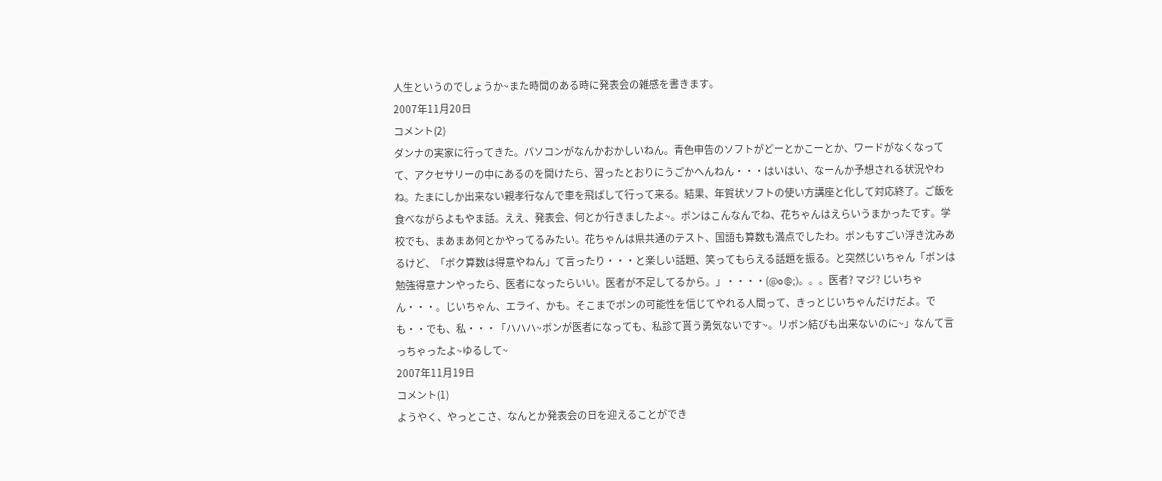人生というのでしょうか~また時間のある時に発表会の雑感を書きます。
2007年11月20日
コメント(2)
ダンナの実家に行ってきた。パソコンがなんかおかしいねん。青色申告のソフトがどーとかこーとか、ワードがなくなってて、アクセサリーの中にあるのを開けたら、習ったとおりにうごかへんねん・・・はいはい、なーんか予想される状況やわね。たまにしか出来ない親孝行なんで車を飛ばして行って来る。結果、年賀状ソフトの使い方講座と化して対応終了。ご飯を食べながらよもやま話。ええ、発表会、何とか行きましたよ~。ボンはこんなんでね、花ちゃんはえらいうまかったです。学校でも、まあまあ何とかやってるみたい。花ちゃんは県共通のテスト、国語も算数も満点でしたわ。ボンもすごい浮き沈みあるけど、「ボク算数は得意やねん」て言ったり・・・と楽しい話題、笑ってもらえる話題を振る。と突然じいちゃん「ボンは勉強得意ナンやったら、医者になったらいい。医者が不足してるから。」・・・・(@o@;)。。。医者? マジ? じいちゃん・・・。じいちゃん、エライ、かも。そこまでボンの可能性を信じてやれる人間って、きっとじいちゃんだけだよ。でも・・でも、私・・・「ハハハ~ボンが医者になっても、私診て貰う勇気ないです~。リボン結びも出来ないのに~」なんて言っちゃったよ~ゆるして~
2007年11月19日
コメント(1)
ようやく、やっとこさ、なんとか発表会の日を迎えることができ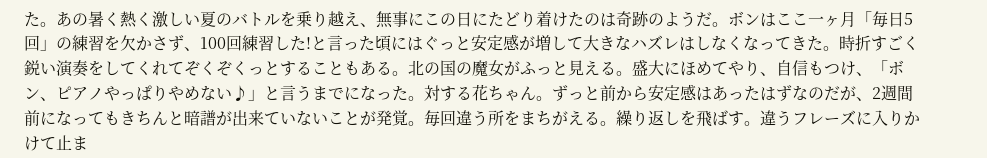た。あの暑く熱く激しい夏のバトルを乗り越え、無事にこの日にたどり着けたのは奇跡のようだ。ボンはここ一ヶ月「毎日5回」の練習を欠かさず、100回練習した!と言った頃にはぐっと安定感が増して大きなハズレはしなくなってきた。時折すごく鋭い演奏をしてくれてぞくぞくっとすることもある。北の国の魔女がふっと見える。盛大にほめてやり、自信もつけ、「ボン、ピアノやっぱりやめない♪」と言うまでになった。対する花ちゃん。ずっと前から安定感はあったはずなのだが、2週間前になってもきちんと暗譜が出来ていないことが発覚。毎回違う所をまちがえる。繰り返しを飛ばす。違うフレーズに入りかけて止ま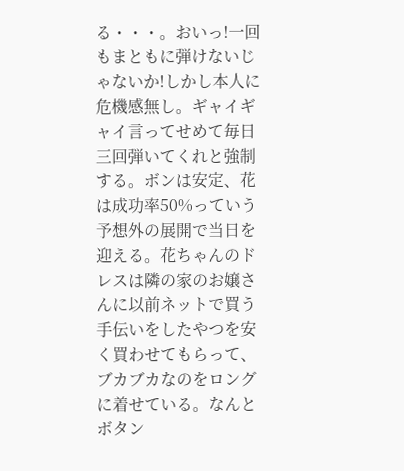る・・・。おいっ!一回もまともに弾けないじゃないか!しかし本人に危機感無し。ギャイギャイ言ってせめて毎日三回弾いてくれと強制する。ボンは安定、花は成功率50%っていう予想外の展開で当日を迎える。花ちゃんのドレスは隣の家のお嬢さんに以前ネットで買う手伝いをしたやつを安く買わせてもらって、ブカブカなのをロングに着せている。なんとボタン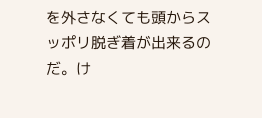を外さなくても頭からスッポリ脱ぎ着が出来るのだ。け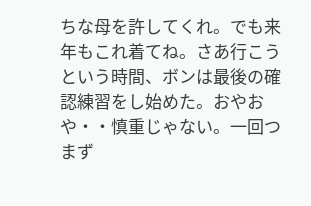ちな母を許してくれ。でも来年もこれ着てね。さあ行こうという時間、ボンは最後の確認練習をし始めた。おやおや・・慎重じゃない。一回つまず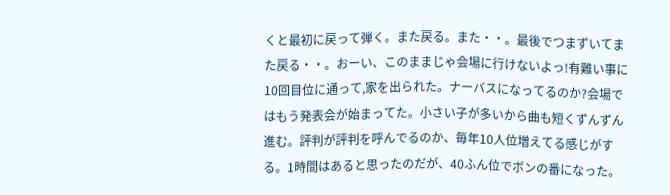くと最初に戻って弾く。また戻る。また・・。最後でつまずいてまた戻る・・。おーい、このままじゃ会場に行けないよっ!有難い事に10回目位に通って,家を出られた。ナーバスになってるのか?会場ではもう発表会が始まってた。小さい子が多いから曲も短くずんずん進む。評判が評判を呼んでるのか、毎年10人位増えてる感じがする。1時間はあると思ったのだが、40ふん位でボンの番になった。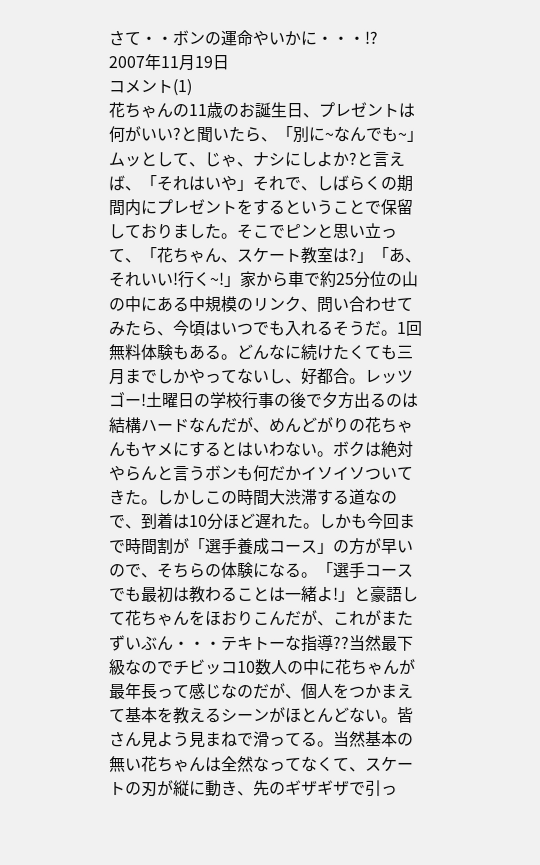さて・・ボンの運命やいかに・・・!?
2007年11月19日
コメント(1)
花ちゃんの11歳のお誕生日、プレゼントは何がいい?と聞いたら、「別に~なんでも~」ムッとして、じゃ、ナシにしよか?と言えば、「それはいや」それで、しばらくの期間内にプレゼントをするということで保留しておりました。そこでピンと思い立って、「花ちゃん、スケート教室は?」「あ、それいい!行く~!」家から車で約25分位の山の中にある中規模のリンク、問い合わせてみたら、今頃はいつでも入れるそうだ。1回無料体験もある。どんなに続けたくても三月までしかやってないし、好都合。レッツゴー!土曜日の学校行事の後で夕方出るのは結構ハードなんだが、めんどがりの花ちゃんもヤメにするとはいわない。ボクは絶対やらんと言うボンも何だかイソイソついてきた。しかしこの時間大渋滞する道なので、到着は10分ほど遅れた。しかも今回まで時間割が「選手養成コース」の方が早いので、そちらの体験になる。「選手コースでも最初は教わることは一緒よ!」と豪語して花ちゃんをほおりこんだが、これがまたずいぶん・・・テキトーな指導??当然最下級なのでチビッコ10数人の中に花ちゃんが最年長って感じなのだが、個人をつかまえて基本を教えるシーンがほとんどない。皆さん見よう見まねで滑ってる。当然基本の無い花ちゃんは全然なってなくて、スケートの刃が縦に動き、先のギザギザで引っ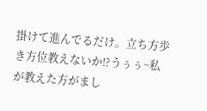掛けて進んでるだけ。立ち方歩き方位教えないか!?うぅぅ~私が教えた方がまし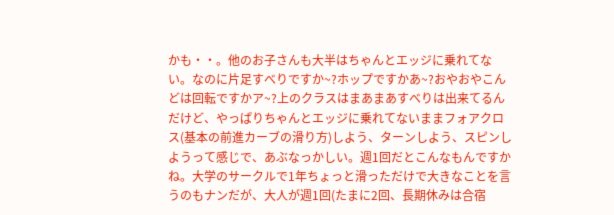かも・・。他のお子さんも大半はちゃんとエッジに乗れてない。なのに片足すべりですか~?ホップですかあ~?おやおやこんどは回転ですかア~?上のクラスはまあまあすべりは出来てるんだけど、やっぱりちゃんとエッジに乗れてないままフォアクロス(基本の前進カーブの滑り方)しよう、ターンしよう、スピンしようって感じで、あぶなっかしい。週1回だとこんなもんですかね。大学のサークルで1年ちょっと滑っただけで大きなことを言うのもナンだが、大人が週1回(たまに2回、長期休みは合宿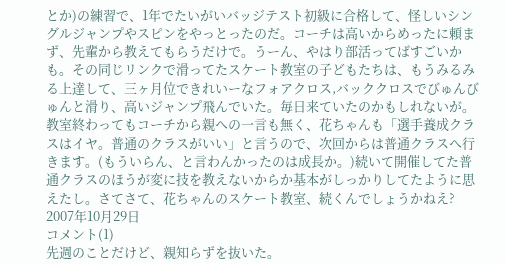とか)の練習で、1年でたいがいバッジテスト初級に合格して、怪しいシングルジャンプやスピンをやっとったのだ。コーチは高いからめったに頼まず、先輩から教えてもらうだけで。うーん、やはり部活ってばすごいかも。その同じリンクで滑ってたスケート教室の子どもたちは、もうみるみる上達して、三ヶ月位できれいーなフォアクロス,バッククロスでびゅんびゅんと滑り、高いジャンプ飛んでいた。毎日来ていたのかもしれないが。教室終わってもコーチから親への一言も無く、花ちゃんも「選手養成クラスはイヤ。普通のクラスがいい」と言うので、次回からは普通クラスへ行きます。(もういらん、と言わんかったのは成長か。)続いて開催してた普通クラスのほうが変に技を教えないからか基本がしっかりしてたように思えたし。さてさて、花ちゃんのスケート教室、続くんでしょうかねえ?
2007年10月29日
コメント(1)
先週のことだけど、親知らずを抜いた。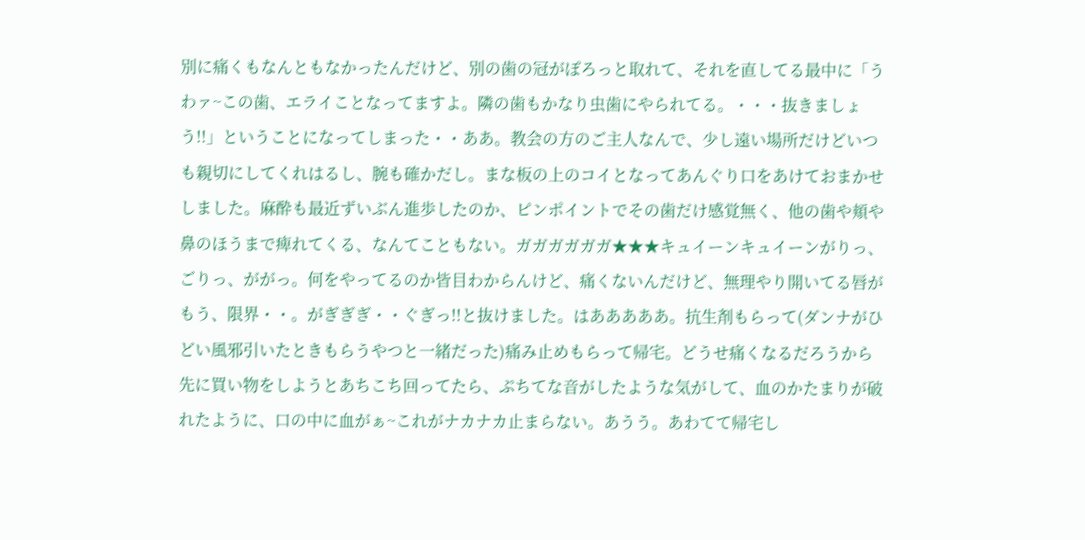別に痛くもなんともなかったんだけど、別の歯の冠がぽろっと取れて、それを直してる最中に「うわァ~この歯、エライことなってますよ。隣の歯もかなり虫歯にやられてる。・・・抜きましょう!!」ということになってしまった・・ああ。教会の方のご主人なんで、少し遠い場所だけどいつも親切にしてくれはるし、腕も確かだし。まな板の上のコイとなってあんぐり口をあけておまかせしました。麻酔も最近ずいぶん進歩したのか、ピンポイントでその歯だけ感覚無く、他の歯や頬や鼻のほうまで痺れてくる、なんてこともない。ガガガガガガ★★★キュイーンキュイーンがりっ、ごりっ、ががっ。何をやってるのか皆目わからんけど、痛くないんだけど、無理やり開いてる唇がもう、限界・・。がぎぎぎ・・ぐぎっ!!と抜けました。はあああああ。抗生剤もらって(ダンナがひどい風邪引いたときもらうやつと一緒だった)痛み止めもらって帰宅。どうせ痛くなるだろうから先に買い物をしようとあちこち回ってたら、ぷちてな音がしたような気がして、血のかたまりが破れたように、口の中に血がぁ~これがナカナカ止まらない。あうう。あわてて帰宅し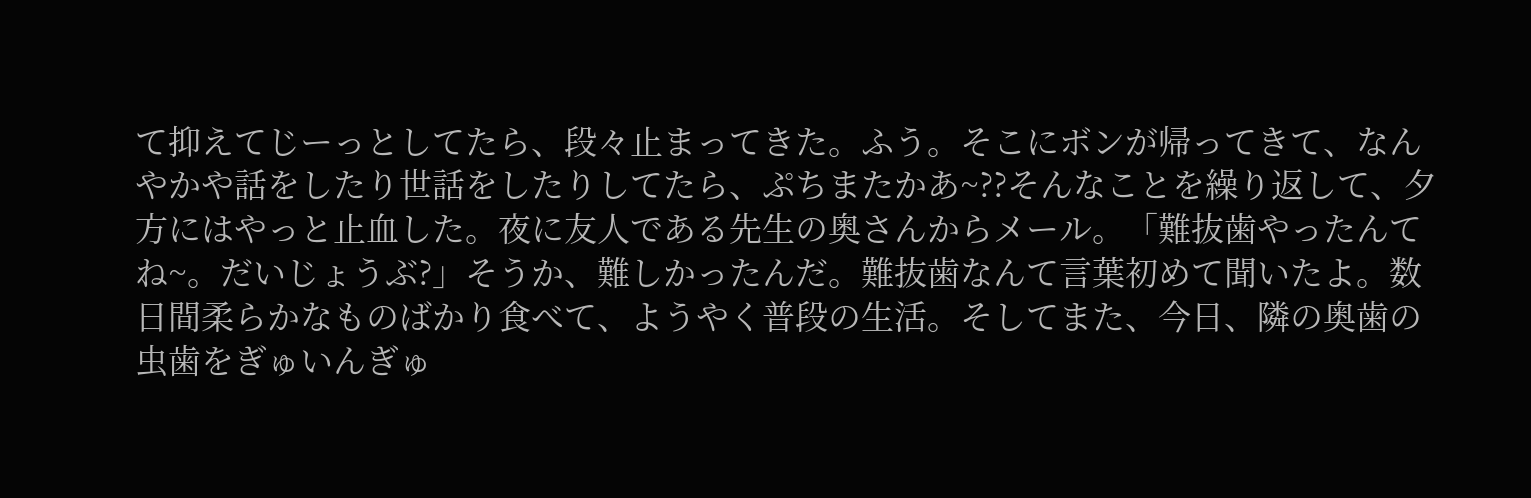て抑えてじーっとしてたら、段々止まってきた。ふう。そこにボンが帰ってきて、なんやかや話をしたり世話をしたりしてたら、ぷちまたかあ~??そんなことを繰り返して、夕方にはやっと止血した。夜に友人である先生の奥さんからメール。「難抜歯やったんてね~。だいじょうぶ?」そうか、難しかったんだ。難抜歯なんて言葉初めて聞いたよ。数日間柔らかなものばかり食べて、ようやく普段の生活。そしてまた、今日、隣の奥歯の虫歯をぎゅいんぎゅ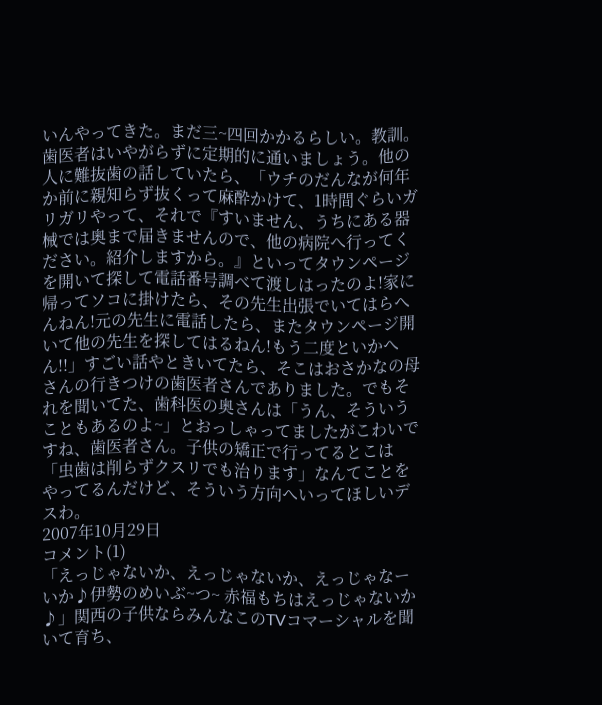いんやってきた。まだ三~四回かかるらしい。教訓。歯医者はいやがらずに定期的に通いましょう。他の人に難抜歯の話していたら、「ウチのだんなが何年か前に親知らず抜くって麻酔かけて、1時間ぐらいガリガリやって、それで『すいません、うちにある器械では奥まで届きませんので、他の病院へ行ってください。紹介しますから。』といってタウンページを開いて探して電話番号調べて渡しはったのよ!家に帰ってソコに掛けたら、その先生出張でいてはらへんねん!元の先生に電話したら、またタウンページ開いて他の先生を探してはるねん!もう二度といかへん!!」すごい話やときいてたら、そこはおさかなの母さんの行きつけの歯医者さんでありました。でもそれを聞いてた、歯科医の奥さんは「うん、そういうこともあるのよ~」とおっしゃってましたがこわいですね、歯医者さん。子供の矯正で行ってるとこは「虫歯は削らずクスリでも治ります」なんてことをやってるんだけど、そういう方向へいってほしいデスわ。
2007年10月29日
コメント(1)
「えっじゃないか、えっじゃないか、えっじゃなーいか♪伊勢のめいぶ~つ~ 赤福もちはえっじゃないか♪」関西の子供ならみんなこのTVコマーシャルを聞いて育ち、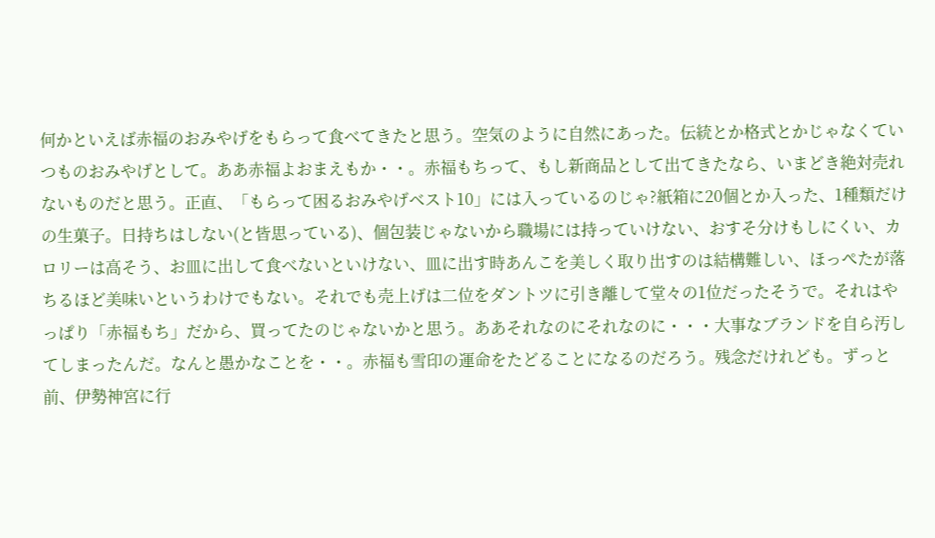何かといえば赤福のおみやげをもらって食べてきたと思う。空気のように自然にあった。伝統とか格式とかじゃなくていつものおみやげとして。ああ赤福よおまえもか・・。赤福もちって、もし新商品として出てきたなら、いまどき絶対売れないものだと思う。正直、「もらって困るおみやげベスト10」には入っているのじゃ?紙箱に20個とか入った、1種類だけの生菓子。日持ちはしない(と皆思っている)、個包装じゃないから職場には持っていけない、おすそ分けもしにくい、カロリーは高そう、お皿に出して食べないといけない、皿に出す時あんこを美しく取り出すのは結構難しい、ほっぺたが落ちるほど美味いというわけでもない。それでも売上げは二位をダントツに引き離して堂々の1位だったそうで。それはやっぱり「赤福もち」だから、買ってたのじゃないかと思う。ああそれなのにそれなのに・・・大事なブランドを自ら汚してしまったんだ。なんと愚かなことを・・。赤福も雪印の運命をたどることになるのだろう。残念だけれども。ずっと前、伊勢神宮に行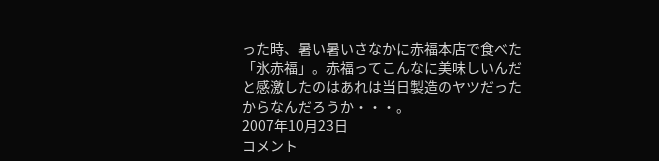った時、暑い暑いさなかに赤福本店で食べた「氷赤福」。赤福ってこんなに美味しいんだと感激したのはあれは当日製造のヤツだったからなんだろうか・・・。
2007年10月23日
コメント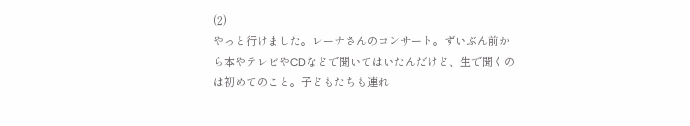(2)
やっと行けました。レーナさんのコンサート。ずいぶん前から本やテレビやCDなどで聞いてはいたんだけど、生で聞くのは初めてのこと。子どもたちも連れ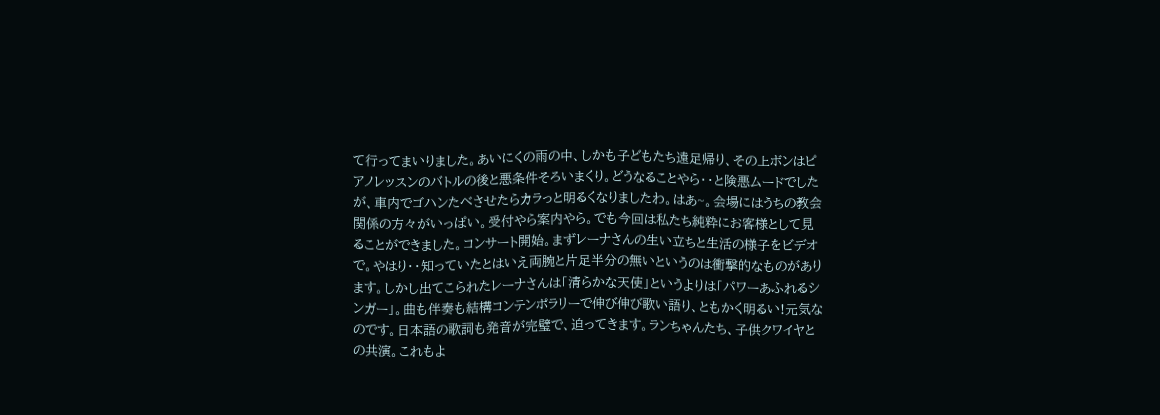て行ってまいりました。あいにくの雨の中、しかも子どもたち遠足帰り、その上ボンはピアノレッスンのバトルの後と悪条件そろいまくり。どうなることやら・・と険悪ムードでしたが、車内でゴハンたべさせたらカラっと明るくなりましたわ。はあ~。会場にはうちの教会関係の方々がいっぱい。受付やら案内やら。でも今回は私たち純粋にお客様として見ることができました。コンサート開始。まずレーナさんの生い立ちと生活の様子をビデオで。やはり・・知っていたとはいえ両腕と片足半分の無いというのは衝撃的なものがあります。しかし出てこられたレーナさんは「清らかな天使」というよりは「パワーあふれるシンガー」。曲も伴奏も結構コンテンポラリーで伸び伸び歌い語り、ともかく明るい!元気なのです。日本語の歌詞も発音が完璧で、迫ってきます。ランちゃんたち、子供クワイヤとの共演。これもよ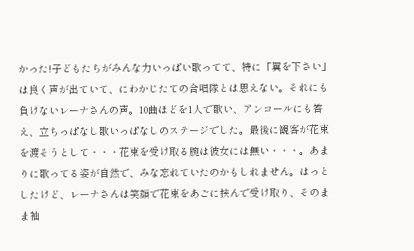かった!子どもたちがみんな力いっぱい歌ってて、特に「翼を下さい」は良く声が出ていて、にわかじたての合唱隊とは思えない。それにも負けないレーナさんの声。10曲ほどを1人で歌い、アンコールにも答え、立ちっぱなし歌いっぱなしのステージでした。最後に観客が花束を渡そうとして・・・花束を受け取る腕は彼女には無い・・・。あまりに歌ってる姿が自然で、みな忘れていたのかもしれません。はっとしたけど、レーナさんは笑顔で花束をあごに挟んで受け取り、そのまま袖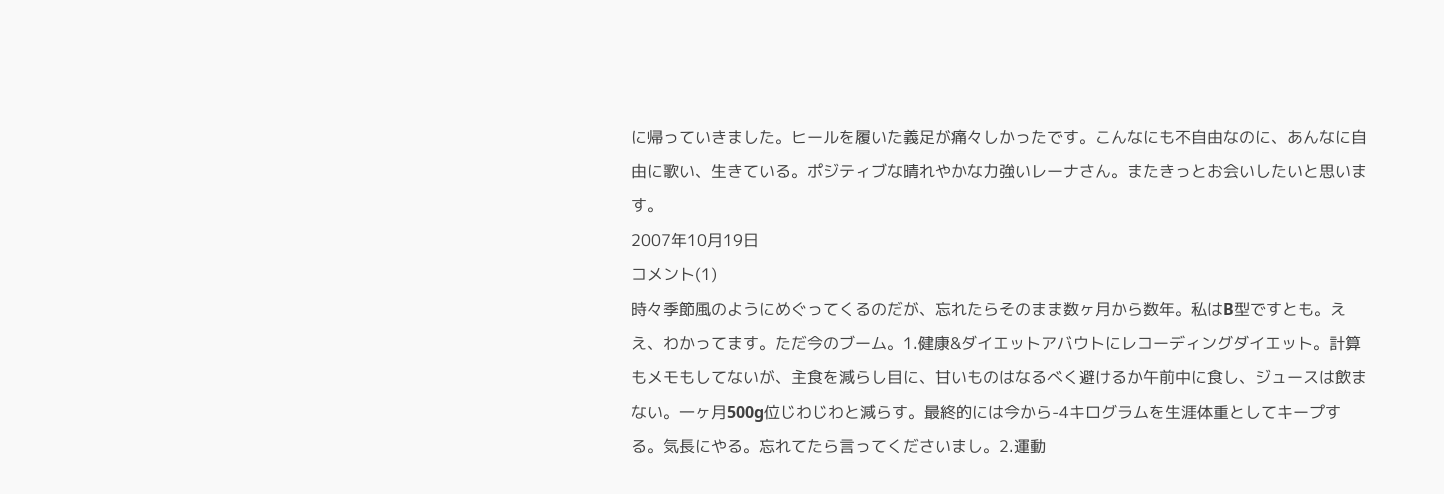に帰っていきました。ヒールを履いた義足が痛々しかったです。こんなにも不自由なのに、あんなに自由に歌い、生きている。ポジティブな晴れやかな力強いレーナさん。またきっとお会いしたいと思います。
2007年10月19日
コメント(1)
時々季節風のようにめぐってくるのだが、忘れたらそのまま数ヶ月から数年。私はB型ですとも。ええ、わかってます。ただ今のブーム。1.健康&ダイエットアバウトにレコーディングダイエット。計算もメモもしてないが、主食を減らし目に、甘いものはなるべく避けるか午前中に食し、ジュースは飲まない。一ヶ月500g位じわじわと減らす。最終的には今から-4キログラムを生涯体重としてキープする。気長にやる。忘れてたら言ってくださいまし。2.運動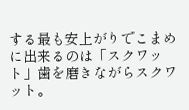する最も安上がりでこまめに出来るのは「スクワット」歯を磨きながらスクワット。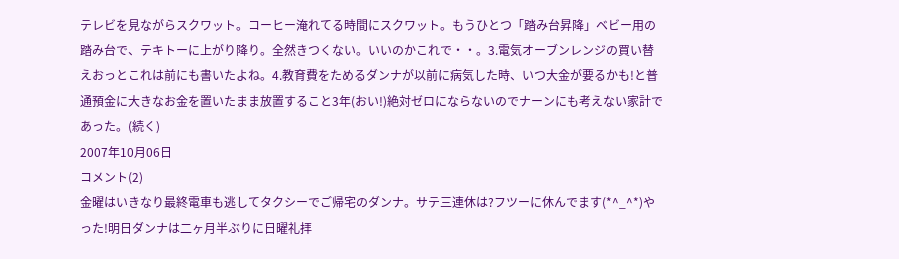テレビを見ながらスクワット。コーヒー淹れてる時間にスクワット。もうひとつ「踏み台昇降」ベビー用の踏み台で、テキトーに上がり降り。全然きつくない。いいのかこれで・・。3.電気オーブンレンジの買い替えおっとこれは前にも書いたよね。4.教育費をためるダンナが以前に病気した時、いつ大金が要るかも!と普通預金に大きなお金を置いたまま放置すること3年(おい!)絶対ゼロにならないのでナーンにも考えない家計であった。(続く)
2007年10月06日
コメント(2)
金曜はいきなり最終電車も逃してタクシーでご帰宅のダンナ。サテ三連休は?フツーに休んでます(*^_^*)やった!明日ダンナは二ヶ月半ぶりに日曜礼拝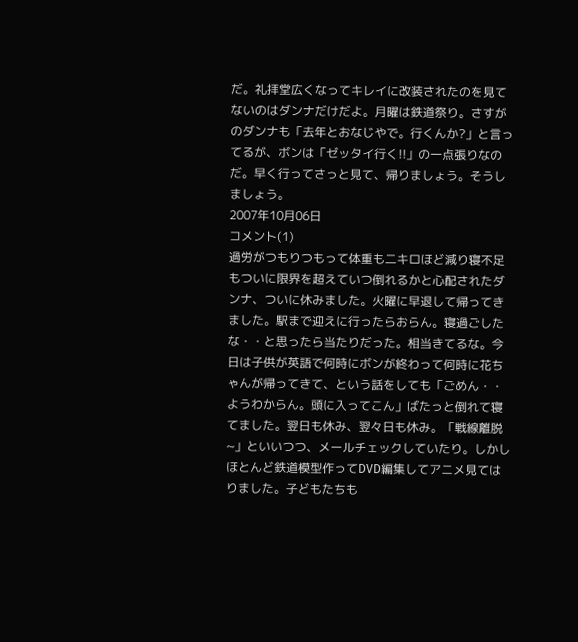だ。礼拝堂広くなってキレイに改装されたのを見てないのはダンナだけだよ。月曜は鉄道祭り。さすがのダンナも「去年とおなじやで。行くんか?」と言ってるが、ボンは「ゼッタイ行く!!」の一点張りなのだ。早く行ってさっと見て、帰りましょう。そうしましょう。
2007年10月06日
コメント(1)
過労がつもりつもって体重も二キロほど減り寝不足もついに限界を超えていつ倒れるかと心配されたダンナ、ついに休みました。火曜に早退して帰ってきました。駅まで迎えに行ったらおらん。寝過ごしたな・・と思ったら当たりだった。相当きてるな。今日は子供が英語で何時にボンが終わって何時に花ちゃんが帰ってきて、という話をしても「ごめん・・ようわからん。頭に入ってこん」ばたっと倒れて寝てました。翌日も休み、翌々日も休み。「戦線離脱~」といいつつ、メールチェックしていたり。しかしほとんど鉄道模型作ってDVD編集してアニメ見てはりました。子どもたちも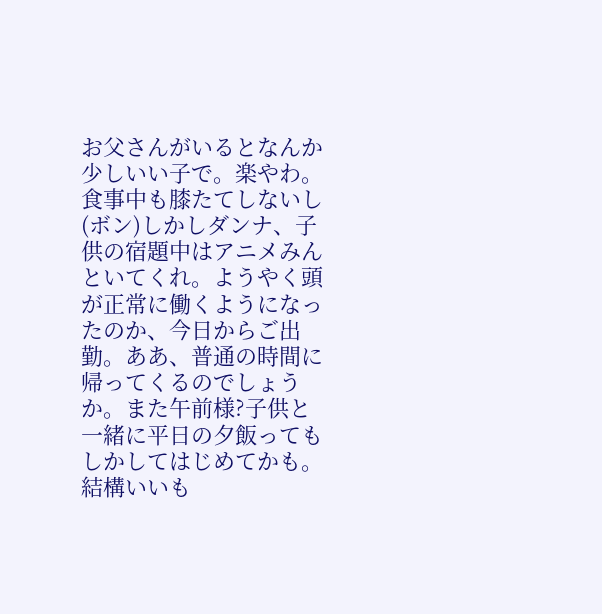お父さんがいるとなんか少しいい子で。楽やわ。食事中も膝たてしないし(ボン)しかしダンナ、子供の宿題中はアニメみんといてくれ。ようやく頭が正常に働くようになったのか、今日からご出勤。ああ、普通の時間に帰ってくるのでしょうか。また午前様?子供と一緒に平日の夕飯ってもしかしてはじめてかも。結構いいも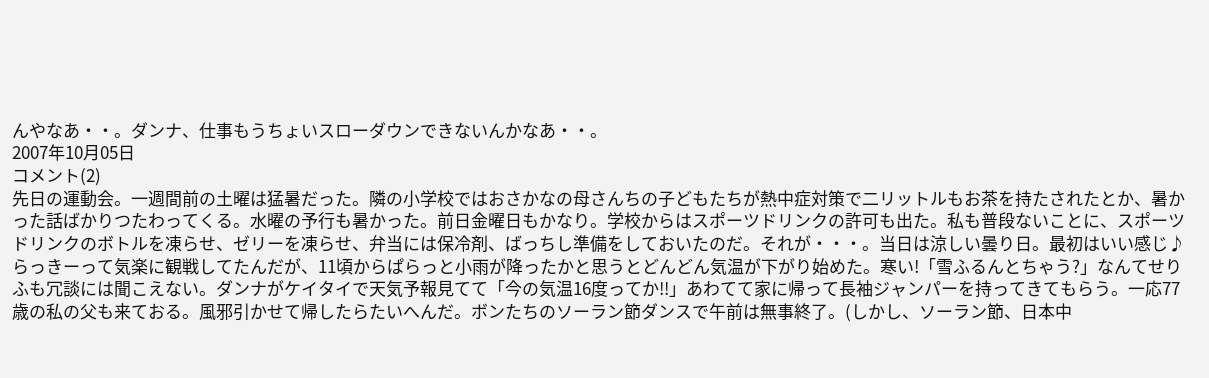んやなあ・・。ダンナ、仕事もうちょいスローダウンできないんかなあ・・。
2007年10月05日
コメント(2)
先日の運動会。一週間前の土曜は猛暑だった。隣の小学校ではおさかなの母さんちの子どもたちが熱中症対策で二リットルもお茶を持たされたとか、暑かった話ばかりつたわってくる。水曜の予行も暑かった。前日金曜日もかなり。学校からはスポーツドリンクの許可も出た。私も普段ないことに、スポーツドリンクのボトルを凍らせ、ゼリーを凍らせ、弁当には保冷剤、ばっちし準備をしておいたのだ。それが・・・。当日は涼しい曇り日。最初はいい感じ♪らっきーって気楽に観戦してたんだが、11頃からぱらっと小雨が降ったかと思うとどんどん気温が下がり始めた。寒い!「雪ふるんとちゃう?」なんてせりふも冗談には聞こえない。ダンナがケイタイで天気予報見てて「今の気温16度ってか!!」あわてて家に帰って長袖ジャンパーを持ってきてもらう。一応77歳の私の父も来ておる。風邪引かせて帰したらたいへんだ。ボンたちのソーラン節ダンスで午前は無事終了。(しかし、ソーラン節、日本中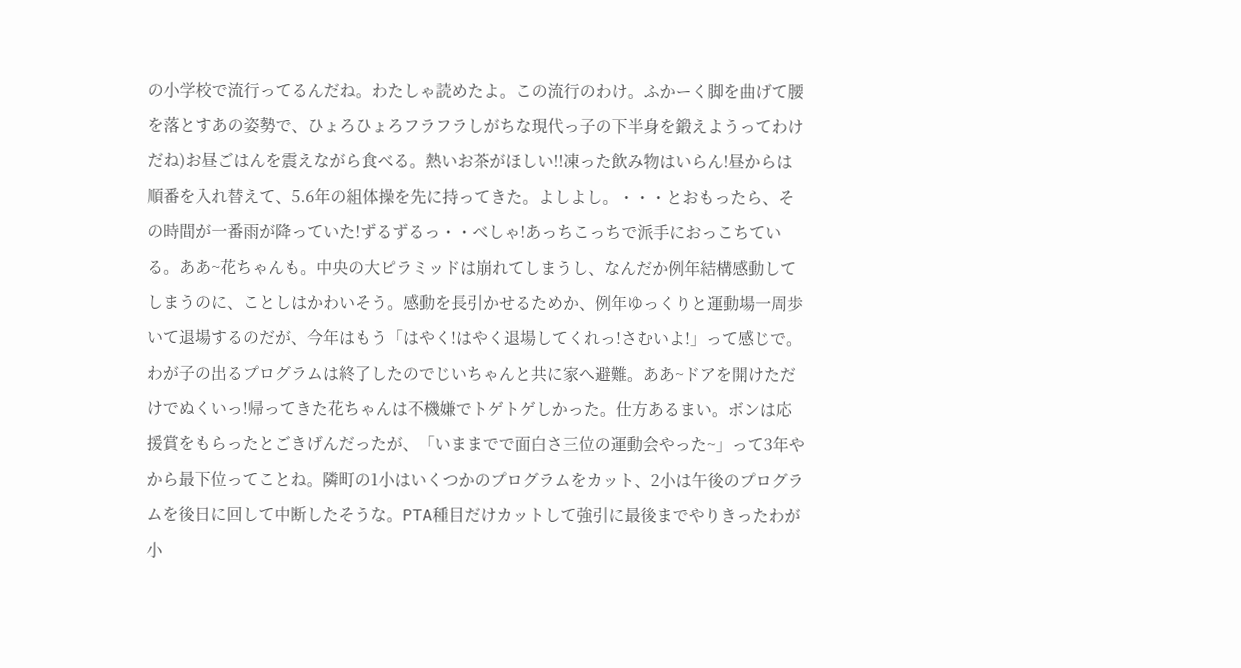の小学校で流行ってるんだね。わたしゃ読めたよ。この流行のわけ。ふかーく脚を曲げて腰を落とすあの姿勢で、ひょろひょろフラフラしがちな現代っ子の下半身を鍛えようってわけだね)お昼ごはんを震えながら食べる。熱いお茶がほしい!!凍った飲み物はいらん!昼からは順番を入れ替えて、5.6年の組体操を先に持ってきた。よしよし。・・・とおもったら、その時間が一番雨が降っていた!ずるずるっ・・べしゃ!あっちこっちで派手におっこちている。ああ~花ちゃんも。中央の大ピラミッドは崩れてしまうし、なんだか例年結構感動してしまうのに、ことしはかわいそう。感動を長引かせるためか、例年ゆっくりと運動場一周歩いて退場するのだが、今年はもう「はやく!はやく退場してくれっ!さむいよ!」って感じで。わが子の出るプログラムは終了したのでじいちゃんと共に家へ避難。ああ~ドアを開けただけでぬくいっ!帰ってきた花ちゃんは不機嫌でトゲトゲしかった。仕方あるまい。ボンは応援賞をもらったとごきげんだったが、「いままでで面白さ三位の運動会やった~」って3年やから最下位ってことね。隣町の1小はいくつかのプログラムをカット、2小は午後のプログラムを後日に回して中断したそうな。PTA種目だけカットして強引に最後までやりきったわが小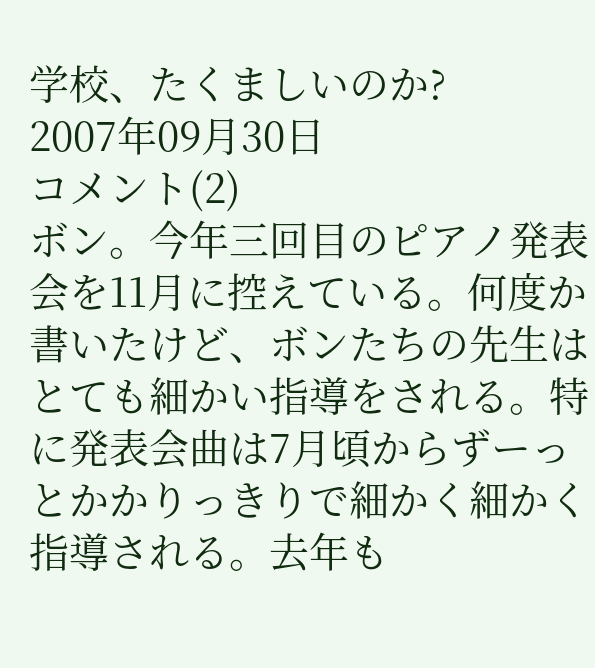学校、たくましいのか?
2007年09月30日
コメント(2)
ボン。今年三回目のピアノ発表会を11月に控えている。何度か書いたけど、ボンたちの先生はとても細かい指導をされる。特に発表会曲は7月頃からずーっとかかりっきりで細かく細かく指導される。去年も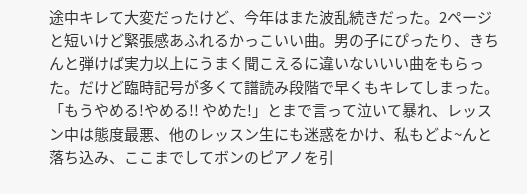途中キレて大変だったけど、今年はまた波乱続きだった。2ページと短いけど緊張感あふれるかっこいい曲。男の子にぴったり、きちんと弾けば実力以上にうまく聞こえるに違いないいい曲をもらった。だけど臨時記号が多くて譜読み段階で早くもキレてしまった。「もうやめる!やめる!! やめた!」とまで言って泣いて暴れ、レッスン中は態度最悪、他のレッスン生にも迷惑をかけ、私もどよ~んと落ち込み、ここまでしてボンのピアノを引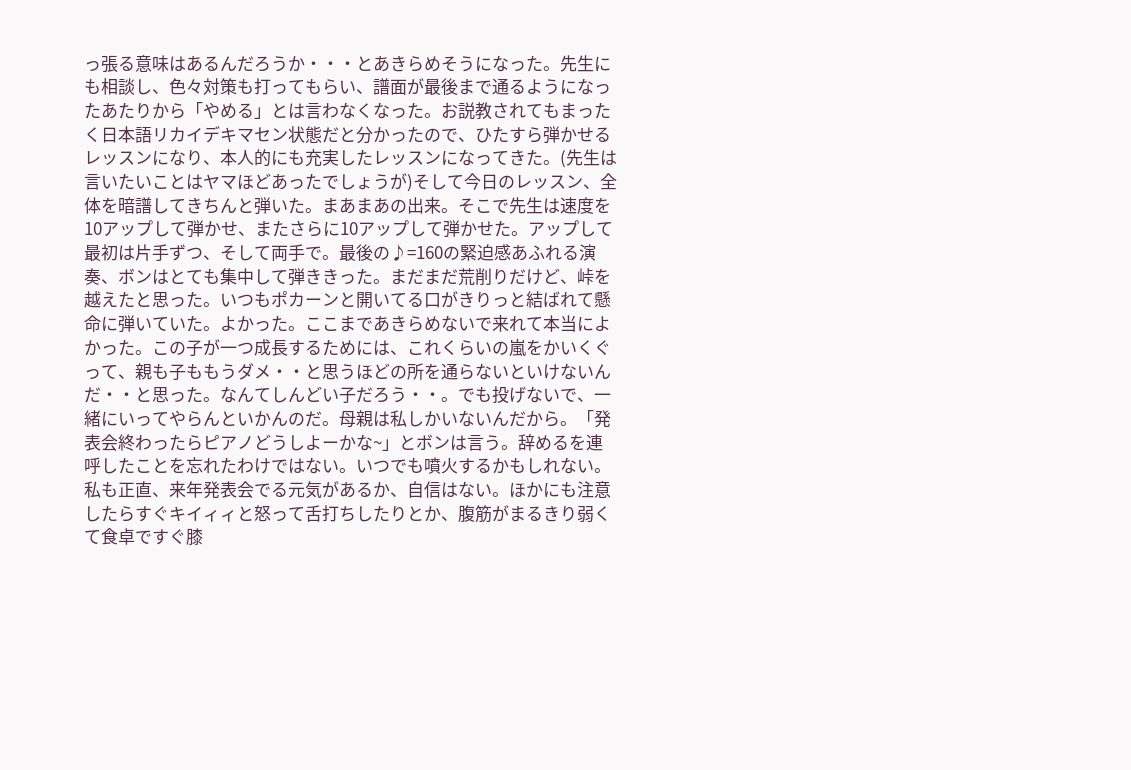っ張る意味はあるんだろうか・・・とあきらめそうになった。先生にも相談し、色々対策も打ってもらい、譜面が最後まで通るようになったあたりから「やめる」とは言わなくなった。お説教されてもまったく日本語リカイデキマセン状態だと分かったので、ひたすら弾かせるレッスンになり、本人的にも充実したレッスンになってきた。(先生は言いたいことはヤマほどあったでしょうが)そして今日のレッスン、全体を暗譜してきちんと弾いた。まあまあの出来。そこで先生は速度を10アップして弾かせ、またさらに10アップして弾かせた。アップして最初は片手ずつ、そして両手で。最後の♪=160の緊迫感あふれる演奏、ボンはとても集中して弾ききった。まだまだ荒削りだけど、峠を越えたと思った。いつもポカーンと開いてる口がきりっと結ばれて懸命に弾いていた。よかった。ここまであきらめないで来れて本当によかった。この子が一つ成長するためには、これくらいの嵐をかいくぐって、親も子ももうダメ・・と思うほどの所を通らないといけないんだ・・と思った。なんてしんどい子だろう・・。でも投げないで、一緒にいってやらんといかんのだ。母親は私しかいないんだから。「発表会終わったらピアノどうしよーかな~」とボンは言う。辞めるを連呼したことを忘れたわけではない。いつでも噴火するかもしれない。私も正直、来年発表会でる元気があるか、自信はない。ほかにも注意したらすぐキイィィと怒って舌打ちしたりとか、腹筋がまるきり弱くて食卓ですぐ膝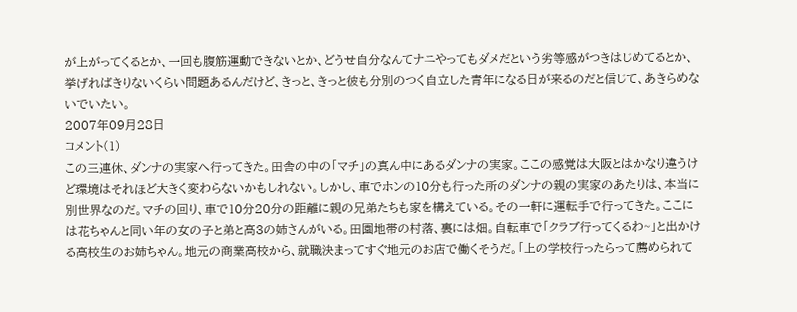が上がってくるとか、一回も腹筋運動できないとか、どうせ自分なんてナニやってもダメだという劣等感がつきはじめてるとか、挙げればきりないくらい問題あるんだけど、きっと、きっと彼も分別のつく自立した青年になる日が来るのだと信じて、あきらめないでいたい。
2007年09月28日
コメント(1)
この三連休、ダンナの実家へ行ってきた。田舎の中の「マチ」の真ん中にあるダンナの実家。ここの感覚は大阪とはかなり違うけど環境はそれほど大きく変わらないかもしれない。しかし、車でホンの10分も行った所のダンナの親の実家のあたりは、本当に別世界なのだ。マチの回り、車で10分20分の距離に親の兄弟たちも家を構えている。その一軒に運転手で行ってきた。ここには花ちゃんと同い年の女の子と弟と高3の姉さんがいる。田園地帯の村落、裏には畑。自転車で「クラブ行ってくるわ~」と出かける高校生のお姉ちゃん。地元の商業高校から、就職決まってすぐ地元のお店で働くそうだ。「上の学校行ったらって薦められて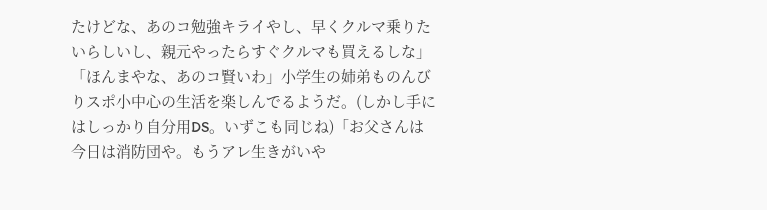たけどな、あのコ勉強キライやし、早くクルマ乗りたいらしいし、親元やったらすぐクルマも買えるしな」「ほんまやな、あのコ賢いわ」小学生の姉弟ものんびりスポ小中心の生活を楽しんでるようだ。(しかし手にはしっかり自分用DS。いずこも同じね)「お父さんは今日は消防団や。もうアレ生きがいや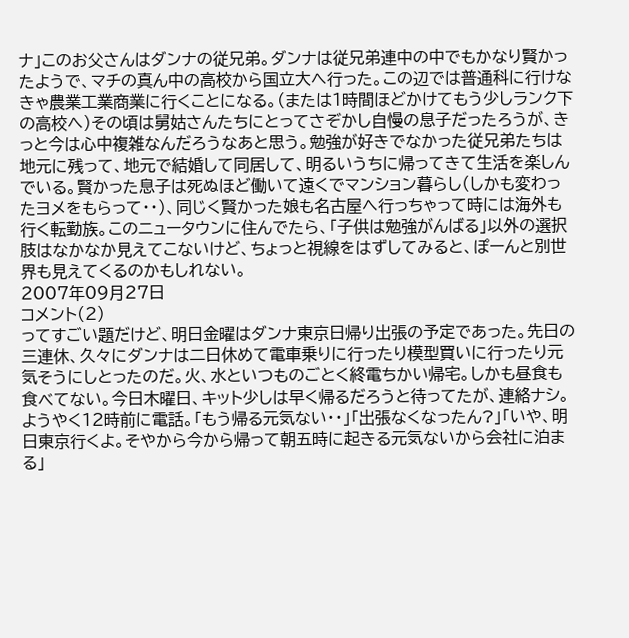ナ」このお父さんはダンナの従兄弟。ダンナは従兄弟連中の中でもかなり賢かったようで、マチの真ん中の高校から国立大へ行った。この辺では普通科に行けなきゃ農業工業商業に行くことになる。(または1時間ほどかけてもう少しランク下の高校へ)その頃は舅姑さんたちにとってさぞかし自慢の息子だったろうが、きっと今は心中複雑なんだろうなあと思う。勉強が好きでなかった従兄弟たちは地元に残って、地元で結婚して同居して、明るいうちに帰ってきて生活を楽しんでいる。賢かった息子は死ぬほど働いて遠くでマンション暮らし(しかも変わったヨメをもらって・・)、同じく賢かった娘も名古屋へ行っちゃって時には海外も行く転勤族。このニュータウンに住んでたら、「子供は勉強がんばる」以外の選択肢はなかなか見えてこないけど、ちょっと視線をはずしてみると、ぽーんと別世界も見えてくるのかもしれない。
2007年09月27日
コメント(2)
ってすごい題だけど、明日金曜はダンナ東京日帰り出張の予定であった。先日の三連休、久々にダンナは二日休めて電車乗りに行ったり模型買いに行ったり元気そうにしとったのだ。火、水といつものごとく終電ちかい帰宅。しかも昼食も食べてない。今日木曜日、キット少しは早く帰るだろうと待ってたが、連絡ナシ。ようやく12時前に電話。「もう帰る元気ない・・」「出張なくなったん?」「いや、明日東京行くよ。そやから今から帰って朝五時に起きる元気ないから会社に泊まる」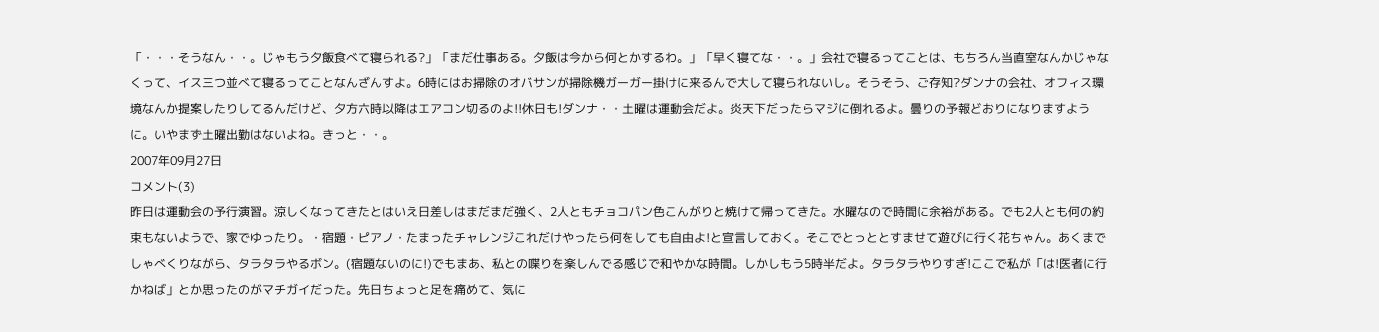「・・・そうなん・・。じゃもう夕飯食べて寝られる?」「まだ仕事ある。夕飯は今から何とかするわ。」「早く寝てな・・。」会社で寝るってことは、もちろん当直室なんかじゃなくって、イス三つ並べて寝るってことなんざんすよ。6時にはお掃除のオバサンが掃除機ガーガー掛けに来るんで大して寝られないし。そうそう、ご存知?ダンナの会社、オフィス環境なんか提案したりしてるんだけど、夕方六時以降はエアコン切るのよ!!休日も!ダンナ・・土曜は運動会だよ。炎天下だったらマジに倒れるよ。曇りの予報どおりになりますように。いやまず土曜出勤はないよね。きっと・・。
2007年09月27日
コメント(3)
昨日は運動会の予行演習。涼しくなってきたとはいえ日差しはまだまだ強く、2人ともチョコパン色こんがりと焼けて帰ってきた。水曜なので時間に余裕がある。でも2人とも何の約束もないようで、家でゆったり。・宿題・ピアノ・たまったチャレンジこれだけやったら何をしても自由よ!と宣言しておく。そこでとっととすませて遊びに行く花ちゃん。あくまでしゃべくりながら、タラタラやるボン。(宿題ないのに!)でもまあ、私との喋りを楽しんでる感じで和やかな時間。しかしもう5時半だよ。タラタラやりすぎ!ここで私が「は!医者に行かねば」とか思ったのがマチガイだった。先日ちょっと足を痛めて、気に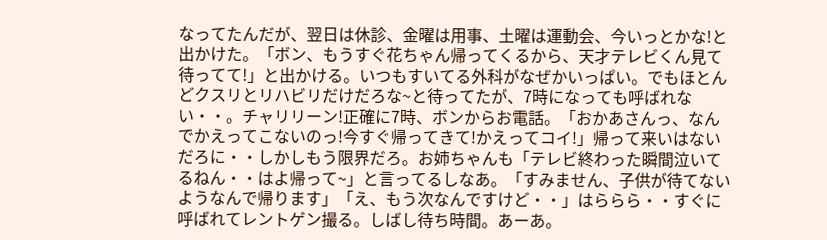なってたんだが、翌日は休診、金曜は用事、土曜は運動会、今いっとかな!と出かけた。「ボン、もうすぐ花ちゃん帰ってくるから、天才テレビくん見て待ってて!」と出かける。いつもすいてる外科がなぜかいっぱい。でもほとんどクスリとリハビリだけだろな~と待ってたが、7時になっても呼ばれない・・。チャリリーン!正確に7時、ボンからお電話。「おかあさんっ、なんでかえってこないのっ!今すぐ帰ってきて!かえってコイ!」帰って来いはないだろに・・しかしもう限界だろ。お姉ちゃんも「テレビ終わった瞬間泣いてるねん・・はよ帰って~」と言ってるしなあ。「すみません、子供が待てないようなんで帰ります」「え、もう次なんですけど・・」はららら・・すぐに呼ばれてレントゲン撮る。しばし待ち時間。あーあ。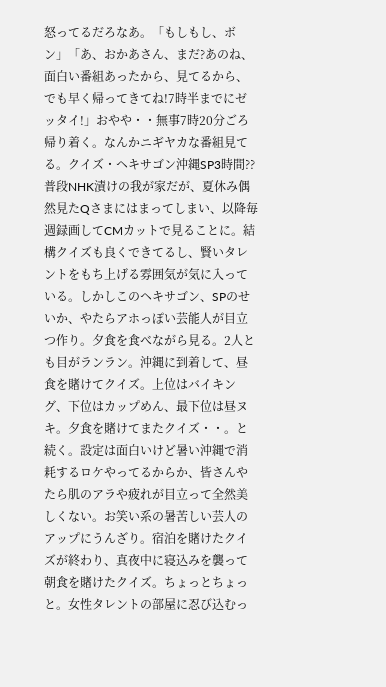怒ってるだろなあ。「もしもし、ボン」「あ、おかあさん、まだ?あのね、面白い番組あったから、見てるから、でも早く帰ってきてね!7時半までにゼッタイ!」おやや・・無事7時20分ごろ帰り着く。なんかニギヤカな番組見てる。クイズ・ヘキサゴン沖縄SP3時間??普段NHK漬けの我が家だが、夏休み偶然見たQさまにはまってしまい、以降毎週録画してCMカットで見ることに。結構クイズも良くできてるし、賢いタレントをもち上げる雰囲気が気に入っている。しかしこのヘキサゴン、SPのせいか、やたらアホっぽい芸能人が目立つ作り。夕食を食べながら見る。2人とも目がランラン。沖縄に到着して、昼食を賭けてクイズ。上位はバイキング、下位はカップめん、最下位は昼ヌキ。夕食を賭けてまたクイズ・・。と続く。設定は面白いけど暑い沖縄で消耗するロケやってるからか、皆さんやたら肌のアラや疲れが目立って全然美しくない。お笑い系の暑苦しい芸人のアップにうんざり。宿泊を賭けたクイズが終わり、真夜中に寝込みを襲って朝食を賭けたクイズ。ちょっとちょっと。女性タレントの部屋に忍び込むっ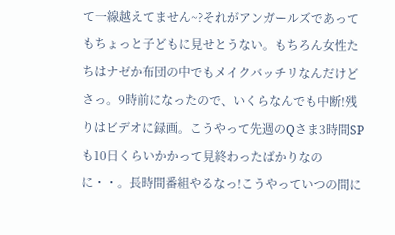て一線越えてません~?それがアンガールズであってもちょっと子どもに見せとうない。もちろん女性たちはナゼか布団の中でもメイクバッチリなんだけどさっ。9時前になったので、いくらなんでも中断!残りはビデオに録画。こうやって先週のQさま3時間SPも10日くらいかかって見終わったばかりなのに・・。長時間番組やるなっ!こうやっていつの間に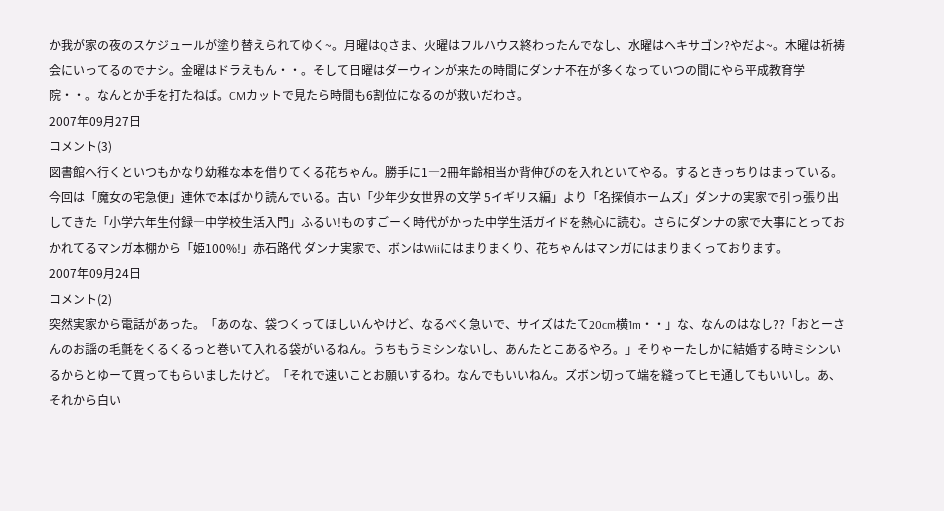か我が家の夜のスケジュールが塗り替えられてゆく~。月曜はQさま、火曜はフルハウス終わったんでなし、水曜はヘキサゴン?やだよ~。木曜は祈祷会にいってるのでナシ。金曜はドラえもん・・。そして日曜はダーウィンが来たの時間にダンナ不在が多くなっていつの間にやら平成教育学院・・。なんとか手を打たねば。CMカットで見たら時間も6割位になるのが救いだわさ。
2007年09月27日
コメント(3)
図書館へ行くといつもかなり幼稚な本を借りてくる花ちゃん。勝手に1―2冊年齢相当か背伸びのを入れといてやる。するときっちりはまっている。今回は「魔女の宅急便」連休で本ばかり読んでいる。古い「少年少女世界の文学 5イギリス編」より「名探偵ホームズ」ダンナの実家で引っ張り出してきた「小学六年生付録―中学校生活入門」ふるい!ものすごーく時代がかった中学生活ガイドを熱心に読む。さらにダンナの家で大事にとっておかれてるマンガ本棚から「姫100%!」赤石路代 ダンナ実家で、ボンはWiiにはまりまくり、花ちゃんはマンガにはまりまくっております。
2007年09月24日
コメント(2)
突然実家から電話があった。「あのな、袋つくってほしいんやけど、なるべく急いで、サイズはたて20cm横1m・・」な、なんのはなし??「おとーさんのお謡の毛氈をくるくるっと巻いて入れる袋がいるねん。うちもうミシンないし、あんたとこあるやろ。」そりゃーたしかに結婚する時ミシンいるからとゆーて買ってもらいましたけど。「それで速いことお願いするわ。なんでもいいねん。ズボン切って端を縫ってヒモ通してもいいし。あ、それから白い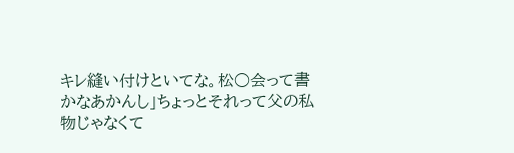キレ縫い付けといてな。松○会って書かなあかんし」ちょっとそれって父の私物じゃなくて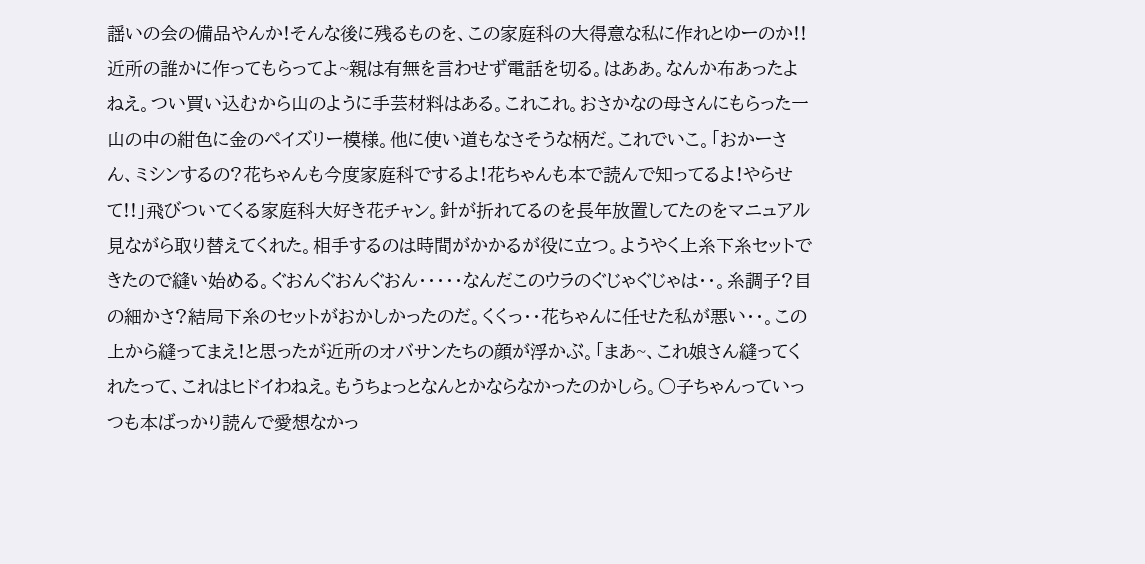謡いの会の備品やんか!そんな後に残るものを、この家庭科の大得意な私に作れとゆーのか!!近所の誰かに作ってもらってよ~親は有無を言わせず電話を切る。はああ。なんか布あったよねえ。つい買い込むから山のように手芸材料はある。これこれ。おさかなの母さんにもらった一山の中の紺色に金のペイズリー模様。他に使い道もなさそうな柄だ。これでいこ。「おかーさん、ミシンするの?花ちゃんも今度家庭科でするよ!花ちゃんも本で読んで知ってるよ!やらせて!!」飛びついてくる家庭科大好き花チャン。針が折れてるのを長年放置してたのをマニュアル見ながら取り替えてくれた。相手するのは時間がかかるが役に立つ。ようやく上糸下糸セットできたので縫い始める。ぐおんぐおんぐおん・・・・・なんだこのウラのぐじゃぐじゃは・・。糸調子?目の細かさ?結局下糸のセットがおかしかったのだ。くくっ・・花ちゃんに任せた私が悪い・・。この上から縫ってまえ!と思ったが近所のオバサンたちの顔が浮かぶ。「まあ~、これ娘さん縫ってくれたって、これはヒドイわねえ。もうちょっとなんとかならなかったのかしら。○子ちゃんっていっつも本ばっかり読んで愛想なかっ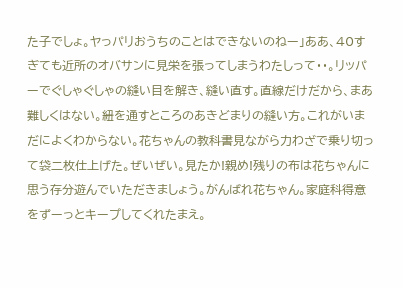た子でしょ。ヤっパリおうちのことはできないのねー」ああ、40すぎても近所のオバサンに見栄を張ってしまうわたしって・・。リッパーでぐしゃぐしゃの縫い目を解き、縫い直す。直線だけだから、まあ難しくはない。紐を通すところのあきどまりの縫い方。これがいまだによくわからない。花ちゃんの教科書見ながら力わざで乗り切って袋二枚仕上げた。ぜいぜい。見たか!親め!残りの布は花ちゃんに思う存分遊んでいただきましょう。がんばれ花ちゃん。家庭科得意をずーっとキープしてくれたまえ。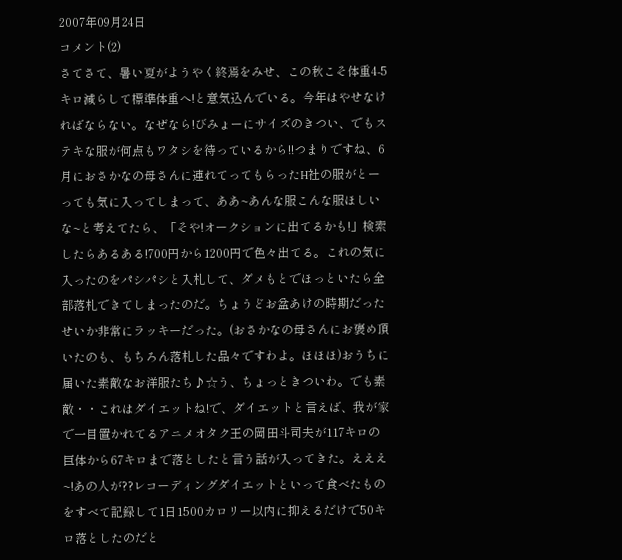2007年09月24日
コメント(2)
さてさて、暑い夏がようやく終焉をみせ、この秋こそ体重4-5キロ減らして標準体重へ!と意気込んでいる。今年はやせなければならない。なぜなら!びみょーにサイズのきつい、でもステキな服が何点もワタシを待っているから!!つまりですね、6月におさかなの母さんに連れてってもらったH社の服がとーっても気に入ってしまって、ああ~あんな服こんな服ほしいな~と考えてたら、「そや!オークションに出てるかも!」検索したらあるある!700円から1200円で色々出てる。これの気に入ったのをパシパシと入札して、ダメもとでほっといたら全部落札できてしまったのだ。ちょうどお盆あけの時期だったせいか非常にラッキーだった。(おさかなの母さんにお褒め頂いたのも、もちろん落札した品々ですわよ。ほほほ)おうちに届いた素敵なお洋服たち♪☆う、ちょっときついわ。でも素敵・・これはダイエットね!で、ダイエットと言えば、我が家で一目置かれてるアニメオタク王の岡田斗司夫が117キロの巨体から67キロまで落としたと言う話が入ってきた。えええ~!あの人が??レコーディングダイエットといって食べたものをすべて記録して1日1500カロリー以内に抑えるだけで50キロ落としたのだと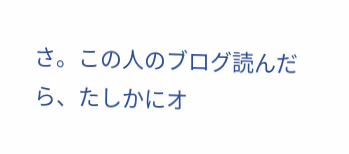さ。この人のブログ読んだら、たしかにオ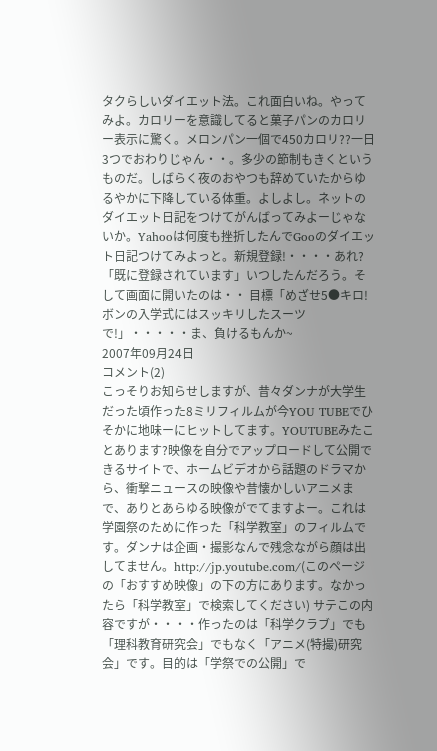タクらしいダイエット法。これ面白いね。やってみよ。カロリーを意識してると菓子パンのカロリー表示に驚く。メロンパン一個で450カロリ??一日3つでおわりじゃん・・。多少の節制もきくというものだ。しばらく夜のおやつも辞めていたからゆるやかに下降している体重。よしよし。ネットのダイエット日記をつけてがんばってみよーじゃないか。Yahooは何度も挫折したんでGooのダイエット日記つけてみよっと。新規登録!・・・・あれ?「既に登録されています」いつしたんだろう。そして画面に開いたのは・・ 目標「めざせ5●キロ!ボンの入学式にはスッキリしたスーツで!」・・・・・ま、負けるもんか~
2007年09月24日
コメント(2)
こっそりお知らせしますが、昔々ダンナが大学生だった頃作った8ミリフィルムが今YOU TUBEでひそかに地味ーにヒットしてます。YOUTUBEみたことあります?映像を自分でアップロードして公開できるサイトで、ホームビデオから話題のドラマから、衝撃ニュースの映像や昔懐かしいアニメまで、ありとあらゆる映像がでてますよー。これは学園祭のために作った「科学教室」のフィルムです。ダンナは企画・撮影なんで残念ながら顔は出してません。http://jp.youtube.com/(このページの「おすすめ映像」の下の方にあります。なかったら「科学教室」で検索してください) サテこの内容ですが・・・・作ったのは「科学クラブ」でも「理科教育研究会」でもなく「アニメ(特撮)研究会」です。目的は「学祭での公開」で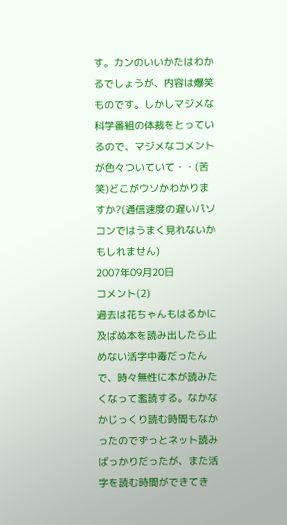す。カンのいいかたはわかるでしょうが、内容は爆笑ものです。しかしマジメな科学番組の体裁をとっているので、マジメなコメントが色々ついていて・・(苦笑)どこがウソかわかりますか?(通信速度の遅いパソコンではうまく見れないかもしれません)
2007年09月20日
コメント(2)
過去は花ちゃんもはるかに及ばぬ本を読み出したら止めない活字中毒だったんで、時々無性に本が読みたくなって濫読する。なかなかじっくり読む時間もなかったのでずっとネット読みばっかりだったが、また活字を読む時間ができてき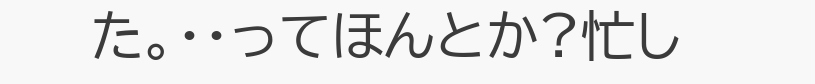た。・・ってほんとか?忙し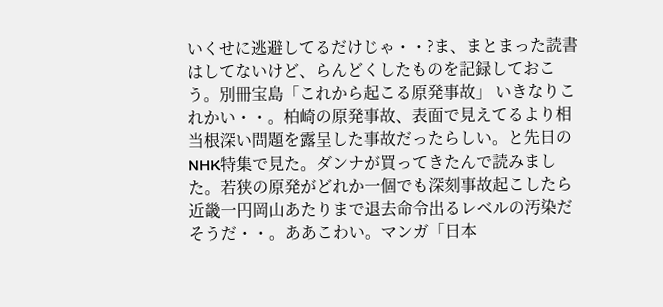いくせに逃避してるだけじゃ・・?ま、まとまった読書はしてないけど、らんどくしたものを記録しておこう。別冊宝島「これから起こる原発事故」 いきなりこれかい・・。柏崎の原発事故、表面で見えてるより相当根深い問題を露呈した事故だったらしい。と先日のNHK特集で見た。ダンナが買ってきたんで読みました。若狭の原発がどれか一個でも深刻事故起こしたら近畿一円岡山あたりまで退去命令出るレベルの汚染だそうだ・・。ああこわい。マンガ「日本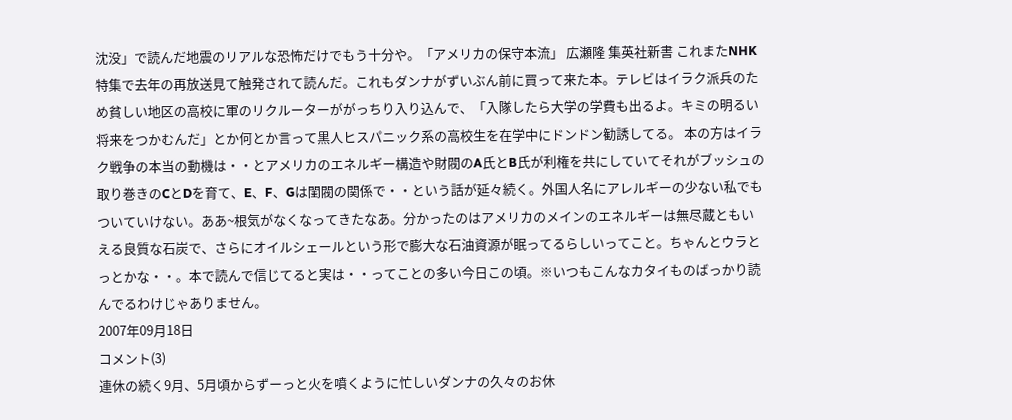沈没」で読んだ地震のリアルな恐怖だけでもう十分や。「アメリカの保守本流」 広瀬隆 集英社新書 これまたNHK特集で去年の再放送見て触発されて読んだ。これもダンナがずいぶん前に買って来た本。テレビはイラク派兵のため貧しい地区の高校に軍のリクルーターががっちり入り込んで、「入隊したら大学の学費も出るよ。キミの明るい将来をつかむんだ」とか何とか言って黒人ヒスパニック系の高校生を在学中にドンドン勧誘してる。 本の方はイラク戦争の本当の動機は・・とアメリカのエネルギー構造や財閥のA氏とB氏が利権を共にしていてそれがブッシュの取り巻きのCとDを育て、E、F、Gは閨閥の関係で・・という話が延々続く。外国人名にアレルギーの少ない私でもついていけない。ああ~根気がなくなってきたなあ。分かったのはアメリカのメインのエネルギーは無尽蔵ともいえる良質な石炭で、さらにオイルシェールという形で膨大な石油資源が眠ってるらしいってこと。ちゃんとウラとっとかな・・。本で読んで信じてると実は・・ってことの多い今日この頃。※いつもこんなカタイものばっかり読んでるわけじゃありません。
2007年09月18日
コメント(3)
連休の続く9月、5月頃からずーっと火を噴くように忙しいダンナの久々のお休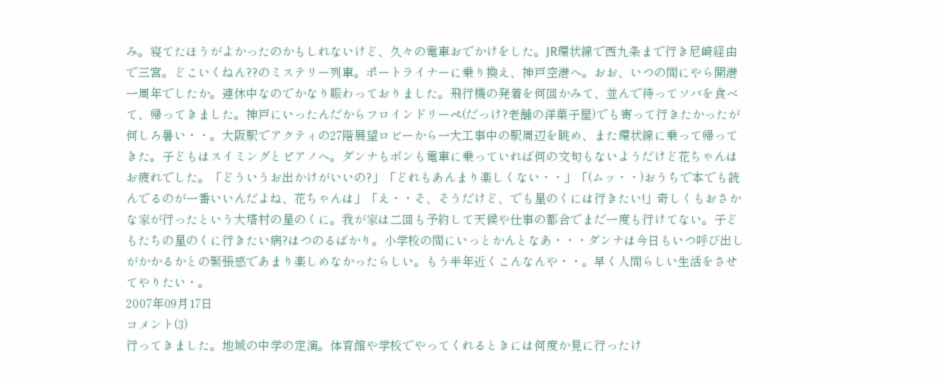み。寝てたほうがよかったのかもしれないけど、久々の電車おでかけをした。JR環状線で西九条まで行き尼崎経由で三宮。どこいくねん??のミステリー列車。ポートライナーに乗り換え、神戸空港へ。おお、いつの間にやら開港一周年でしたか。連休中なのでかなり賑わっておりました。飛行機の発着を何回かみて、並んで待ってソバを食べて、帰ってきました。神戸にいったんだからフロインドリーペ(だっけ?老舗の洋菓子屋)でも寄って行きたかったが何しろ暑い・・。大阪駅でアクティの27階展望ロビーから一大工事中の駅周辺を眺め、また環状線に乗って帰ってきた。子どもはスイミングとピアノへ。ダンナもボンも電車に乗っていれば何の文句もないようだけど花ちゃんはお疲れでした。「どういうお出かけがいいの?」「どれもあんまり楽しくない・・」「(ムッ・・)おうちで本でも読んでるのが一番いいんだよね、花ちゃんは」「え・・そ、そうだけど、でも星のくには行きたい!」奇しくもおさかな家が行ったという大塔村の星のくに。我が家は二回も予約して天候や仕事の都合でまだ一度も行けてない。子どもたちの星のくに行きたい病?はつのるばかり。小学校の間にいっとかんとなあ・・・ダンナは今日もいつ呼び出しがかかるかとの緊張感であまり楽しめなかったらしい。もう半年近くこんなんや・・。早く人間らしい生活をさせてやりたい・。
2007年09月17日
コメント(3)
行ってきました。地域の中学の定演。体育館や学校でやってくれるときには何度か見に行ったけ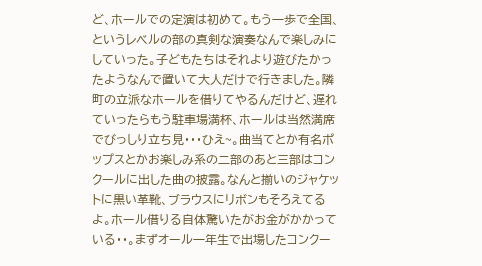ど、ホールでの定演は初めて。もう一歩で全国、というレベルの部の真剣な演奏なんで楽しみにしていった。子どもたちはそれより遊びたかったようなんで置いて大人だけで行きました。隣町の立派なホールを借りてやるんだけど、遅れていったらもう駐車場満杯、ホールは当然満席でびっしり立ち見・・・ひえ~。曲当てとか有名ポップスとかお楽しみ系の二部のあと三部はコンクールに出した曲の披露。なんと揃いのジャケットに黒い革靴、ブラウスにリボンもそろえてるよ。ホール借りる自体驚いたがお金がかかっている・・。まずオール一年生で出場したコンクー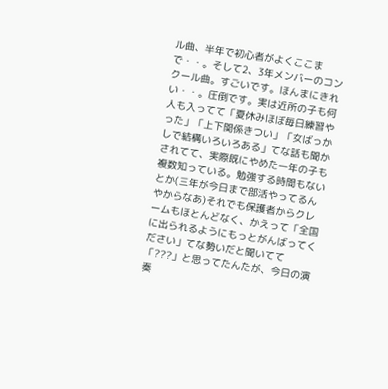ル曲、半年で初心者がよくここまで・・。そして2、3年メンバーのコンクール曲。すごいです。ほんまにきれい・・。圧倒です。実は近所の子も何人も入ってて「夏休みほぼ毎日練習やった」「上下関係きつい」「女ばっかしで結構いろいろある」てな話も聞かされてて、実際既にやめた一年の子も複数知っている。勉強する時間もないとか(三年が今日まで部活やってるんやからなあ)それでも保護者からクレームもほとんどなく、かえって「全国に出られるようにもっとがんばってください」てな勢いだと聞いてて「???」と思ってたんたが、今日の演奏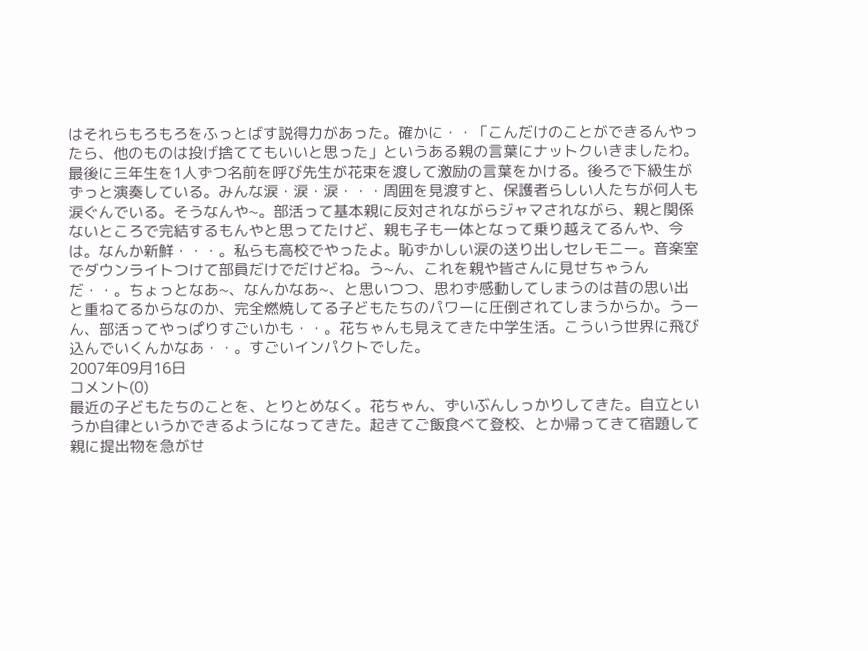はそれらもろもろをふっとばす説得力があった。確かに・・「こんだけのことができるんやったら、他のものは投げ捨ててもいいと思った」というある親の言葉にナットクいきましたわ。最後に三年生を1人ずつ名前を呼び先生が花束を渡して激励の言葉をかける。後ろで下級生がずっと演奏している。みんな涙・涙・涙・・・周囲を見渡すと、保護者らしい人たちが何人も涙ぐんでいる。そうなんや~。部活って基本親に反対されながらジャマされながら、親と関係ないところで完結するもんやと思ってたけど、親も子も一体となって乗り越えてるんや、今は。なんか新鮮・・・。私らも高校でやったよ。恥ずかしい涙の送り出しセレモニー。音楽室でダウンライトつけて部員だけでだけどね。う~ん、これを親や皆さんに見せちゃうんだ・・。ちょっとなあ~、なんかなあ~、と思いつつ、思わず感動してしまうのは昔の思い出と重ねてるからなのか、完全燃焼してる子どもたちのパワーに圧倒されてしまうからか。うーん、部活ってやっぱりすごいかも・・。花ちゃんも見えてきた中学生活。こういう世界に飛び込んでいくんかなあ・・。すごいインパクトでした。
2007年09月16日
コメント(0)
最近の子どもたちのことを、とりとめなく。花ちゃん、ずいぶんしっかりしてきた。自立というか自律というかできるようになってきた。起きてご飯食べて登校、とか帰ってきて宿題して親に提出物を急がせ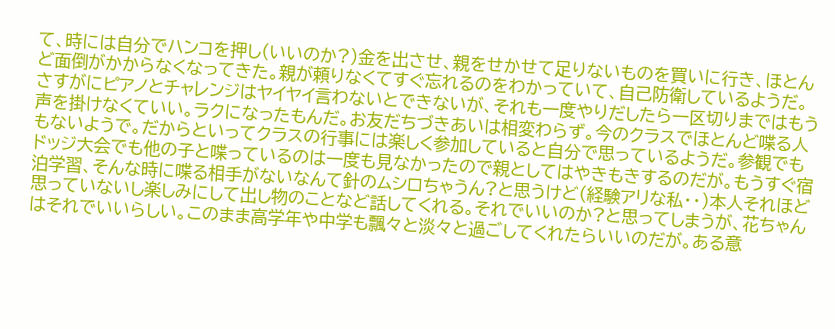て、時には自分でハンコを押し(いいのか?)金を出させ、親をせかせて足りないものを買いに行き、ほとんど面倒がかからなくなってきた。親が頼りなくてすぐ忘れるのをわかっていて、自己防衛しているようだ。さすがにピアノとチャレンジはヤイヤイ言わないとできないが、それも一度やりだしたら一区切りまではもう声を掛けなくていい。ラクになったもんだ。お友だちづきあいは相変わらず。今のクラスでほとんど喋る人もないようで。だからといってクラスの行事には楽しく参加していると自分で思っているようだ。参観でもドッジ大会でも他の子と喋っているのは一度も見なかったので親としてはやきもきするのだが。もうすぐ宿泊学習、そんな時に喋る相手がないなんて針のムシロちゃうん?と思うけど(経験アリな私・・)本人それほど思っていないし楽しみにして出し物のことなど話してくれる。それでいいのか?と思ってしまうが、花ちゃんはそれでいいらしい。このまま高学年や中学も飄々と淡々と過ごしてくれたらいいのだが。ある意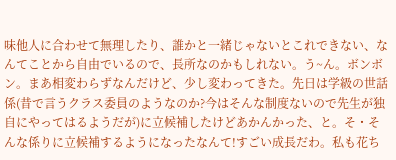味他人に合わせて無理したり、誰かと一緒じゃないとこれできない、なんてことから自由でいるので、長所なのかもしれない。う~ん。ボンボン。まあ相変わらずなんだけど、少し変わってきた。先日は学級の世話係(昔で言うクラス委員のようなのか?今はそんな制度ないので先生が独自にやってはるようだが)に立候補したけどあかんかった、と。そ・そんな係りに立候補するようになったなんて!すごい成長だわ。私も花ち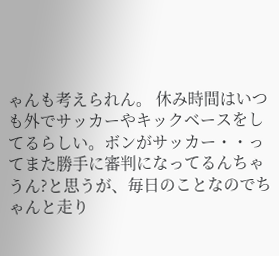ゃんも考えられん。 休み時間はいつも外でサッカーやキックベースをしてるらしい。ボンがサッカー・・ってまた勝手に審判になってるんちゃうん?と思うが、毎日のことなのでちゃんと走り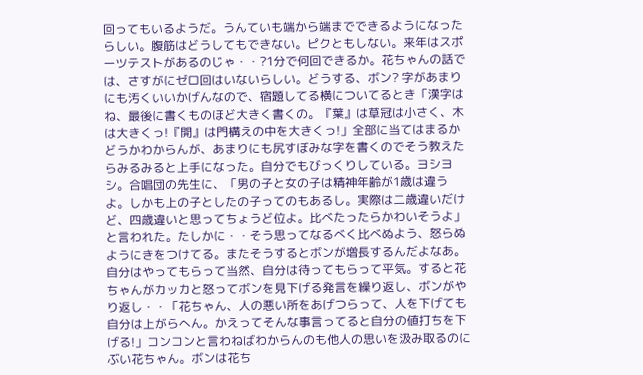回ってもいるようだ。うんていも端から端までできるようになったらしい。腹筋はどうしてもできない。ピクともしない。来年はスポーツテストがあるのじゃ・・?1分で何回できるか。花ちゃんの話では、さすがにゼロ回はいないらしい。どうする、ボン? 字があまりにも汚くいいかげんなので、宿題してる横についてるとき「漢字はね、最後に書くものほど大きく書くの。『葉』は草冠は小さく、木は大きくっ!『開』は門構えの中を大きくっ!」全部に当てはまるかどうかわからんが、あまりにも尻すぼみな字を書くのでそう教えたらみるみると上手になった。自分でもびっくりしている。ヨシヨシ。合唱団の先生に、「男の子と女の子は精神年齢が1歳は違うよ。しかも上の子としたの子ってのもあるし。実際は二歳違いだけど、四歳違いと思ってちょうど位よ。比べたったらかわいそうよ」と言われた。たしかに・・そう思ってなるべく比べぬよう、怒らぬようにきをつけてる。またそうするとボンが増長するんだよなあ。自分はやってもらって当然、自分は待ってもらって平気。すると花ちゃんがカッカと怒ってボンを見下げる発言を繰り返し、ボンがやり返し・・「花ちゃん、人の悪い所をあげつらって、人を下げても自分は上がらへん。かえってそんな事言ってると自分の値打ちを下げる!」コンコンと言わねばわからんのも他人の思いを汲み取るのにぶい花ちゃん。ボンは花ち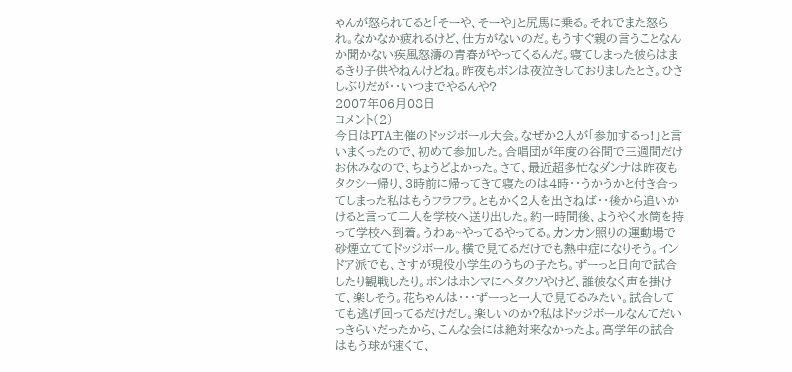ゃんが怒られてると「そーや、そーや」と尻馬に乗る。それでまた怒られ。なかなか疲れるけど、仕方がないのだ。もうすぐ親の言うことなんか聞かない疾風怒濤の青春がやってくるんだ。寝てしまった彼らはまるきり子供やねんけどね。昨夜もボンは夜泣きしておりましたとさ。ひさしぶりだが・・いつまでやるんや?
2007年06月08日
コメント(2)
今日はPTA主催のドッジボール大会。なぜか2人が「参加するっ!」と言いまくったので、初めて参加した。合唱団が年度の谷間で三週間だけお休みなので、ちょうどよかった。さて、最近超多忙なダンナは昨夜もタクシー帰り、3時前に帰ってきて寝たのは4時・・うかうかと付き合ってしまった私はもうフラフラ。ともかく2人を出さねば・・後から追いかけると言って二人を学校へ送り出した。約一時間後、ようやく水筒を持って学校へ到着。うわぁ~やってるやってる。カンカン照りの運動場で砂煙立ててドッジボール。横で見てるだけでも熱中症になりそう。インドア派でも、さすが現役小学生のうちの子たち。ずーっと日向で試合したり観戦したり。ボンはホンマにヘタクソやけど、誰彼なく声を掛けて、楽しそう。花ちゃんは・・・ずーっと一人で見てるみたい。試合してても逃げ回ってるだけだし。楽しいのか?私はドッジボールなんてだいっきらいだったから、こんな会には絶対来なかったよ。高学年の試合はもう球が速くて、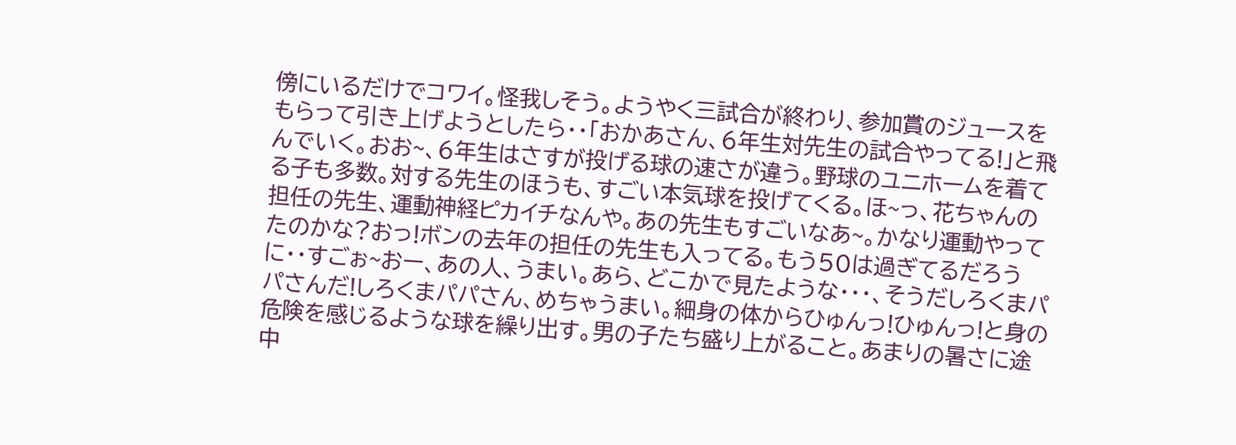傍にいるだけでコワイ。怪我しそう。ようやく三試合が終わり、参加賞のジュースをもらって引き上げようとしたら・・「おかあさん、6年生対先生の試合やってる!」と飛んでいく。おお~、6年生はさすが投げる球の速さが違う。野球のユニホームを着てる子も多数。対する先生のほうも、すごい本気球を投げてくる。ほ~っ、花ちゃんの担任の先生、運動神経ピカイチなんや。あの先生もすごいなあ~。かなり運動やってたのかな?おっ!ボンの去年の担任の先生も入ってる。もう50は過ぎてるだろうに・・すごぉ~おー、あの人、うまい。あら、どこかで見たような・・・、そうだしろくまパパさんだ!しろくまパパさん、めちゃうまい。細身の体からひゅんっ!ひゅんっ!と身の危険を感じるような球を繰り出す。男の子たち盛り上がること。あまりの暑さに途中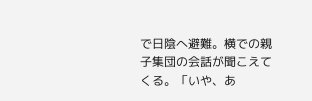で日陰へ避難。横での親子集団の会話が聞こえてくる。「いや、あ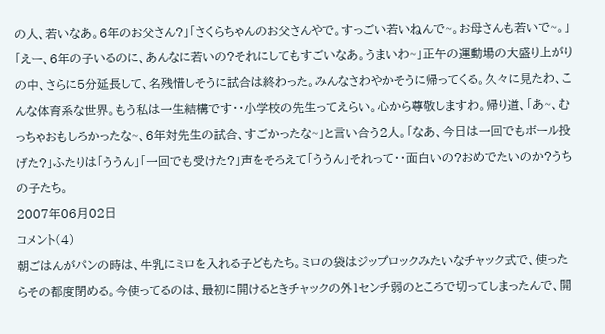の人、若いなあ。6年のお父さん?」「さくらちゃんのお父さんやで。すっごい若いねんで~。お母さんも若いで~。」「えー、6年の子いるのに、あんなに若いの?それにしてもすごいなあ。うまいわ~」正午の運動場の大盛り上がりの中、さらに5分延長して、名残惜しそうに試合は終わった。みんなさわやかそうに帰ってくる。久々に見たわ、こんな体育系な世界。もう私は一生結構です・・小学校の先生ってえらい。心から尊敬しますわ。帰り道、「あ~、むっちゃおもしろかったな~、6年対先生の試合、すごかったな~」と言い合う2人。「なあ、今日は一回でもボール投げた?」ふたりは「ううん」「一回でも受けた?」声をそろえて「ううん」それって・・面白いの?おめでたいのか?うちの子たち。
2007年06月02日
コメント(4)
朝ごはんがパンの時は、牛乳にミロを入れる子どもたち。ミロの袋はジップロックみたいなチャック式で、使ったらその都度閉める。今使ってるのは、最初に開けるときチャックの外1センチ弱のところで切ってしまったんで、開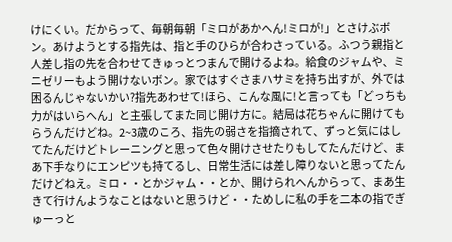けにくい。だからって、毎朝毎朝「ミロがあかへん!ミロが!」とさけぶボン。あけようとする指先は、指と手のひらが合わさっている。ふつう親指と人差し指の先を合わせてきゅっとつまんで開けるよね。給食のジャムや、ミニゼリーもよう開けないボン。家ではすぐさまハサミを持ち出すが、外では困るんじゃないかい?指先あわせて!ほら、こんな風に!と言っても「どっちも力がはいらへん」と主張してまた同じ開け方に。結局は花ちゃんに開けてもらうんだけどね。2~3歳のころ、指先の弱さを指摘されて、ずっと気にはしてたんだけどトレーニングと思って色々開けさせたりもしてたんだけど、まあ下手なりにエンピツも持てるし、日常生活には差し障りないと思ってたんだけどねえ。ミロ・・とかジャム・・とか、開けられへんからって、まあ生きて行けんようなことはないと思うけど・・ためしに私の手を二本の指でぎゅーっと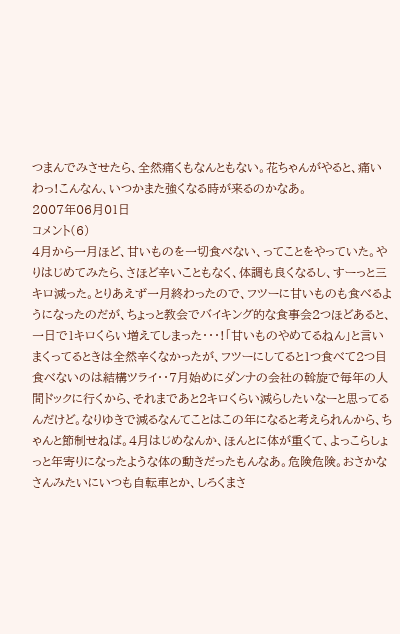つまんでみさせたら、全然痛くもなんともない。花ちゃんがやると、痛いわっ!こんなん、いつかまた強くなる時が来るのかなあ。
2007年06月01日
コメント(6)
4月から一月ほど、甘いものを一切食べない、ってことをやっていた。やりはじめてみたら、さほど辛いこともなく、体調も良くなるし、すーっと三キロ減った。とりあえず一月終わったので、フツーに甘いものも食べるようになったのだが、ちょっと教会でバイキング的な食事会2つほどあると、一日で1キロくらい増えてしまった・・・!「甘いものやめてるねん」と言いまくってるときは全然辛くなかったが、フツーにしてると1つ食べて2つ目食べないのは結構ツライ・・7月始めにダンナの会社の斡旋で毎年の人間ドックに行くから、それまであと2キロくらい減らしたいなーと思ってるんだけど。なりゆきで減るなんてことはこの年になると考えられんから、ちゃんと節制せねば。4月はじめなんか、ほんとに体が重くて、よっこらしょっと年寄りになったような体の動きだったもんなあ。危険危険。おさかなさんみたいにいつも自転車とか、しろくまさ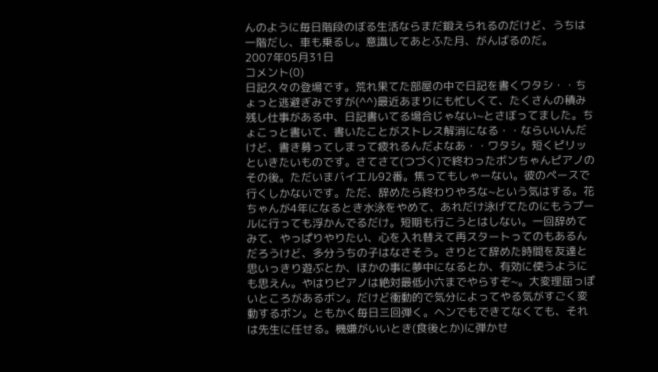んのように毎日階段のぼる生活ならまだ鍛えられるのだけど、うちは一階だし、車も乗るし。意識してあとふた月、がんばるのだ。
2007年05月31日
コメント(0)
日記久々の登場です。荒れ果てた部屋の中で日記を書くワタシ・・ちょっと逃避ぎみですが(^^)最近あまりにも忙しくて、たくさんの積み残し仕事がある中、日記書いてる場合じゃない~とさぼってました。ちょこっと書いて、書いたことがストレス解消になる・・ならいいんだけど、書き募ってしまって疲れるんだよなあ・・ワタシ。短くピリッといきたいものです。さてさて(つづく)で終わったボンちゃんピアノのその後。ただいまバイエル92番。焦ってもしゃーない。彼のペースで行くしかないです。ただ、辞めたら終わりやろな~という気はする。花ちゃんが4年になるとき水泳をやめて、あれだけ泳げてたのにもうプールに行っても浮かんでるだけ。短期も行こうとはしない。一回辞めてみて、やっぱりやりたい、心を入れ替えて再スタートってのもあるんだろうけど、多分うちの子はなさそう。さりとて辞めた時間を友達と思いっきり遊ぶとか、ほかの事に夢中になるとか、有効に使うようにも思えん。やはりピアノは絶対最低小六までやらすぞ~。大変理屈っぽいところがあるボン。だけど衝動的で気分によってやる気がすごく変動するボン。ともかく毎日三回弾く。ヘンでもできてなくても、それは先生に任せる。機嫌がいいとき(食後とか)に弾かせ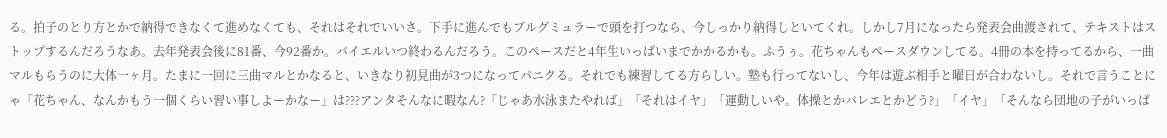る。拍子のとり方とかで納得できなくて進めなくても、それはそれでいいさ。下手に進んでもブルグミュラーで頭を打つなら、今しっかり納得しといてくれ。しかし7月になったら発表会曲渡されて、テキストはストップするんだろうなあ。去年発表会後に81番、今92番か。バイエルいつ終わるんだろう。このペースだと4年生いっぱいまでかかるかも。ふうぅ。花ちゃんもペースダウンしてる。4冊の本を持ってるから、一曲マルもらうのに大体一ヶ月。たまに一回に三曲マルとかなると、いきなり初見曲が3つになってパニクる。それでも練習してる方らしい。塾も行ってないし、今年は遊ぶ相手と曜日が合わないし。それで言うことにゃ「花ちゃん、なんかもう一個くらい習い事しよーかなー」は???アンタそんなに暇なん?「じゃあ水泳またやれば」「それはイヤ」「運動しいや。体操とかバレエとかどう?」「イヤ」「そんなら団地の子がいっぱ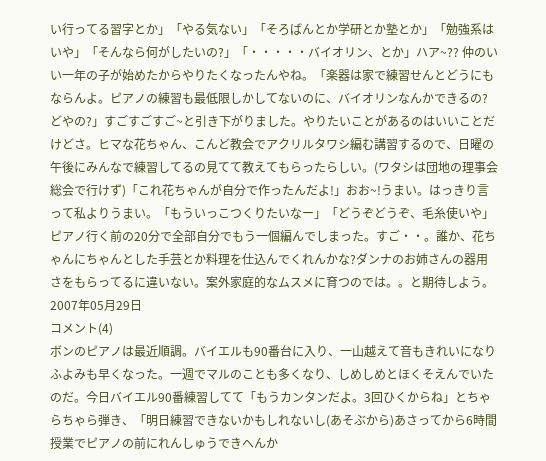い行ってる習字とか」「やる気ない」「そろばんとか学研とか塾とか」「勉強系はいや」「そんなら何がしたいの?」「・・・・・バイオリン、とか」ハア~?? 仲のいい一年の子が始めたからやりたくなったんやね。「楽器は家で練習せんとどうにもならんよ。ピアノの練習も最低限しかしてないのに、バイオリンなんかできるの?どやの?」すごすごすご~と引き下がりました。やりたいことがあるのはいいことだけどさ。ヒマな花ちゃん、こんど教会でアクリルタワシ編む講習するので、日曜の午後にみんなで練習してるの見てて教えてもらったらしい。(ワタシは団地の理事会総会で行けず)「これ花ちゃんが自分で作ったんだよ!」おお~!うまい。はっきり言って私よりうまい。「もういっこつくりたいなー」「どうぞどうぞ、毛糸使いや」ピアノ行く前の20分で全部自分でもう一個編んでしまった。すご・・。誰か、花ちゃんにちゃんとした手芸とか料理を仕込んでくれんかな?ダンナのお姉さんの器用さをもらってるに違いない。案外家庭的なムスメに育つのでは。。と期待しよう。
2007年05月29日
コメント(4)
ボンのピアノは最近順調。バイエルも90番台に入り、一山越えて音もきれいになりふよみも早くなった。一週でマルのことも多くなり、しめしめとほくそえんでいたのだ。今日バイエル90番練習してて「もうカンタンだよ。3回ひくからね」とちゃらちゃら弾き、「明日練習できないかもしれないし(あそぶから)あさってから6時間授業でピアノの前にれんしゅうできへんか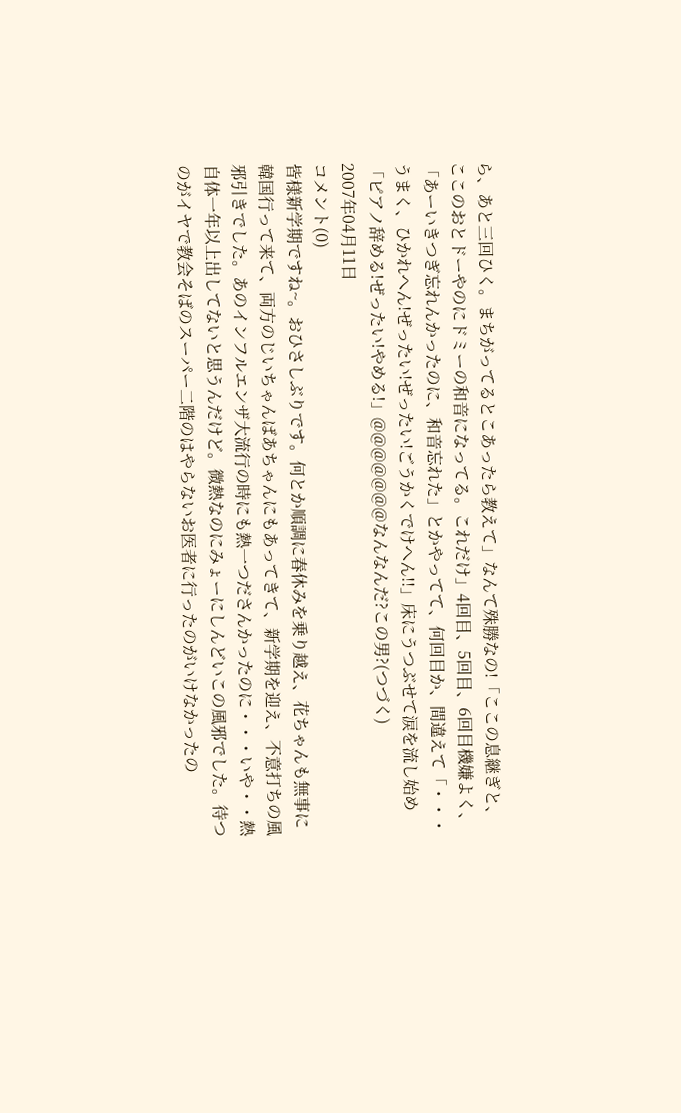ら、あと三回ひく。まちがってるとこあったら教えて」なんて殊勝なの!「ここの息継ぎと、ここのおとドーやのにドミーの和音になってる。これだけ」4回目、5回目、6回目機嫌よく、「あーいきつぎ忘れんかったのに、和音忘れた」とかやってて、何回目か、間違えて「・・・うまく、ひかれへん!ぜったい!ぜったい!ごうかくでけへん!!」床にうつぶせて涙を流し始め「ピアノ辞める!ぜったい!やめる!」@@@@@@@なんなんだ?この男?(つづく)
2007年04月11日
コメント(0)
皆様新学期ですね~。おひさしぶりです。何とか順調に春休みを乗り越え、花ちゃんも無事に韓国行って来て、両方のじいちゃんばあちゃんにもあってきて、新学期を迎え、不意打ちの風邪引きでした。あのインフルエンザ大流行の時にも熱一つださんかったのに・・・いや・・熱自体一年以上出してないと思うんだけど。微熱なのにみょーにしんどいこの風邪でした。待つのがイヤで教会そばのスーパー二階のはやらないお医者に行ったのがいけなかったの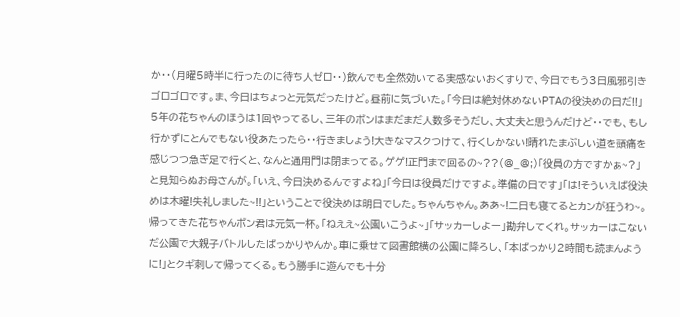か・・(月曜5時半に行ったのに待ち人ゼロ・・)飲んでも全然効いてる実感ないおくすりで、今日でもう3日風邪引きゴロゴロです。ま、今日はちょっと元気だったけど。昼前に気づいた。「今日は絶対休めないPTAの役決めの日だ!!」5年の花ちゃんのほうは1回やってるし、三年のボンはまだまだ人数多そうだし、大丈夫と思うんだけど・・でも、もし行かずにとんでもない役あたったら・・行きましょう!大きなマスクつけて、行くしかない!晴れたまぶしい道を頭痛を感じつつ急ぎ足で行くと、なんと通用門は閉まってる。ゲゲ!正門まで回るの~??(@_@;)「役員の方ですかぁ~?」と見知らぬお母さんが。「いえ、今日決めるんですよね」「今日は役員だけですよ。準備の日です」「は!そういえば役決めは木曜!失礼しました~!!」ということで役決めは明日でした。ちゃんちゃん。ああ~!二日も寝てるとカンが狂うわ~。帰ってきた花ちゃんボン君は元気一杯。「ねええ~公園いこうよ~」「サッカーしよー」勘弁してくれ。サッカーはこないだ公園で大親子バトルしたばっかりやんか。車に乗せて図書館横の公園に降ろし、「本ばっかり2時間も読まんように!」とクギ刺して帰ってくる。もう勝手に遊んでも十分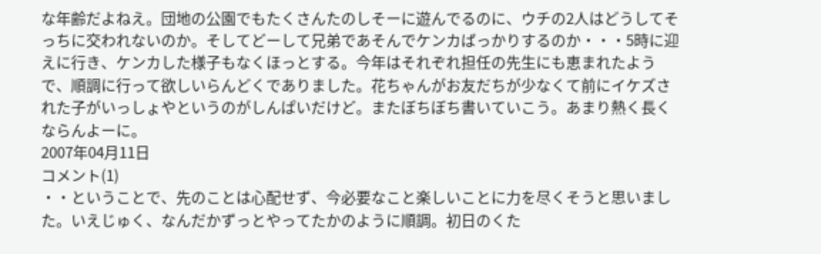な年齢だよねえ。団地の公園でもたくさんたのしそーに遊んでるのに、ウチの2人はどうしてそっちに交われないのか。そしてどーして兄弟であそんでケンカばっかりするのか・・・5時に迎えに行き、ケンカした様子もなくほっとする。今年はそれぞれ担任の先生にも恵まれたようで、順調に行って欲しいらんどくでありました。花ちゃんがお友だちが少なくて前にイケズされた子がいっしょやというのがしんぱいだけど。またぼちぼち書いていこう。あまり熱く長くならんよーに。
2007年04月11日
コメント(1)
・・ということで、先のことは心配せず、今必要なこと楽しいことに力を尽くそうと思いました。いえじゅく、なんだかずっとやってたかのように順調。初日のくた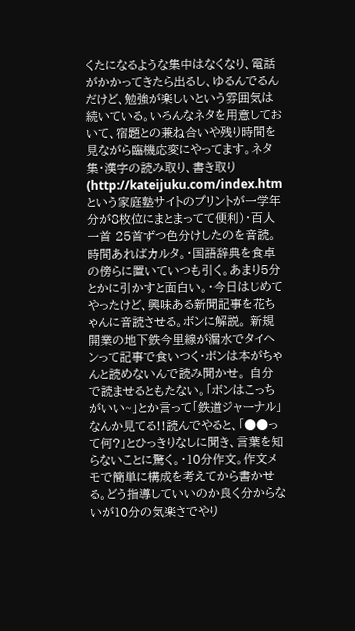くたになるような集中はなくなり、電話がかかってきたら出るし、ゆるんでるんだけど、勉強が楽しいという雰囲気は続いている。いろんなネタを用意しておいて、宿題との兼ね合いや残り時間を見ながら臨機応変にやってます。ネタ集・漢字の読み取り、書き取り(http://kateijuku.com/index.htmという家庭塾サイトのプリントが一学年分が8枚位にまとまってて便利)・百人一首 25首ずつ色分けしたのを音読。時間あればカルタ。・国語辞典を食卓の傍らに置いていつも引く。あまり5分とかに引かすと面白い。・今日はじめてやったけど、興味ある新聞記事を花ちゃんに音読させる。ボンに解説。 新規開業の地下鉄今里線が漏水でタイヘンって記事で食いつく・ボンは本がちゃんと読めないんで読み聞かせ。 自分で読ませるともたない。「ボンはこっちがいい~」とか言って「鉄道ジャーナル」なんか見てる!!読んでやると、「●●って何?」とひっきりなしに聞き、言葉を知らないことに驚く。・10分作文。作文メモで簡単に構成を考えてから書かせる。どう指導していいのか良く分からないが10分の気楽さでやり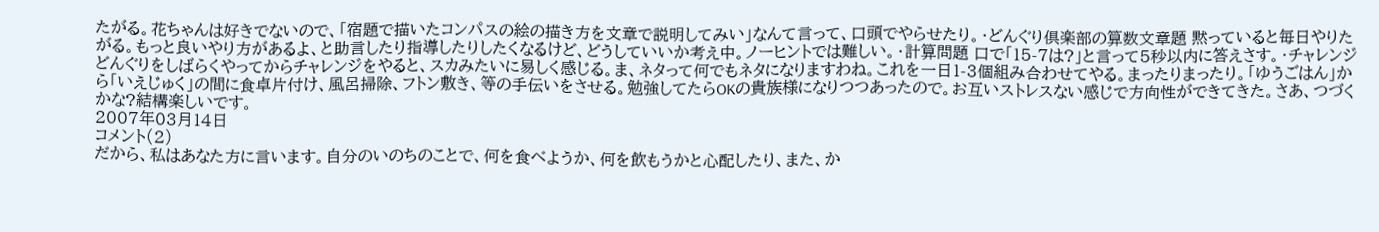たがる。花ちゃんは好きでないので、「宿題で描いたコンパスの絵の描き方を文章で説明してみい」なんて言って、口頭でやらせたり。・どんぐり倶楽部の算数文章題 黙っていると毎日やりたがる。もっと良いやり方があるよ、と助言したり指導したりしたくなるけど、どうしていいか考え中。ノーヒントでは難しい。・計算問題 口で「15-7は?」と言って5秒以内に答えさす。・チャレンジ どんぐりをしばらくやってからチャレンジをやると、スカみたいに易しく感じる。ま、ネタって何でもネタになりますわね。これを一日1-3個組み合わせてやる。まったりまったり。「ゆうごはん」から「いえじゅく」の間に食卓片付け、風呂掃除、フトン敷き、等の手伝いをさせる。勉強してたらOKの貴族様になりつつあったので。お互いストレスない感じで方向性ができてきた。さあ、つづくかな?結構楽しいです。
2007年03月14日
コメント(2)
だから、私はあなた方に言います。自分のいのちのことで、何を食べようか、何を飲もうかと心配したり、また、か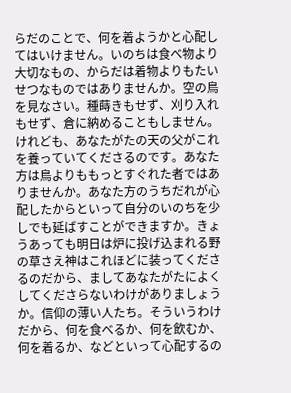らだのことで、何を着ようかと心配してはいけません。いのちは食べ物より大切なもの、からだは着物よりもたいせつなものではありませんか。空の鳥を見なさい。種蒔きもせず、刈り入れもせず、倉に納めることもしません。けれども、あなたがたの天の父がこれを養っていてくださるのです。あなた方は鳥よりももっとすぐれた者ではありませんか。あなた方のうちだれが心配したからといって自分のいのちを少しでも延ばすことができますか。きょうあっても明日は炉に投げ込まれる野の草さえ神はこれほどに装ってくださるのだから、ましてあなたがたによくしてくださらないわけがありましょうか。信仰の薄い人たち。そういうわけだから、何を食べるか、何を飲むか、何を着るか、などといって心配するの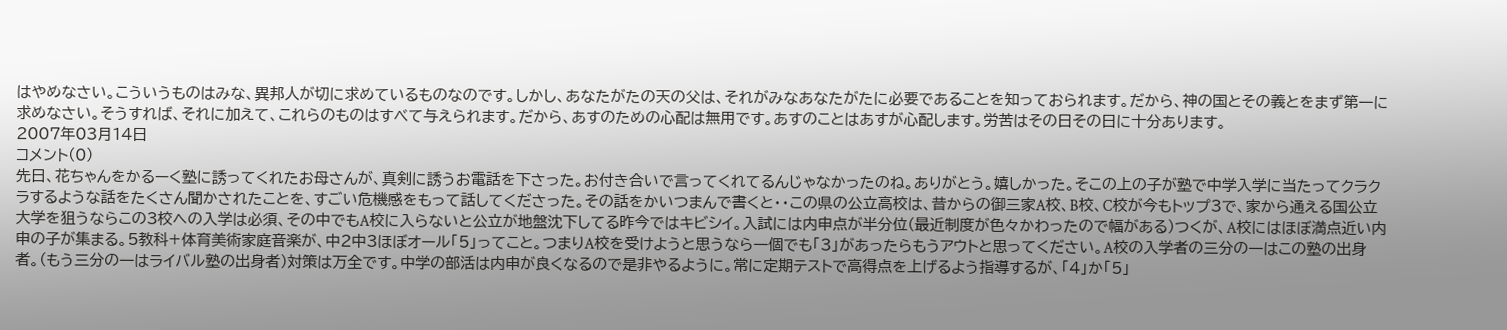はやめなさい。こういうものはみな、異邦人が切に求めているものなのです。しかし、あなたがたの天の父は、それがみなあなたがたに必要であることを知っておられます。だから、神の国とその義とをまず第一に求めなさい。そうすれば、それに加えて、これらのものはすべて与えられます。だから、あすのための心配は無用です。あすのことはあすが心配します。労苦はその日その日に十分あります。
2007年03月14日
コメント(0)
先日、花ちゃんをかるーく塾に誘ってくれたお母さんが、真剣に誘うお電話を下さった。お付き合いで言ってくれてるんじゃなかったのね。ありがとう。嬉しかった。そこの上の子が塾で中学入学に当たってクラクラするような話をたくさん聞かされたことを、すごい危機感をもって話してくださった。その話をかいつまんで書くと・・この県の公立高校は、昔からの御三家A校、B校、C校が今もトップ3で、家から通える国公立大学を狙うならこの3校への入学は必須、その中でもA校に入らないと公立が地盤沈下してる昨今ではキビシイ。入試には内申点が半分位(最近制度が色々かわったので幅がある)つくが、A校にはほぼ満点近い内申の子が集まる。5教科+体育美術家庭音楽が、中2中3ほぼオール「5」ってこと。つまりA校を受けようと思うなら一個でも「3」があったらもうアウトと思ってください。A校の入学者の三分の一はこの塾の出身者。(もう三分の一はライバル塾の出身者)対策は万全です。中学の部活は内申が良くなるので是非やるように。常に定期テストで高得点を上げるよう指導するが、「4」か「5」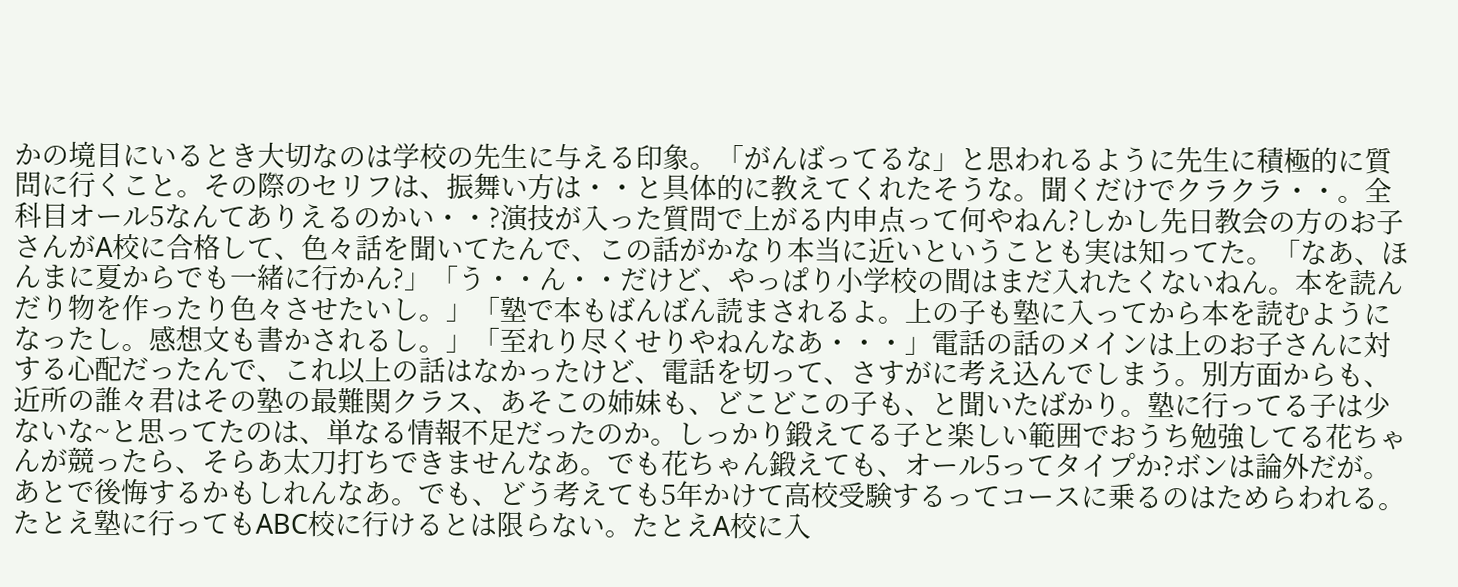かの境目にいるとき大切なのは学校の先生に与える印象。「がんばってるな」と思われるように先生に積極的に質問に行くこと。その際のセリフは、振舞い方は・・と具体的に教えてくれたそうな。聞くだけでクラクラ・・。全科目オール5なんてありえるのかい・・?演技が入った質問で上がる内申点って何やねん?しかし先日教会の方のお子さんがA校に合格して、色々話を聞いてたんで、この話がかなり本当に近いということも実は知ってた。「なあ、ほんまに夏からでも一緒に行かん?」「う・・ん・・だけど、やっぱり小学校の間はまだ入れたくないねん。本を読んだり物を作ったり色々させたいし。」「塾で本もばんばん読まされるよ。上の子も塾に入ってから本を読むようになったし。感想文も書かされるし。」「至れり尽くせりやねんなあ・・・」電話の話のメインは上のお子さんに対する心配だったんで、これ以上の話はなかったけど、電話を切って、さすがに考え込んでしまう。別方面からも、近所の誰々君はその塾の最難関クラス、あそこの姉妹も、どこどこの子も、と聞いたばかり。塾に行ってる子は少ないな~と思ってたのは、単なる情報不足だったのか。しっかり鍛えてる子と楽しい範囲でおうち勉強してる花ちゃんが競ったら、そらあ太刀打ちできませんなあ。でも花ちゃん鍛えても、オール5ってタイプか?ボンは論外だが。あとで後悔するかもしれんなあ。でも、どう考えても5年かけて高校受験するってコースに乗るのはためらわれる。たとえ塾に行ってもABC校に行けるとは限らない。たとえA校に入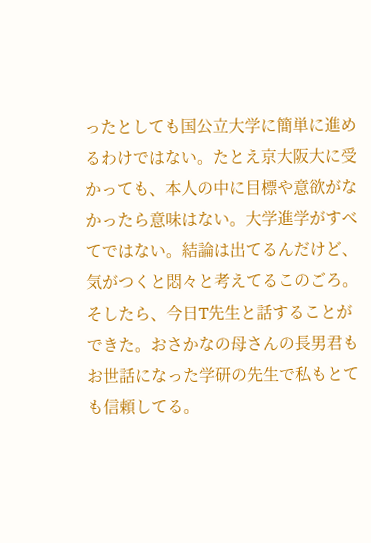ったとしても国公立大学に簡単に進めるわけではない。たとえ京大阪大に受かっても、本人の中に目標や意欲がなかったら意味はない。大学進学がすべてではない。結論は出てるんだけど、気がつくと悶々と考えてるこのごろ。そしたら、今日T先生と話することができた。おさかなの母さんの長男君もお世話になった学研の先生で私もとても信頼してる。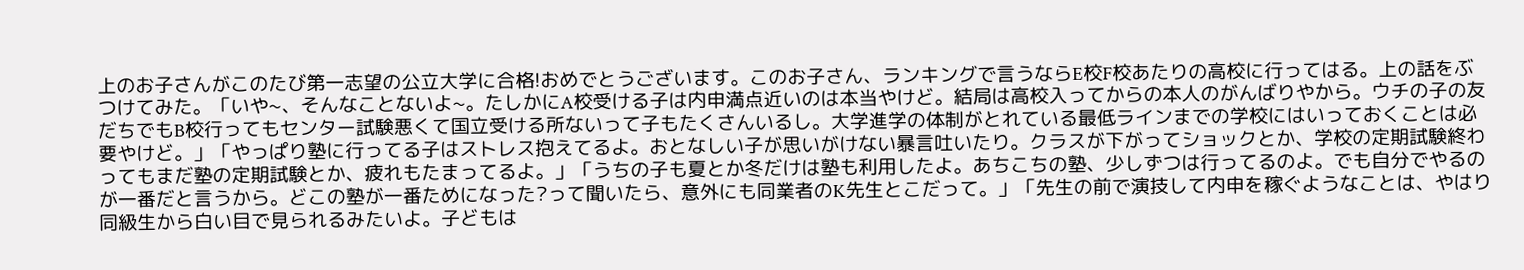上のお子さんがこのたび第一志望の公立大学に合格!おめでとうございます。このお子さん、ランキングで言うならE校F校あたりの高校に行ってはる。上の話をぶつけてみた。「いや~、そんなことないよ~。たしかにA校受ける子は内申満点近いのは本当やけど。結局は高校入ってからの本人のがんばりやから。ウチの子の友だちでもB校行ってもセンター試験悪くて国立受ける所ないって子もたくさんいるし。大学進学の体制がとれている最低ラインまでの学校にはいっておくことは必要やけど。」「やっぱり塾に行ってる子はストレス抱えてるよ。おとなしい子が思いがけない暴言吐いたり。クラスが下がってショックとか、学校の定期試験終わってもまだ塾の定期試験とか、疲れもたまってるよ。」「うちの子も夏とか冬だけは塾も利用したよ。あちこちの塾、少しずつは行ってるのよ。でも自分でやるのが一番だと言うから。どこの塾が一番ためになった?って聞いたら、意外にも同業者のK先生とこだって。」「先生の前で演技して内申を稼ぐようなことは、やはり同級生から白い目で見られるみたいよ。子どもは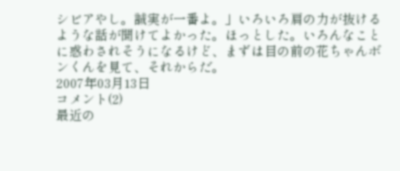シビアやし。誠実が一番よ。」いろいろ肩の力が抜けるような話が聞けてよかった。ほっとした。いろんなことに惑わされそうになるけど、まずは目の前の花ちゃんボンくんを見て、それからだ。
2007年03月13日
コメント(2)
最近の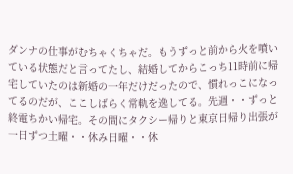ダンナの仕事がむちゃくちゃだ。もうずっと前から火を噴いている状態だと言ってたし、結婚してからこっち11時前に帰宅していたのは新婚の一年だけだったので、慣れっこになってるのだが、ここしばらく常軌を逸してる。先週・・ずっと終電ちかい帰宅。その間にタクシー帰りと東京日帰り出張が一日ずつ土曜・・休み日曜・・休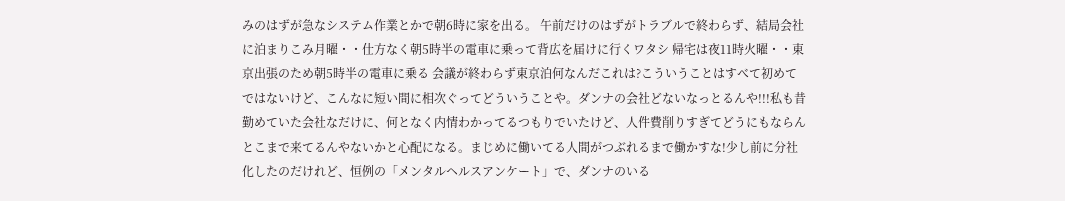みのはずが急なシステム作業とかで朝6時に家を出る。 午前だけのはずがトラブルで終わらず、結局会社に泊まりこみ月曜・・仕方なく朝5時半の電車に乗って背広を届けに行くワタシ 帰宅は夜11時火曜・・東京出張のため朝5時半の電車に乗る 会議が終わらず東京泊何なんだこれは?こういうことはすべて初めてではないけど、こんなに短い間に相次ぐってどういうことや。ダンナの会社どないなっとるんや!!!私も昔勤めていた会社なだけに、何となく内情わかってるつもりでいたけど、人件費削りすぎてどうにもならんとこまで来てるんやないかと心配になる。まじめに働いてる人間がつぶれるまで働かすな!少し前に分社化したのだけれど、恒例の「メンタルヘルスアンケート」で、ダンナのいる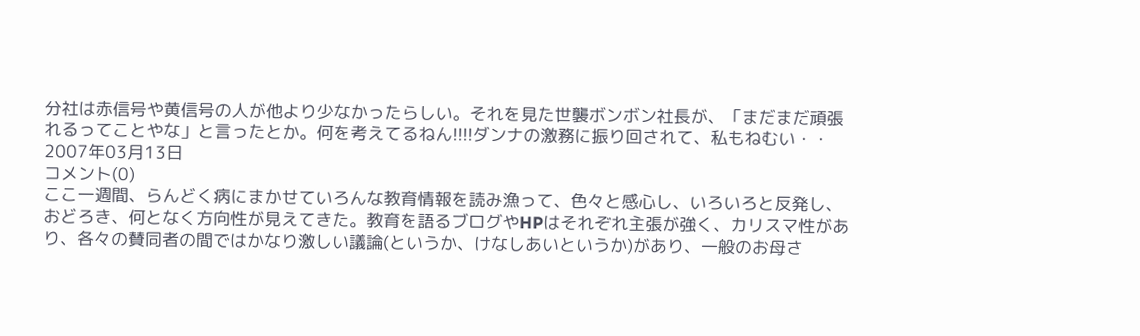分社は赤信号や黄信号の人が他より少なかったらしい。それを見た世襲ボンボン社長が、「まだまだ頑張れるってことやな」と言ったとか。何を考えてるねん!!!!ダンナの激務に振り回されて、私もねむい・・
2007年03月13日
コメント(0)
ここ一週間、らんどく病にまかせていろんな教育情報を読み漁って、色々と感心し、いろいろと反発し、おどろき、何となく方向性が見えてきた。教育を語るブログやHPはそれぞれ主張が強く、カリスマ性があり、各々の賛同者の間ではかなり激しい議論(というか、けなしあいというか)があり、一般のお母さ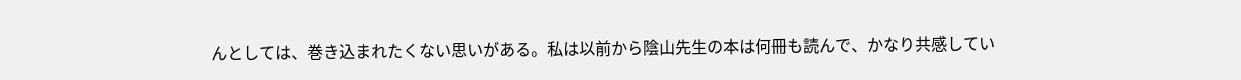んとしては、巻き込まれたくない思いがある。私は以前から陰山先生の本は何冊も読んで、かなり共感してい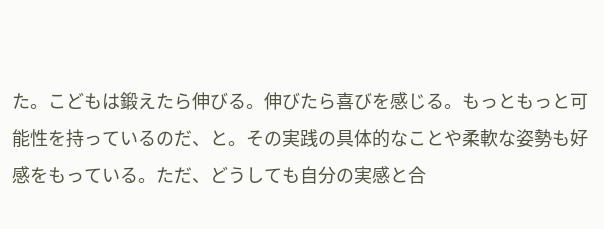た。こどもは鍛えたら伸びる。伸びたら喜びを感じる。もっともっと可能性を持っているのだ、と。その実践の具体的なことや柔軟な姿勢も好感をもっている。ただ、どうしても自分の実感と合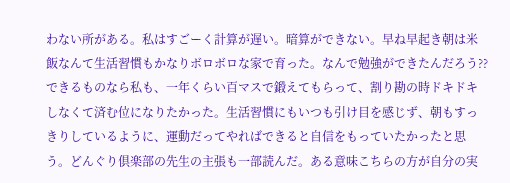わない所がある。私はすごーく計算が遅い。暗算ができない。早ね早起き朝は米飯なんて生活習慣もかなりボロボロな家で育った。なんで勉強ができたんだろう??できるものなら私も、一年くらい百マスで鍛えてもらって、割り勘の時ドキドキしなくて済む位になりたかった。生活習慣にもいつも引け目を感じず、朝もすっきりしているように、運動だってやればできると自信をもっていたかったと思う。どんぐり倶楽部の先生の主張も一部読んだ。ある意味こちらの方が自分の実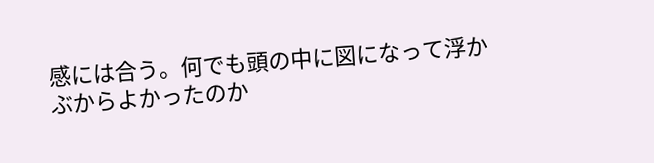感には合う。何でも頭の中に図になって浮かぶからよかったのか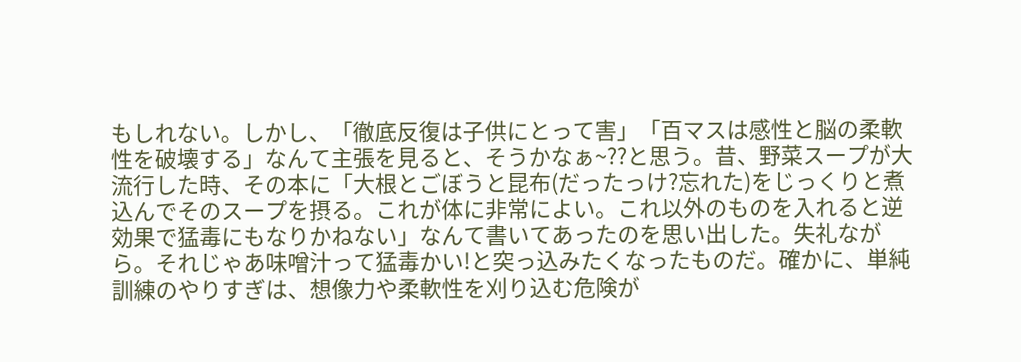もしれない。しかし、「徹底反復は子供にとって害」「百マスは感性と脳の柔軟性を破壊する」なんて主張を見ると、そうかなぁ~??と思う。昔、野菜スープが大流行した時、その本に「大根とごぼうと昆布(だったっけ?忘れた)をじっくりと煮込んでそのスープを摂る。これが体に非常によい。これ以外のものを入れると逆効果で猛毒にもなりかねない」なんて書いてあったのを思い出した。失礼ながら。それじゃあ味噌汁って猛毒かい!と突っ込みたくなったものだ。確かに、単純訓練のやりすぎは、想像力や柔軟性を刈り込む危険が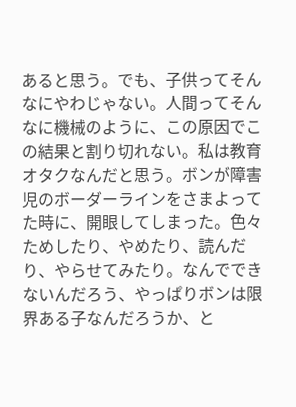あると思う。でも、子供ってそんなにやわじゃない。人間ってそんなに機械のように、この原因でこの結果と割り切れない。私は教育オタクなんだと思う。ボンが障害児のボーダーラインをさまよってた時に、開眼してしまった。色々ためしたり、やめたり、読んだり、やらせてみたり。なんでできないんだろう、やっぱりボンは限界ある子なんだろうか、と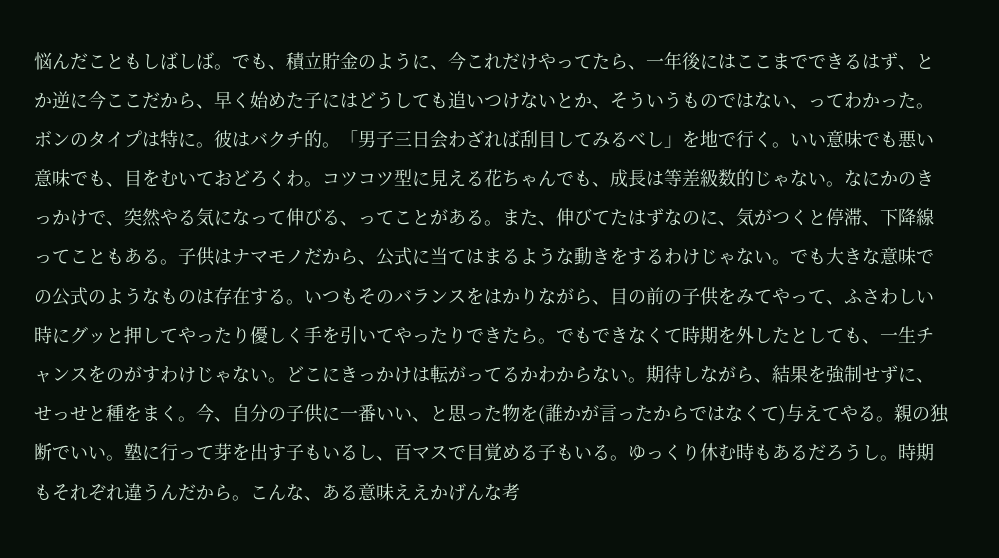悩んだこともしばしば。でも、積立貯金のように、今これだけやってたら、一年後にはここまでできるはず、とか逆に今ここだから、早く始めた子にはどうしても追いつけないとか、そういうものではない、ってわかった。ボンのタイプは特に。彼はバクチ的。「男子三日会わざれば刮目してみるべし」を地で行く。いい意味でも悪い意味でも、目をむいておどろくわ。コツコツ型に見える花ちゃんでも、成長は等差級数的じゃない。なにかのきっかけで、突然やる気になって伸びる、ってことがある。また、伸びてたはずなのに、気がつくと停滞、下降線ってこともある。子供はナマモノだから、公式に当てはまるような動きをするわけじゃない。でも大きな意味での公式のようなものは存在する。いつもそのバランスをはかりながら、目の前の子供をみてやって、ふさわしい時にグッと押してやったり優しく手を引いてやったりできたら。でもできなくて時期を外したとしても、一生チャンスをのがすわけじゃない。どこにきっかけは転がってるかわからない。期待しながら、結果を強制せずに、せっせと種をまく。今、自分の子供に一番いい、と思った物を(誰かが言ったからではなくて)与えてやる。親の独断でいい。塾に行って芽を出す子もいるし、百マスで目覚める子もいる。ゆっくり休む時もあるだろうし。時期もそれぞれ違うんだから。こんな、ある意味ええかげんな考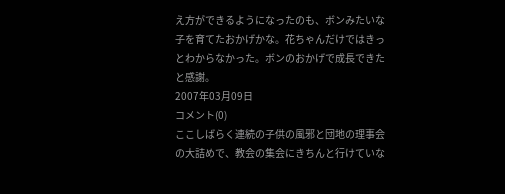え方ができるようになったのも、ボンみたいな子を育てたおかげかな。花ちゃんだけではきっとわからなかった。ボンのおかげで成長できたと感謝。
2007年03月09日
コメント(0)
ここしばらく連続の子供の風邪と団地の理事会の大詰めで、教会の集会にきちんと行けていな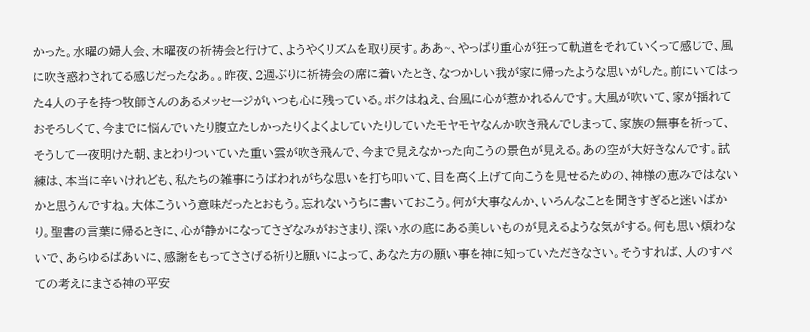かった。水曜の婦人会、木曜夜の祈祷会と行けて、ようやくリズムを取り戻す。ああ~、やっぱり重心が狂って軌道をそれていくって感じで、風に吹き惑わされてる感じだったなあ。。昨夜、2週ぶりに祈祷会の席に着いたとき、なつかしい我が家に帰ったような思いがした。前にいてはった4人の子を持つ牧師さんのあるメッセージがいつも心に残っている。ボクはねえ、台風に心が惹かれるんです。大風が吹いて、家が揺れておそろしくて、今までに悩んでいたり腹立たしかったりくよくよしていたりしていたモヤモヤなんか吹き飛んでしまって、家族の無事を祈って、そうして一夜明けた朝、まとわりついていた重い雲が吹き飛んで、今まで見えなかった向こうの景色が見える。あの空が大好きなんです。試練は、本当に辛いけれども、私たちの雑事にうばわれがちな思いを打ち叩いて、目を高く上げて向こうを見せるための、神様の恵みではないかと思うんですね。大体こういう意味だったとおもう。忘れないうちに書いておこう。何が大事なんか、いろんなことを聞きすぎると迷いばかり。聖書の言葉に帰るときに、心が静かになってさざなみがおさまり、深い水の底にある美しいものが見えるような気がする。何も思い煩わないで、あらゆるばあいに、感謝をもってささげる祈りと願いによって、あなた方の願い事を神に知っていただきなさい。そうすれば、人のすべての考えにまさる神の平安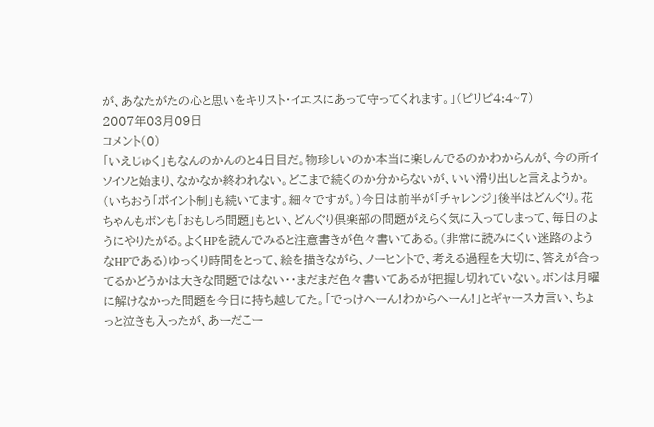が、あなたがたの心と思いをキリスト・イエスにあって守ってくれます。」(ピリピ4:4~7)
2007年03月09日
コメント(0)
「いえじゅく」もなんのかんのと4日目だ。物珍しいのか本当に楽しんでるのかわからんが、今の所イソイソと始まり、なかなか終われない。どこまで続くのか分からないが、いい滑り出しと言えようか。(いちおう「ポイント制」も続いてます。細々ですが。)今日は前半が「チャレンジ」後半はどんぐり。花ちゃんもボンも「おもしろ問題」もとい、どんぐり倶楽部の問題がえらく気に入ってしまって、毎日のようにやりたがる。よくHPを読んでみると注意書きが色々書いてある。(非常に読みにくい迷路のようなHPである)ゆっくり時間をとって、絵を描きながら、ノーヒントで、考える過程を大切に、答えが合ってるかどうかは大きな問題ではない・・まだまだ色々書いてあるが把握し切れていない。ボンは月曜に解けなかった問題を今日に持ち越してた。「でっけへーん!わからへーん!」とギャースカ言い、ちょっと泣きも入ったが、あーだこー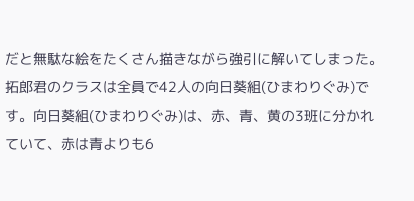だと無駄な絵をたくさん描きながら強引に解いてしまった。拓郎君のクラスは全員で42人の向日葵組(ひまわりぐみ)です。向日葵組(ひまわりぐみ)は、赤、青、黄の3班に分かれていて、赤は青よりも6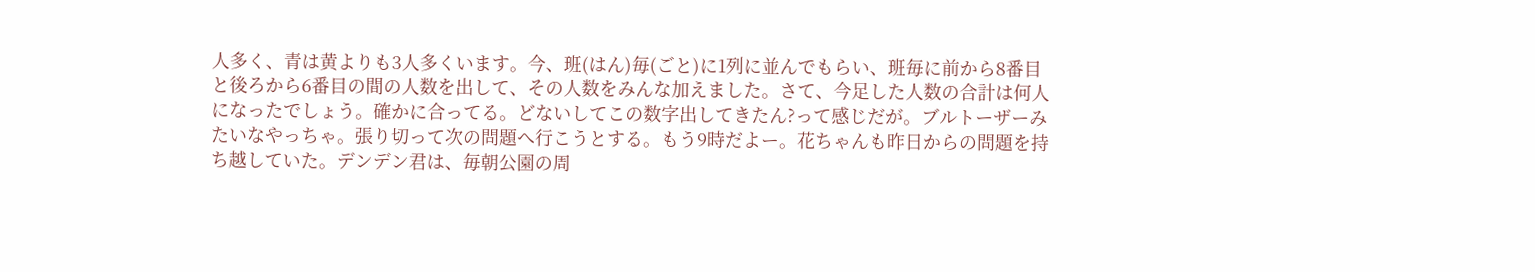人多く、青は黄よりも3人多くいます。今、班(はん)毎(ごと)に1列に並んでもらい、班毎に前から8番目と後ろから6番目の間の人数を出して、その人数をみんな加えました。さて、今足した人数の合計は何人になったでしょう。確かに合ってる。どないしてこの数字出してきたん?って感じだが。ブルトーザーみたいなやっちゃ。張り切って次の問題へ行こうとする。もう9時だよー。花ちゃんも昨日からの問題を持ち越していた。デンデン君は、毎朝公園の周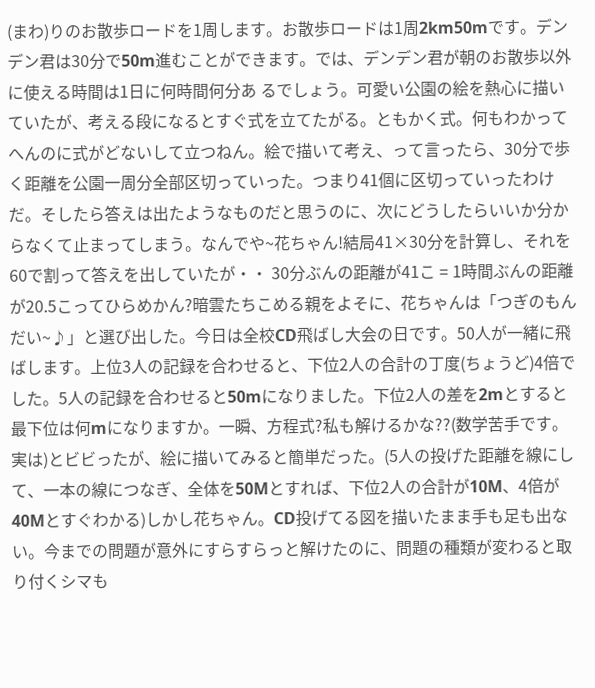(まわ)りのお散歩ロードを1周します。お散歩ロードは1周2km50mです。デンデン君は30分で50m進むことができます。では、デンデン君が朝のお散歩以外に使える時間は1日に何時間何分あ るでしょう。可愛い公園の絵を熱心に描いていたが、考える段になるとすぐ式を立てたがる。ともかく式。何もわかってへんのに式がどないして立つねん。絵で描いて考え、って言ったら、30分で歩く距離を公園一周分全部区切っていった。つまり41個に区切っていったわけだ。そしたら答えは出たようなものだと思うのに、次にどうしたらいいか分からなくて止まってしまう。なんでや~花ちゃん!結局41×30分を計算し、それを60で割って答えを出していたが・・ 30分ぶんの距離が41こ = 1時間ぶんの距離が20.5こってひらめかん?暗雲たちこめる親をよそに、花ちゃんは「つぎのもんだい~♪」と選び出した。今日は全校CD飛ばし大会の日です。50人が一緒に飛ばします。上位3人の記録を合わせると、下位2人の合計の丁度(ちょうど)4倍でした。5人の記録を合わせると50mになりました。下位2人の差を2mとすると最下位は何mになりますか。一瞬、方程式?私も解けるかな??(数学苦手です。実は)とビビったが、絵に描いてみると簡単だった。(5人の投げた距離を線にして、一本の線につなぎ、全体を50Mとすれば、下位2人の合計が10M、4倍が40Mとすぐわかる)しかし花ちゃん。CD投げてる図を描いたまま手も足も出ない。今までの問題が意外にすらすらっと解けたのに、問題の種類が変わると取り付くシマも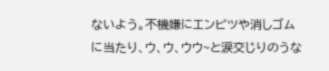ないよう。不機嫌にエンピツや消しゴムに当たり、ウ、ウ、ウウ~と涙交じりのうな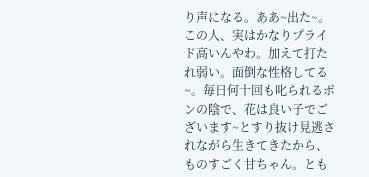り声になる。ああ~出た~。この人、実はかなりプライド高いんやわ。加えて打たれ弱い。面倒な性格してる~。毎日何十回も叱られるボンの陰で、花は良い子でございます~とすり抜け見逃されながら生きてきたから、ものすごく甘ちゃん。とも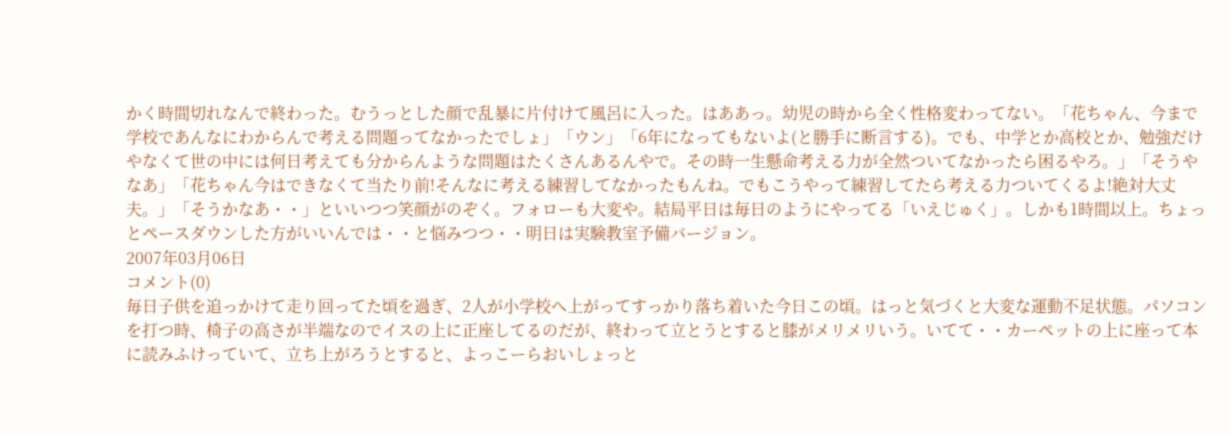かく時間切れなんで終わった。むうっとした顔で乱暴に片付けて風呂に入った。はああっ。幼児の時から全く性格変わってない。「花ちゃん、今まで学校であんなにわからんで考える問題ってなかったでしょ」「ウン」「6年になってもないよ(と勝手に断言する)。でも、中学とか高校とか、勉強だけやなくて世の中には何日考えても分からんような問題はたくさんあるんやで。その時一生懸命考える力が全然ついてなかったら困るやろ。」「そうやなあ」「花ちゃん今はできなくて当たり前!そんなに考える練習してなかったもんね。でもこうやって練習してたら考える力ついてくるよ!絶対大丈夫。」「そうかなあ・・」といいつつ笑顔がのぞく。フォローも大変や。結局平日は毎日のようにやってる「いえじゅく」。しかも1時間以上。ちょっとペースダウンした方がいいんでは・・と悩みつつ・・明日は実験教室予備バージョン。
2007年03月06日
コメント(0)
毎日子供を追っかけて走り回ってた頃を過ぎ、2人が小学校へ上がってすっかり落ち着いた今日この頃。はっと気づくと大変な運動不足状態。パソコンを打つ時、椅子の高さが半端なのでイスの上に正座してるのだが、終わって立とうとすると膝がメリメリいう。いてて・・カーペットの上に座って本に読みふけっていて、立ち上がろうとすると、よっこーらおいしょっと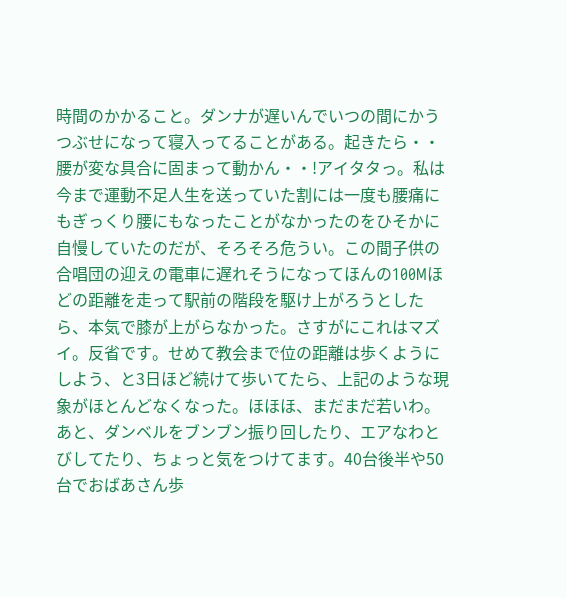時間のかかること。ダンナが遅いんでいつの間にかうつぶせになって寝入ってることがある。起きたら・・腰が変な具合に固まって動かん・・!アイタタっ。私は今まで運動不足人生を送っていた割には一度も腰痛にもぎっくり腰にもなったことがなかったのをひそかに自慢していたのだが、そろそろ危うい。この間子供の合唱団の迎えの電車に遅れそうになってほんの100Mほどの距離を走って駅前の階段を駆け上がろうとしたら、本気で膝が上がらなかった。さすがにこれはマズイ。反省です。せめて教会まで位の距離は歩くようにしよう、と3日ほど続けて歩いてたら、上記のような現象がほとんどなくなった。ほほほ、まだまだ若いわ。あと、ダンベルをブンブン振り回したり、エアなわとびしてたり、ちょっと気をつけてます。40台後半や50台でおばあさん歩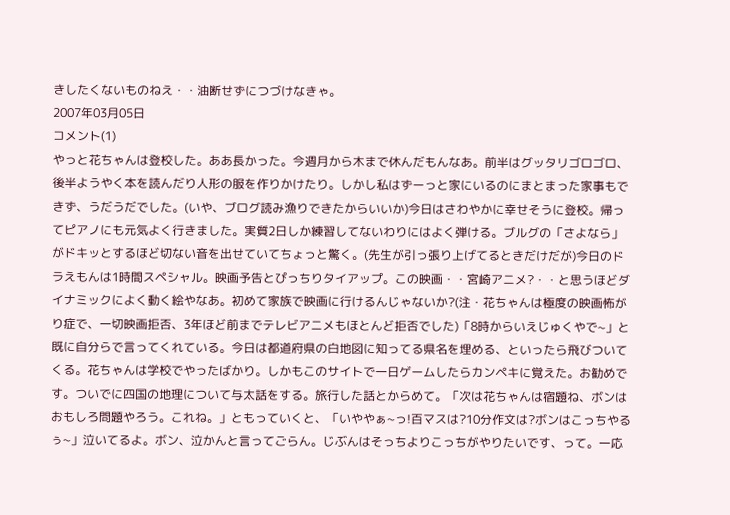きしたくないものねえ・・油断せずにつづけなきゃ。
2007年03月05日
コメント(1)
やっと花ちゃんは登校した。ああ長かった。今週月から木まで休んだもんなあ。前半はグッタリゴロゴロ、後半ようやく本を読んだり人形の服を作りかけたり。しかし私はずーっと家にいるのにまとまった家事もできず、うだうだでした。(いや、ブログ読み漁りできたからいいか)今日はさわやかに幸せそうに登校。帰ってピアノにも元気よく行きました。実質2日しか練習してないわりにはよく弾ける。ブルグの「さよなら」がドキッとするほど切ない音を出せていてちょっと驚く。(先生が引っ張り上げてるときだけだが)今日のドラえもんは1時間スペシャル。映画予告とぴっちりタイアップ。この映画・・宮崎アニメ?・・と思うほどダイナミックによく動く絵やなあ。初めて家族で映画に行けるんじゃないか?(注・花ちゃんは極度の映画怖がり症で、一切映画拒否、3年ほど前までテレビアニメもほとんど拒否でした)「8時からいえじゅくやで~」と既に自分らで言ってくれている。今日は都道府県の白地図に知ってる県名を埋める、といったら飛びついてくる。花ちゃんは学校でやったばかり。しかもこのサイトで一日ゲームしたらカンペキに覚えた。お勧めです。ついでに四国の地理について与太話をする。旅行した話とからめて。「次は花ちゃんは宿題ね、ボンはおもしろ問題やろう。これね。」ともっていくと、「いややぁ~っ!百マスは?10分作文は?ボンはこっちやるぅ~」泣いてるよ。ボン、泣かんと言ってごらん。じぶんはそっちよりこっちがやりたいです、って。一応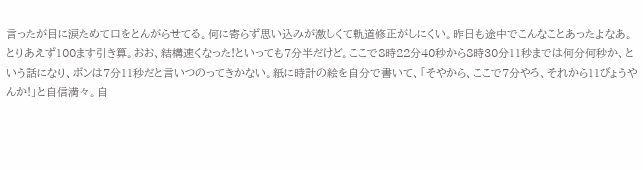言ったが目に涙ためて口をとんがらせてる。何に寄らず思い込みが激しくて軌道修正がしにくい。昨日も途中でこんなことあったよなあ。とりあえず100ます引き算。おお、結構速くなった!といっても7分半だけど。ここで8時22分40秒から8時30分11秒までは何分何秒か、という話になり、ボンは7分11秒だと言いつのってきかない。紙に時計の絵を自分で書いて、「そやから、ここで7分やろ、それから11びょうやんか!」と自信満々。自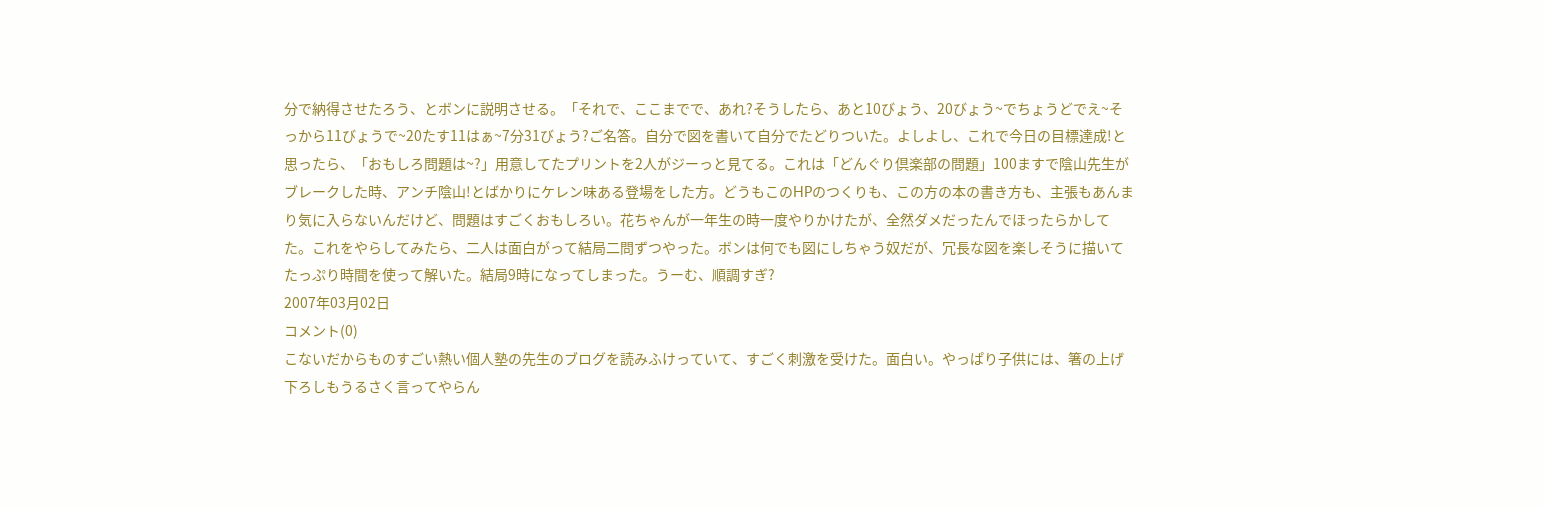分で納得させたろう、とボンに説明させる。「それで、ここまでで、あれ?そうしたら、あと10びょう、20びょう~でちょうどでえ~そっから11びょうで~20たす11はぁ~7分31びょう?ご名答。自分で図を書いて自分でたどりついた。よしよし、これで今日の目標達成!と思ったら、「おもしろ問題は~?」用意してたプリントを2人がジーっと見てる。これは「どんぐり倶楽部の問題」100ますで陰山先生がブレークした時、アンチ陰山!とばかりにケレン味ある登場をした方。どうもこのHPのつくりも、この方の本の書き方も、主張もあんまり気に入らないんだけど、問題はすごくおもしろい。花ちゃんが一年生の時一度やりかけたが、全然ダメだったんでほったらかしてた。これをやらしてみたら、二人は面白がって結局二問ずつやった。ボンは何でも図にしちゃう奴だが、冗長な図を楽しそうに描いてたっぷり時間を使って解いた。結局9時になってしまった。うーむ、順調すぎ?
2007年03月02日
コメント(0)
こないだからものすごい熱い個人塾の先生のブログを読みふけっていて、すごく刺激を受けた。面白い。やっぱり子供には、箸の上げ下ろしもうるさく言ってやらん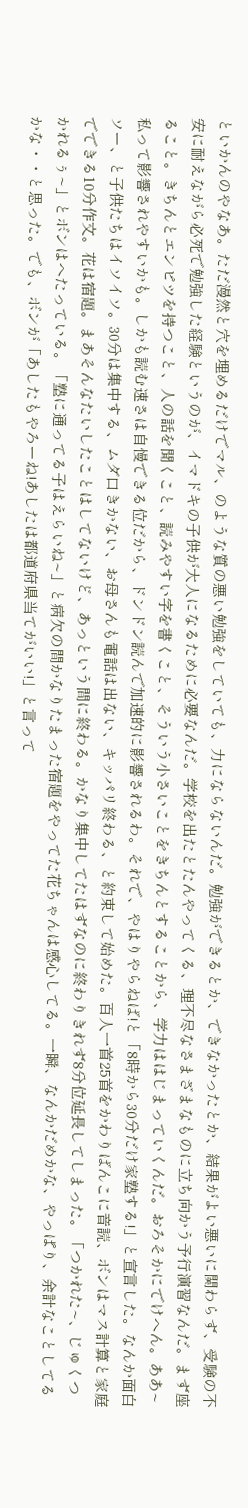といかんのやなあ。ただ漫然と穴を埋めるだけでマル、のような質の悪い勉強をしていても、力にならないんだ。勉強ができるとか、できなかったとか、結果がよい悪いに関わらず、受験の不安に耐えながら必死で勉強した経験というのが、イマドキの子供が大人になるために必要なんだ。学校を出たとたんやってくる、理不尽なさまざまなものに立ち向かう予行演習なんだ。まず座ること。きちんとエンピツを持つこと、人の話を聞くこと、読みやすい字を書くこと、そういう小さいことをきちんとすることから、学力ははじまっていくんだ。おろそかにでけへん。ああ~私って影響されやすいかも。しかも読む速さは自慢できる位だから、ドンドン読んで加速的に影響されるわ。それで、やはりやらねば!と「8時から30分だけ家塾する!」と宣言した。なんか面白ソー、と子供たちはイソイソ。30分は集中する、ムダ口きかない、お母さんも電話は出ない、キッパリ終わる、と約束して始めた。百人一首25首をかわりばんこに音読、ボンはマス計算と家庭でできる10分作文。花は宿題。まあそんなたいしたことはしてないけど、あっという間に終わる。かなり集中してたはずなのに終わりきれず8分位延長してしまった。「つかれた~、じゅくつかれるぅ~」とボンはへたっている。「塾に通ってる子はえらいね~」と病欠の間かなりたまった宿題をやってた花ちゃんは感心してる。一瞬、なんかだめかな、やっぱり、余計なことしてるかな・・と思った。でも、ボンが「あしたもやろーね!あしたは都道府県当てがいい!」と言って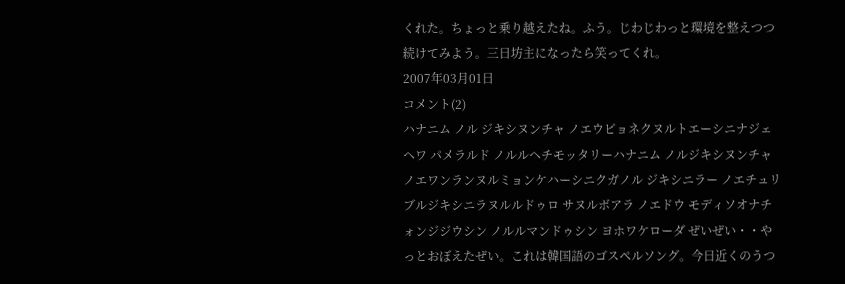くれた。ちょっと乗り越えたね。ふう。じわじわっと環境を整えつつ続けてみよう。三日坊主になったら笑ってくれ。
2007年03月01日
コメント(2)
ハナニム ノル ジキシヌンチャ ノエウピョネクヌルトエーシニナジェヘワ パメラルド ノルルヘチモッタリーハナニム ノルジキシヌンチャ ノエワンランヌルミョンケハーシニクガノル ジキシニラー ノエチュリブルジキシニラヌルルドゥロ サヌルボアラ ノエドウ モディソオナチォンジジウシン ノルルマンドゥシン ヨホワケローダ ぜいぜい・・やっとおぼえたぜい。これは韓国語のゴスペルソング。今日近くのうつ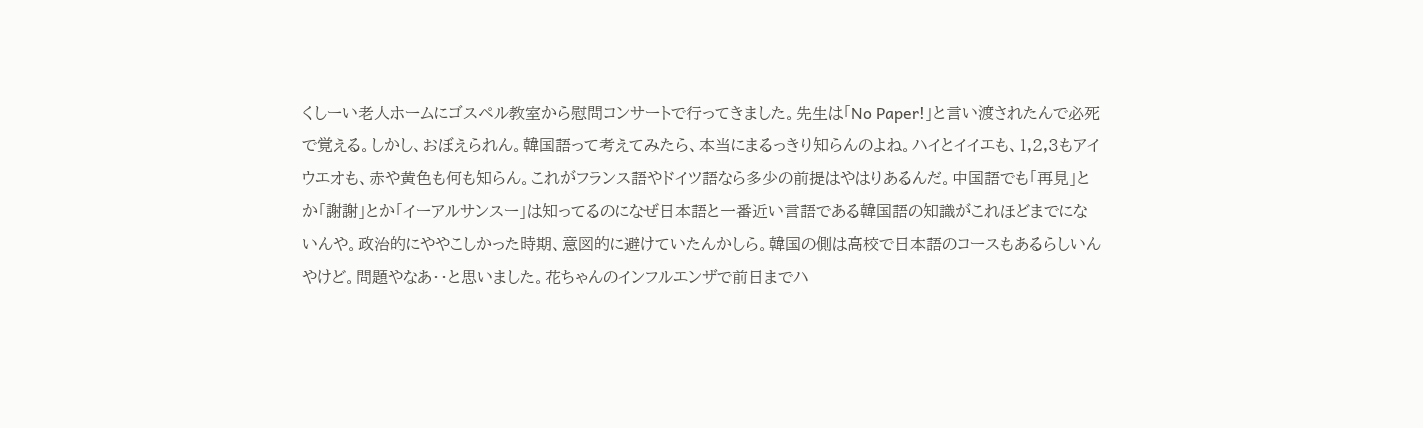くしーい老人ホームにゴスペル教室から慰問コンサートで行ってきました。先生は「No Paper!」と言い渡されたんで必死で覚える。しかし、おぼえられん。韓国語って考えてみたら、本当にまるっきり知らんのよね。ハイとイイエも、1,2,3もアイウエオも、赤や黄色も何も知らん。これがフランス語やドイツ語なら多少の前提はやはりあるんだ。中国語でも「再見」とか「謝謝」とか「イーアルサンスー」は知ってるのになぜ日本語と一番近い言語である韓国語の知識がこれほどまでにないんや。政治的にややこしかった時期、意図的に避けていたんかしら。韓国の側は高校で日本語のコースもあるらしいんやけど。問題やなあ・・と思いました。花ちゃんのインフルエンザで前日までハ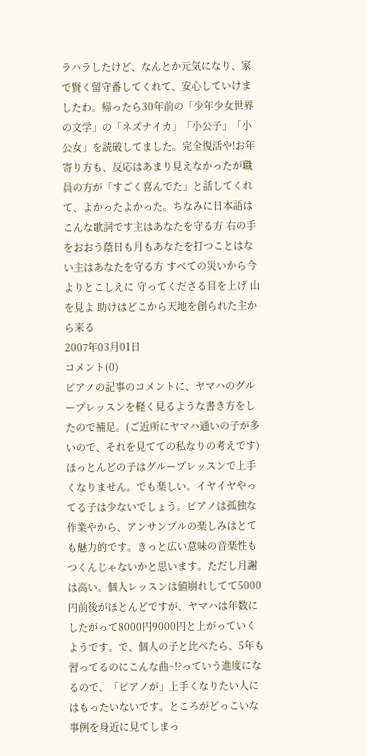ラハラしたけど、なんとか元気になり、家で賢く留守番してくれて、安心していけましたわ。帰ったら30年前の「少年少女世界の文学」の「ネズナイカ」「小公子」「小公女」を読破してました。完全復活や!お年寄り方も、反応はあまり見えなかったが職員の方が「すごく喜んでた」と話してくれて、よかったよかった。ちなみに日本語はこんな歌詞です主はあなたを守る方 右の手をおおう蔭日も月もあなたを打つことはない主はあなたを守る方 すべての災いから今よりとこしえに 守ってくださる目を上げ 山を見よ 助けはどこから天地を創られた主から来る
2007年03月01日
コメント(0)
ピアノの記事のコメントに、ヤマハのグループレッスンを軽く見るような書き方をしたので補足。(ご近所にヤマハ通いの子が多いので、それを見てての私なりの考えです)ほっとんどの子はグループレッスンで上手くなりません。でも楽しい。イヤイヤやってる子は少ないでしょう。ピアノは孤独な作業やから、アンサンブルの楽しみはとても魅力的です。きっと広い意味の音楽性もつくんじゃないかと思います。ただし月謝は高い。個人レッスンは値崩れしてて5000円前後がほとんどですが、ヤマハは年数にしたがって8000円9000円と上がっていくようです。で、個人の子と比べたら、5年も習ってるのにこんな曲~!?っていう進度になるので、「ピアノが」上手くなりたい人にはもったいないです。ところがどっこいな事例を身近に見てしまっ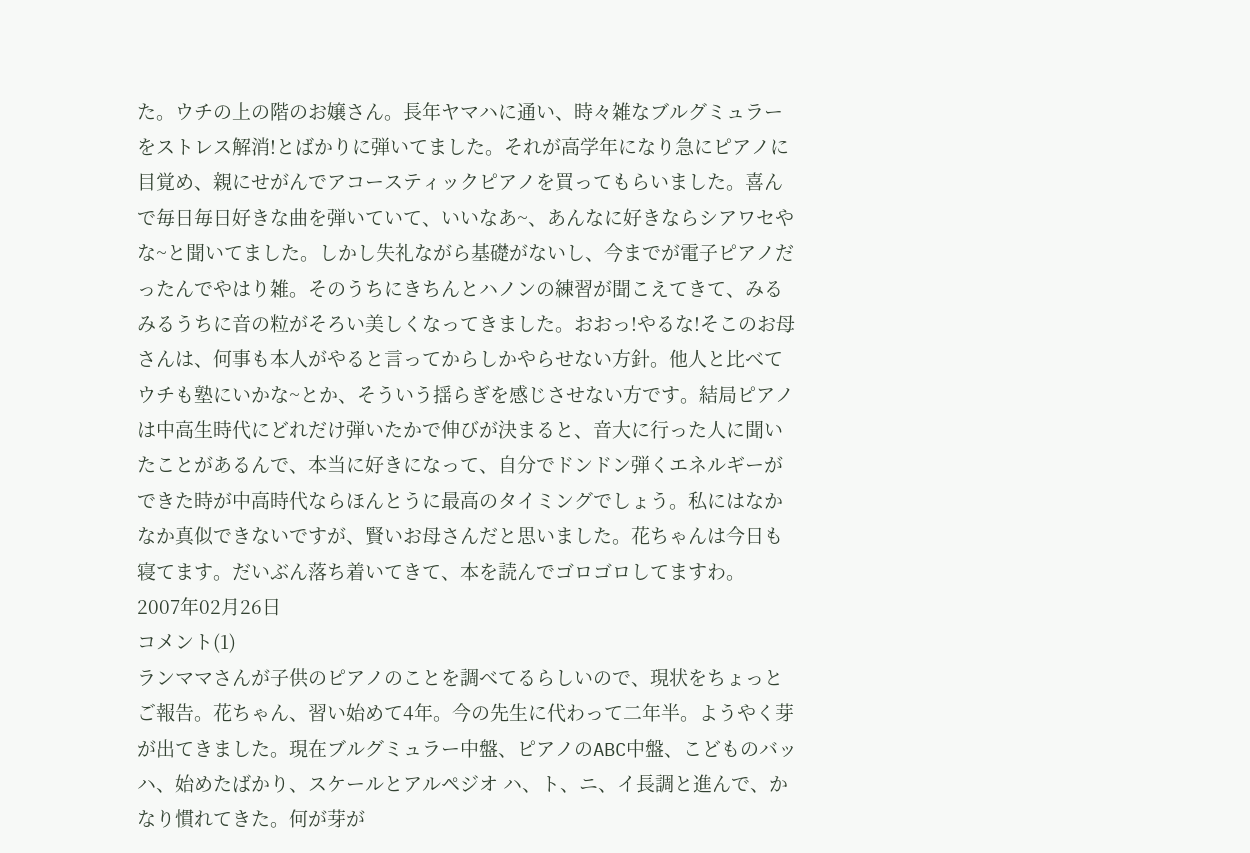た。ウチの上の階のお嬢さん。長年ヤマハに通い、時々雑なブルグミュラーをストレス解消!とばかりに弾いてました。それが高学年になり急にピアノに目覚め、親にせがんでアコースティックピアノを買ってもらいました。喜んで毎日毎日好きな曲を弾いていて、いいなあ~、あんなに好きならシアワセやな~と聞いてました。しかし失礼ながら基礎がないし、今までが電子ピアノだったんでやはり雑。そのうちにきちんとハノンの練習が聞こえてきて、みるみるうちに音の粒がそろい美しくなってきました。おおっ!やるな!そこのお母さんは、何事も本人がやると言ってからしかやらせない方針。他人と比べてウチも塾にいかな~とか、そういう揺らぎを感じさせない方です。結局ピアノは中高生時代にどれだけ弾いたかで伸びが決まると、音大に行った人に聞いたことがあるんで、本当に好きになって、自分でドンドン弾くエネルギーができた時が中高時代ならほんとうに最高のタイミングでしょう。私にはなかなか真似できないですが、賢いお母さんだと思いました。花ちゃんは今日も寝てます。だいぶん落ち着いてきて、本を読んでゴロゴロしてますわ。
2007年02月26日
コメント(1)
ランママさんが子供のピアノのことを調べてるらしいので、現状をちょっとご報告。花ちゃん、習い始めて4年。今の先生に代わって二年半。ようやく芽が出てきました。現在ブルグミュラー中盤、ピアノのABC中盤、こどものバッハ、始めたばかり、スケールとアルペジオ ハ、ト、ニ、イ長調と進んで、かなり慣れてきた。何が芽が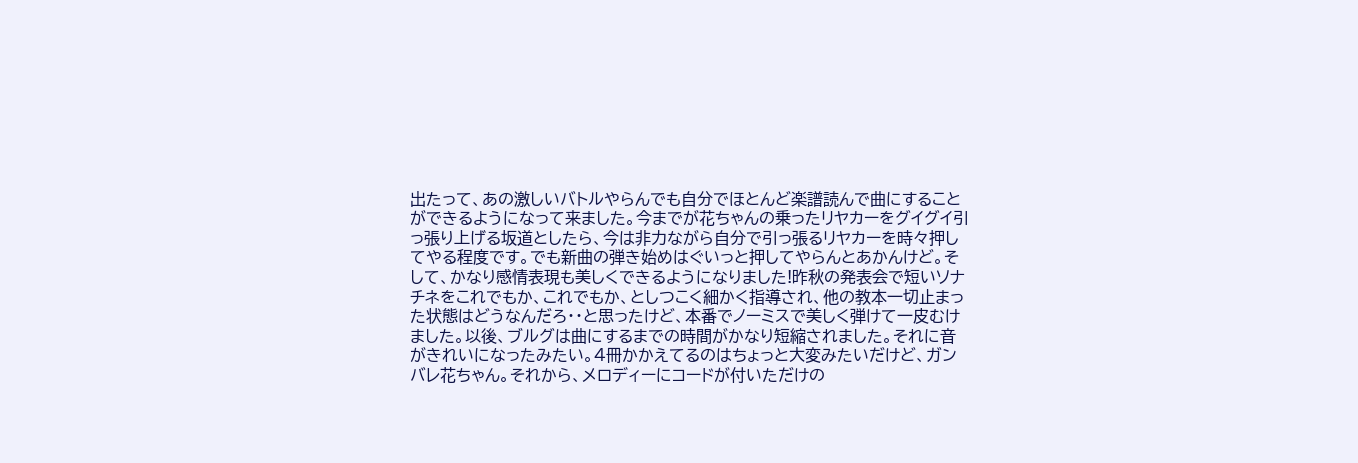出たって、あの激しいバトルやらんでも自分でほとんど楽譜読んで曲にすることができるようになって来ました。今までが花ちゃんの乗ったリヤカーをグイグイ引っ張り上げる坂道としたら、今は非力ながら自分で引っ張るリヤカーを時々押してやる程度です。でも新曲の弾き始めはぐいっと押してやらんとあかんけど。そして、かなり感情表現も美しくできるようになりました!昨秋の発表会で短いソナチネをこれでもか、これでもか、としつこく細かく指導され、他の教本一切止まった状態はどうなんだろ・・と思ったけど、本番でノーミスで美しく弾けて一皮むけました。以後、ブルグは曲にするまでの時間がかなり短縮されました。それに音がきれいになったみたい。4冊かかえてるのはちょっと大変みたいだけど、ガンバレ花ちゃん。それから、メロディーにコードが付いただけの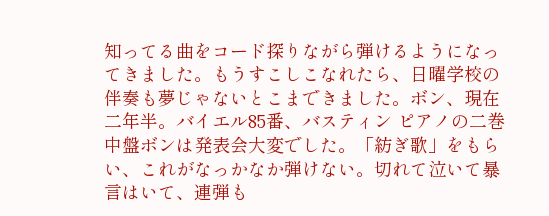知ってる曲をコード探りながら弾けるようになってきました。もうすこしこなれたら、日曜学校の伴奏も夢じゃないとこまできました。ボン、現在二年半。バイエル85番、バスティン ピアノの二巻中盤ボンは発表会大変でした。「紡ぎ歌」をもらい、これがなっかなか弾けない。切れて泣いて暴言はいて、連弾も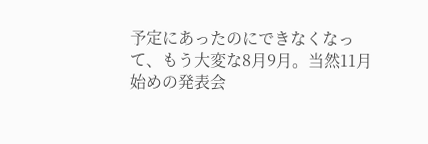予定にあったのにできなくなって、もう大変な8月9月。当然11月始めの発表会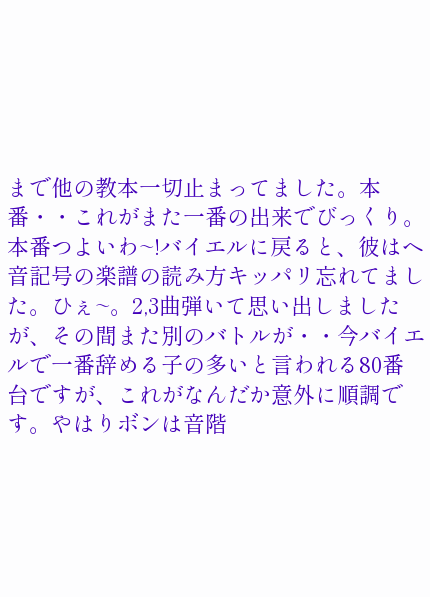まで他の教本一切止まってました。本番・・これがまた一番の出来でびっくり。本番つよいわ~!バイエルに戻ると、彼はヘ音記号の楽譜の読み方キッパリ忘れてました。ひぇ~。2,3曲弾いて思い出しましたが、その間また別のバトルが・・今バイエルで一番辞める子の多いと言われる80番台ですが、これがなんだか意外に順調です。やはりボンは音階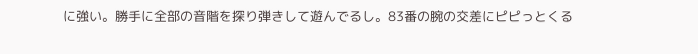に強い。勝手に全部の音階を探り弾きして遊んでるし。83番の腕の交差にピピっとくる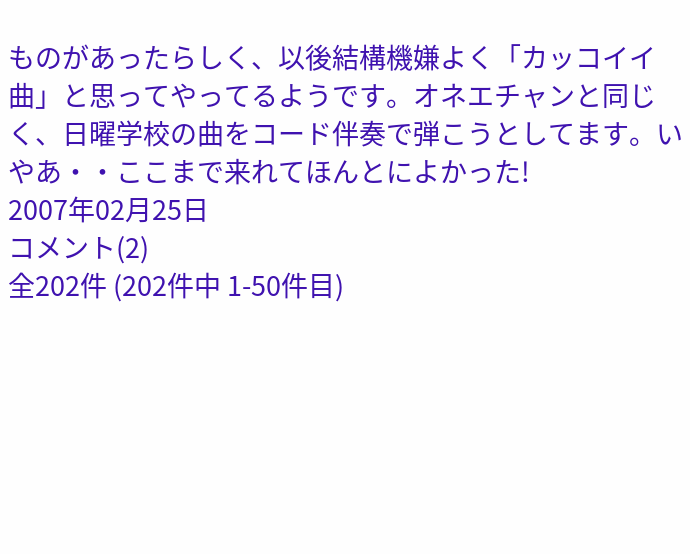ものがあったらしく、以後結構機嫌よく「カッコイイ曲」と思ってやってるようです。オネエチャンと同じく、日曜学校の曲をコード伴奏で弾こうとしてます。いやあ・・ここまで来れてほんとによかった!
2007年02月25日
コメント(2)
全202件 (202件中 1-50件目)